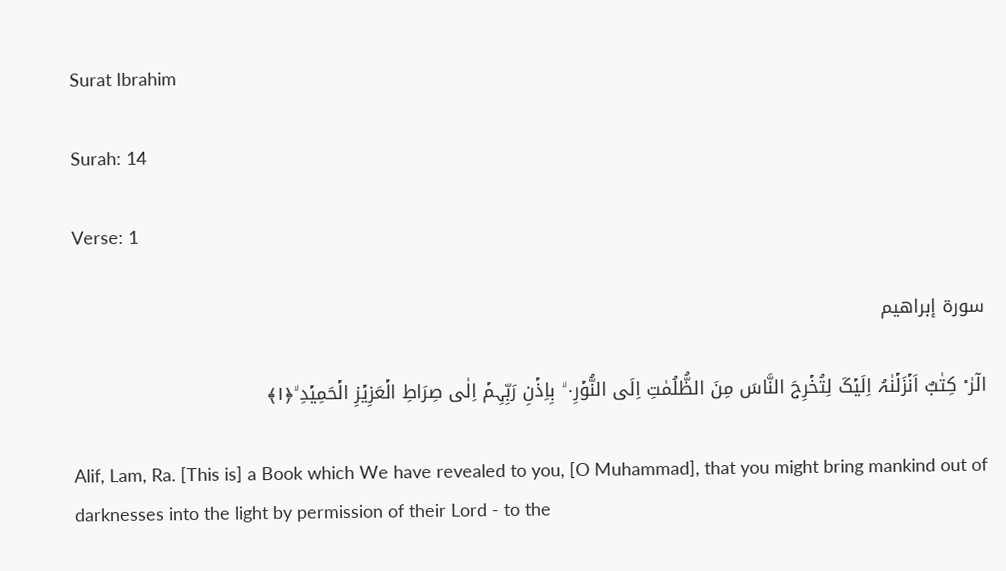Surat Ibrahim

Surah: 14

Verse: 1

سورة إبراهيم

الٓرٰ ۟ کِتٰبٌ اَنۡزَلۡنٰہُ اِلَیۡکَ لِتُخۡرِجَ النَّاسَ مِنَ الظُّلُمٰتِ اِلَی النُّوۡرِ ۬ ۙ بِاِذۡنِ رَبِّہِمۡ اِلٰی صِرَاطِ الۡعَزِیۡزِ الۡحَمِیۡدِ ۙ﴿۱﴾

Alif, Lam, Ra. [This is] a Book which We have revealed to you, [O Muhammad], that you might bring mankind out of darknesses into the light by permission of their Lord - to the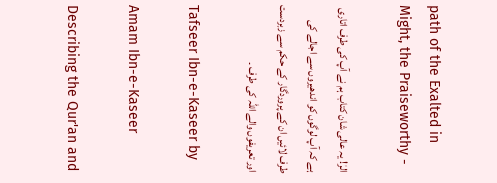path of the Exalted in Might, the Praiseworthy -

الرٰ! یہ عالی شان کتاب ہم نے آپ کی طرف اتاری ہے کہ آپ لوگوں کو اندھیروں سے اجالے کی طرف لائیں ان کے پروردگار کے حکم سے زبردست اور تعریفوں والے اللہ کی طرف ۔

Tafseer Ibn-e-Kaseer by

Amam Ibn-e-Kaseer

Describing the Qur'an and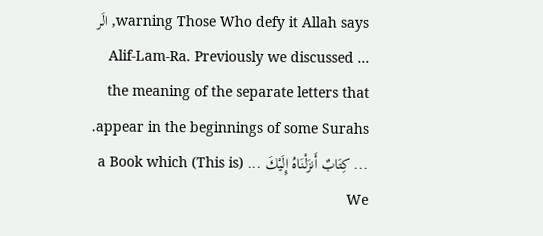warning Those Who defy it Allah says, الَر ... Alif-Lam-Ra. Previously we discussed the meaning of the separate letters that appear in the beginnings of some Surahs. ... كِتَابٌ أَنزَلْنَاهُ إِلَيْكَ ... (This is) a Book which We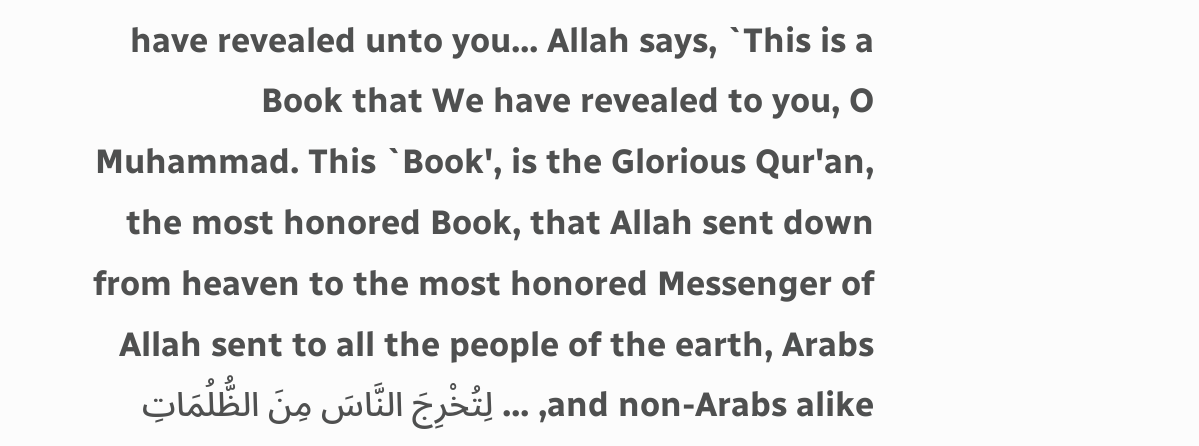have revealed unto you... Allah says, `This is a Book that We have revealed to you, O Muhammad. This `Book', is the Glorious Qur'an, the most honored Book, that Allah sent down from heaven to the most honored Messenger of Allah sent to all the people of the earth, Arabs and non-Arabs alike, ... لِتُخْرِجَ النَّاسَ مِنَ الظُّلُمَاتِ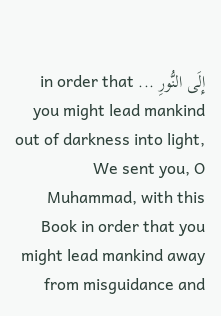إِلَى النُّورِ ... in order that you might lead mankind out of darkness into light, We sent you, O Muhammad, with this Book in order that you might lead mankind away from misguidance and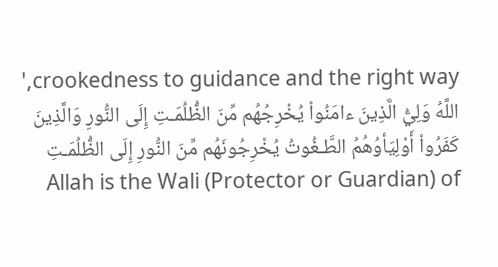crookedness to guidance and the right way,' اللَّهُ وَلِيُّ الَّذِينَ ءامَنُواْ يُخْرِجُهُم مِّنَ الظُّلُمَـتِ إِلَى النُّورِ وَالَّذِينَ كَفَرُواْ أَوْلِيَأوُهُمُ الطَّـغُوتُ يُخْرِجُونَهُم مِّنَ النُّورِ إِلَى الظُّلُمَـتِ Allah is the Wali (Protector or Guardian) of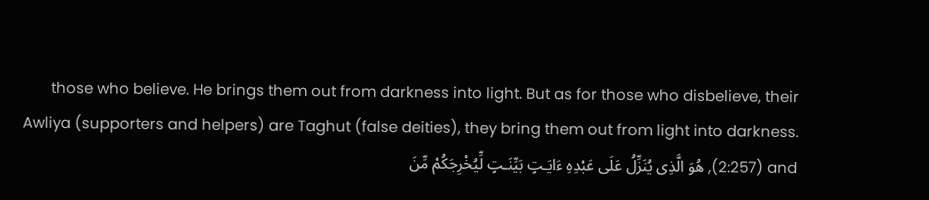those who believe. He brings them out from darkness into light. But as for those who disbelieve, their Awliya (supporters and helpers) are Taghut (false deities), they bring them out from light into darkness. (2:257) and, هُوَ الَّذِى يُنَزِّلُ عَلَى عَبْدِهِ ءَايَـتٍ بَيِّنَـتٍ لِّيُخْرِجَكُمْ مِّنَ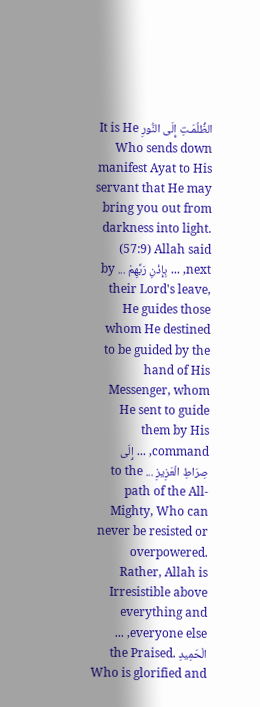الظُّلُمَـتِ إِلَى النُّورِ It is He Who sends down manifest Ayat to His servant that He may bring you out from darkness into light. (57:9) Allah said next, ... بِإِذْنِ رَبِّهِمْ ... by their Lord's leave, He guides those whom He destined to be guided by the hand of His Messenger, whom He sent to guide them by His command, ... إِلَى صِرَاطِ الْعَزِيزِ ... to the path of the All-Mighty, Who can never be resisted or overpowered. Rather, Allah is Irresistible above everything and everyone else, ... الْحَمِيدِ the Praised. Who is glorified and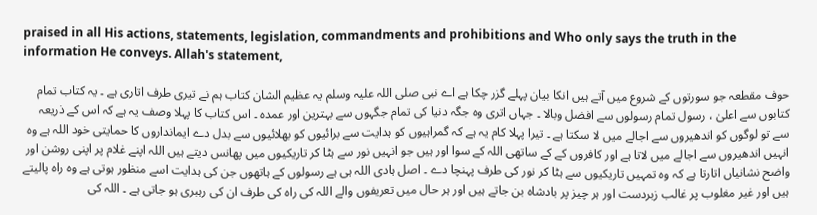praised in all His actions, statements, legislation, commandments and prohibitions and Who only says the truth in the information He conveys. Allah's statement,

حوف مقطعہ جو سورتوں کے شروع میں آتے ہیں انکا بیان پہلے گزر چکا ہے اے نبی صلی اللہ علیہ وسلم یہ عظیم الشان کتاب ہم نے تیری طرف اتاری ہے ۔ یہ کتاب تمام کتابوں سے اعلیٰ ، رسول تمام رسولوں سے افضل وبالا ۔ جہاں اتری وہ جگہ دنیا کی تمام جگہوں سے بہترین اور عمدہ ۔ اس کتاب کا پہلا وصف یہ ہے کہ اس کے ذریعہ سے تو لوگوں کو اندھیروں سے اجالے میں لا سکتا ہے ۔ تیرا پہلا کام یہ ہے کہ گمراہیوں کو ہدایت سے برائیوں کو بھلائیوں سے بدل دے ایمانداروں کا حمایتی خود اللہ ہے وہ انہیں اندھیروں سے اجالے میں لاتا ہے اور کافروں کے کے ساتھی اللہ کے سوا اور ہیں جو انہیں نور سے ہٹا کر تاریکیوں میں پھانس دیتے ہیں اللہ اپنے غلام پر اپنی روشن اور واضح نشانیاں اتارتا ہے کہ وہ تمہیں تاریکیوں سے ہٹا کر نور کی طرف پہنچا دے ۔ اصل ہادی اللہ ہی ہے رسولوں کے ہاتھوں جن کی ہدایت اسے منظور ہوتی ہے وہ راہ پالیتے ہیں اور غیر مغلوب پر غالب زبردست اور ہر چیز پر بادشاہ بن جاتے ہیں اور ہر حال میں تعریفوں والے اللہ کی راہ کی طرف ان کی رہبری ہو جاتی ہے ۔ اللہ کی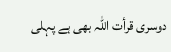دوسری قرأت اللہ بھی ہے پہلی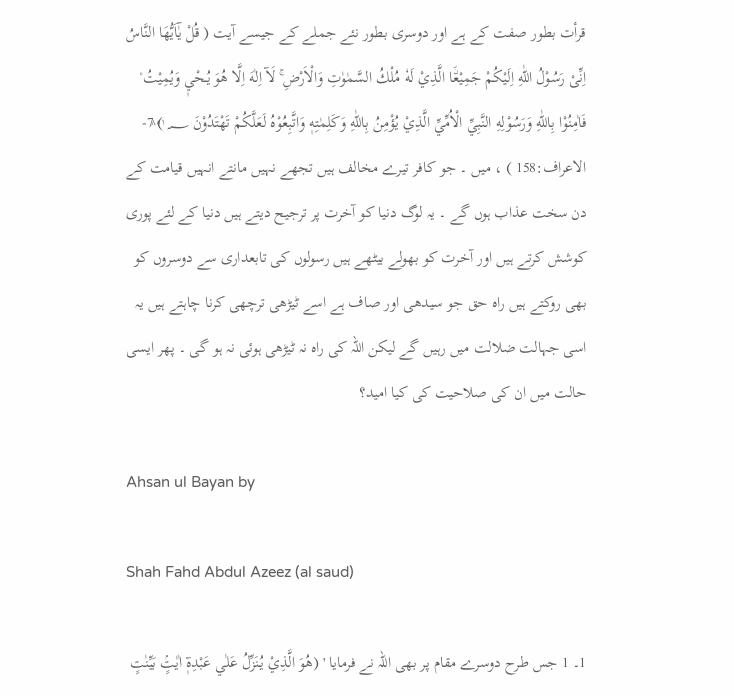قرأت بطور صفت کے ہے اور دوسری بطور نئے جملے کے جیسے آیت ( قُلْ يٰٓاَيُّھَا النَّاسُ اِنِّىْ رَسُوْلُ اللّٰهِ اِلَيْكُمْ جَمِيْعَۨا الَّذِيْ لَهٗ مُلْكُ السَّمٰوٰتِ وَالْاَرْضِ ۚ لَآ اِلٰهَ اِلَّا هُوَ يُـحْيٖ وَيُمِيْتُ ۠ فَاٰمِنُوْا بِاللّٰهِ وَرَسُوْلِهِ النَّبِيِّ الْاُمِّيِّ الَّذِيْ يُؤْمِنُ بِاللّٰهِ وَكَلِمٰتِهٖ وَاتَّبِعُوْهُ لَعَلَّكُمْ تَهْتَدُوْنَ ١٥٨؁ ) 7- الاعراف:158 ) ، میں ۔ جو کافر تیرے مخالف ہیں تجھے نہیں مانتے انہیں قیامت کے دن سخت عذاب ہوں گے ۔ یہ لوگ دنیا کو آخرت پر ترجیح دیتے ہیں دنیا کے لئے پوری کوشش کرتے ہیں اور آخرت کو بھولے بیٹھے ہیں رسولوں کی تابعداری سے دوسروں کو بھی روکتے ہیں راہ حق جو سیدھی اور صاف ہے اسے ٹیڑھی ترچھی کرنا چاہتے ہیں یہ اسی جہالت ضلالت میں رہیں گے لیکن اللہ کی راہ نہ ٹیڑھی ہوئی نہ ہو گی ۔ پھر ایسی حالت میں ان کی صلاحیت کی کیا امید؟

Ahsan ul Bayan by

Shah Fahd Abdul Azeez (al saud)

1۔ 1 جس طرح دوسرے مقام پر بھی اللہ نے فرمایا ' (هُوَ الَّذِيْ يُنَزِّلُ عَلٰي عَبْدِهٖٓ اٰيٰتٍۢ بَيِّنٰتٍ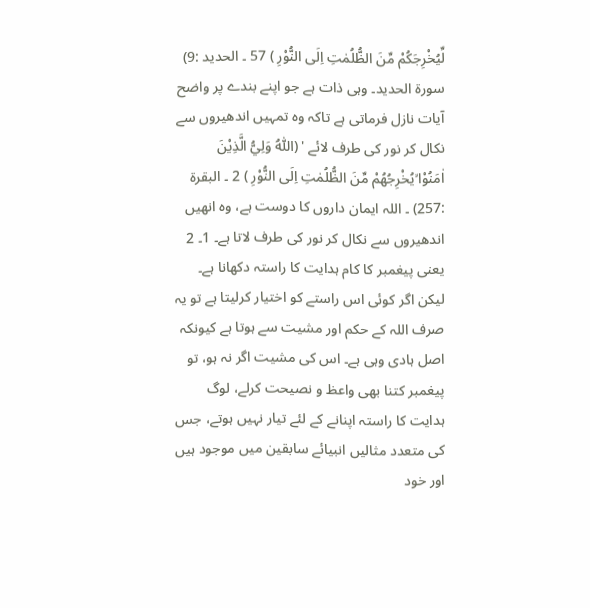لِّيُخْرِجَكُمْ مِّنَ الظُّلُمٰتِ اِلَى النُّوْرِ ) 57 ۔ الحدید :9) سورة الحدید۔ وہی ذات ہے جو اپنے بندے پر واضح آیات نازل فرماتی ہے تاکہ وہ تمہیں اندھیروں سے نکال کر نور کی طرف لائے ' (اَللّٰهُ وَلِيُّ الَّذِيْنَ اٰمَنُوْا ۙيُخْرِجُهُمْ مِّنَ الظُّلُمٰتِ اِلَى النُّوْرِ ) 2 ۔ البقرۃ :257) ۔ اللہ ایمان داروں کا دوست ہے، وہ انھیں اندھیروں سے نکال کر نور کی طرف لاتا ہے۔ 1۔ 2 یعنی پیغمبر کا کام ہدایت کا راستہ دکھانا ہے۔ لیکن اگر کوئی اس راستے کو اختیار کرلیتا ہے تو یہ صرف اللہ کے حکم اور مشیت سے ہوتا ہے کیونکہ اصل ہادی وہی ہے۔ اس کی مشیت اگر نہ ہو، تو پیغمبر کتنا بھی واعظ و نصیحت کرلے، لوگ ہدایت کا راستہ اپنانے کے لئے تیار نہیں ہوتے، جس کی متعدد مثالیں انبیائے سابقین میں موجود ہیں اور خود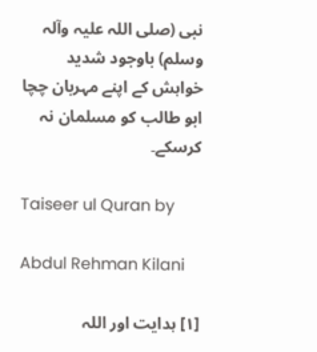نبی (صلی اللہ علیہ وآلہ وسلم) باوجود شدید خواہش کے اپنے مہربان چچا ابو طالب کو مسلمان نہ کرسکے۔

Taiseer ul Quran by

Abdul Rehman Kilani

[١] ہدایت اور اللہ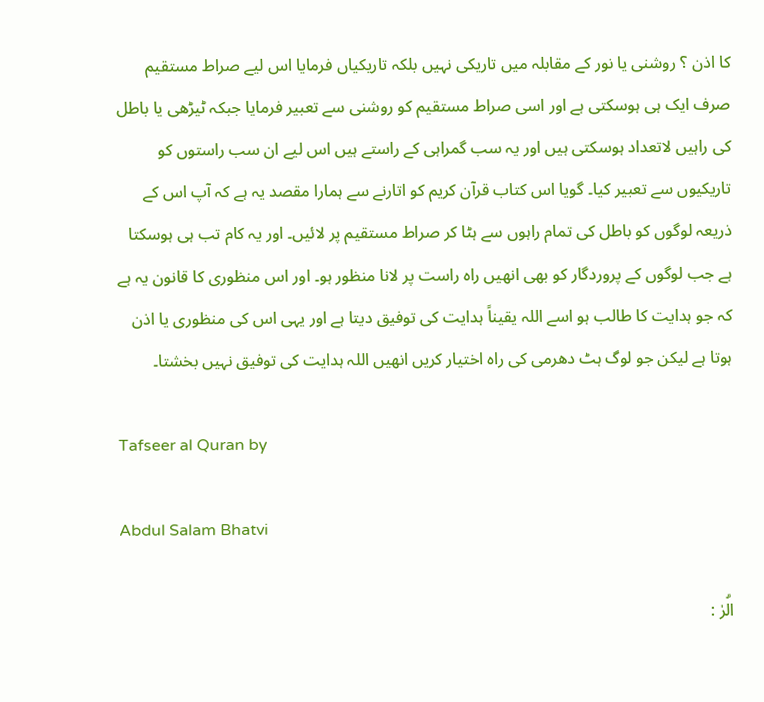کا اذن ؟ روشنی یا نور کے مقابلہ میں تاریکی نہیں بلکہ تاریکیاں فرمایا اس لیے صراط مستقیم صرف ایک ہی ہوسکتی ہے اور اسی صراط مستقیم کو روشنی سے تعبیر فرمایا جبکہ ٹیڑھی یا باطل کی راہیں لاتعداد ہوسکتی ہیں اور یہ سب گمراہی کے راستے ہیں اس لیے ان سب راستوں کو تاریکیوں سے تعبیر کیا۔ گویا اس کتاب قرآن کریم کو اتارنے سے ہمارا مقصد یہ ہے کہ آپ اس کے ذریعہ لوگوں کو باطل کی تمام راہوں سے ہٹا کر صراط مستقیم پر لائیں۔ اور یہ کام تب ہی ہوسکتا ہے جب لوگوں کے پروردگار کو بھی انھیں راہ راست پر لانا منظور ہو۔ اور اس منظوری کا قانون یہ ہے کہ جو ہدایت کا طالب ہو اسے اللہ یقیناً ہدایت کی توفیق دیتا ہے اور یہی اس کی منظوری یا اذن ہوتا ہے لیکن جو لوگ ہٹ دھرمی کی راہ اختیار کریں انھیں اللہ ہدایت کی توفیق نہیں بخشتا۔

Tafseer al Quran by

Abdul Salam Bhatvi

الۗرٰ :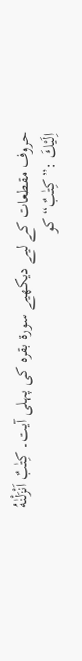حروف مقطعات کے لیے دیکھیے سورة بقرہ کی پہلی آیت۔ كِتٰبٌ اَنْزَلْنٰهُ اِلَيْكَ :” كِتٰبٌ“ کو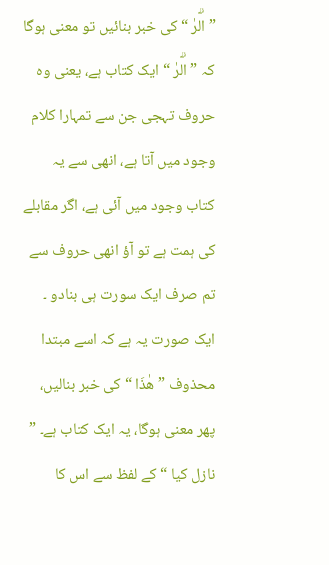” الۗرٰ “ کی خبر بنائیں تو معنی ہوگا کہ ” الۗرٰ “ ایک کتاب ہے، یعنی وہ حروف تہجی جن سے تمہارا کلام وجود میں آتا ہے، انھی سے یہ کتاب وجود میں آئی ہے، اگر مقابلے کی ہمت ہے تو آؤ انھی حروف سے تم صرف ایک سورت ہی بنادو ۔ ایک صورت یہ ہے کہ اسے مبتدا محذوف ” ھٰذَا “ کی خبر بنالیں، پھر معنی ہوگا، یہ ایک کتاب ہے۔ ” نازل کیا “ کے لفظ سے اس کا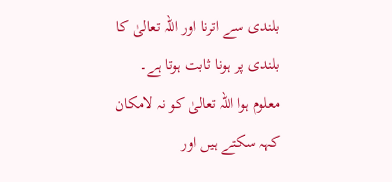بلندی سے اترنا اور اللہ تعالیٰ کا بلندی پر ہونا ثابت ہوتا ہے۔ معلوم ہوا اللہ تعالیٰ کو نہ لامکان کہہ سکتے ہیں اور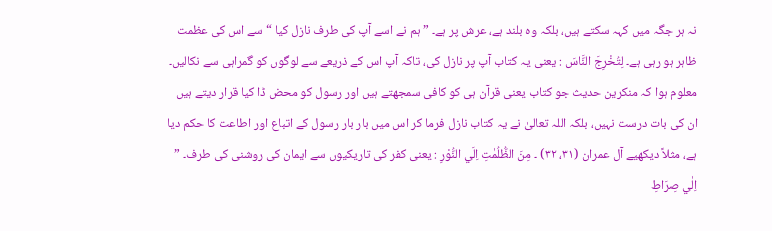نہ ہر جگہ میں کہہ سکتے ہیں، بلکہ وہ بلند ہے، عرش پر ہے۔ ” ہم نے اسے آپ کی طرف نازل کیا “ سے اس کی عظمت ظاہر ہو رہی ہے۔ لِتُخْرِجَ النَّاسَ : یعنی یہ کتاب آپ پر نازل کی، تاکہ آپ اس کے ذریعے سے لوگوں کو گمراہی سے نکالیں۔ معلوم ہوا کہ منکرین حدیث جو کتاب یعنی قرآن ہی کو کافی سمجھتے ہیں اور رسول کو محض ڈا کیا قرار دیتے ہیں ان کی بات درست نہیں، بلکہ اللہ تعالیٰ نے یہ کتاب نازل فرما کر اس میں بار بار رسول کے اتباع اور اطاعت کا حکم دیا ہے، مثلاً دیکھیے آل عمران (٣١، ٣٢) ۔ مِنَ الظُّلُمٰتِ اِلَي النُّوْرِ : یعنی کفر کی تاریکیوں سے ایمان کی روشنی کی طرف۔ ” اِلٰي صِرَاطِ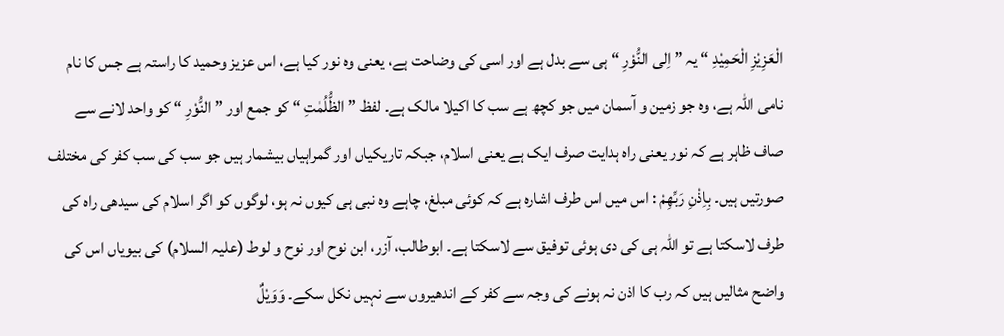الْعَزِيْزِ الْحَمِيْدِ “ یہ ” اِلی النُّوْرِ “ ہی سے بدل ہے اور اسی کی وضاحت ہے، یعنی وہ نور کیا ہے، اس عزیز وحمید کا راستہ ہے جس کا نام نامی اللہ ہے، وہ جو زمین و آسمان میں جو کچھ ہے سب کا اکیلا مالک ہے۔ لفظ ” الظُّلُمٰتِ “ کو جمع اور ” النُّوْرِ “ کو واحد لانے سے صاف ظاہر ہے کہ نور یعنی راہ ہدایت صرف ایک ہے یعنی اسلام، جبکہ تاریکیاں اور گمراہیاں بیشمار ہیں جو سب کی سب کفر کی مختلف صورتیں ہیں۔ بِاِذْنِ رَبِّھِمْ : اس میں اس طرف اشارہ ہے کہ کوئی مبلغ، چاہے وہ نبی ہی کیوں نہ ہو، لوگوں کو اگر اسلام کی سیدھی راہ کی طرف لاسکتا ہے تو اللہ ہی کی دی ہوئی توفیق سے لاسکتا ہے۔ ابوطالب، آزر، ابن نوح اور نوح و لوط (علیہ السلام) کی بیویاں اس کی واضح مثالیں ہیں کہ رب کا اذن نہ ہونے کی وجہ سے کفر کے اندھیروں سے نہیں نکل سکے۔ وَوَيْلٌ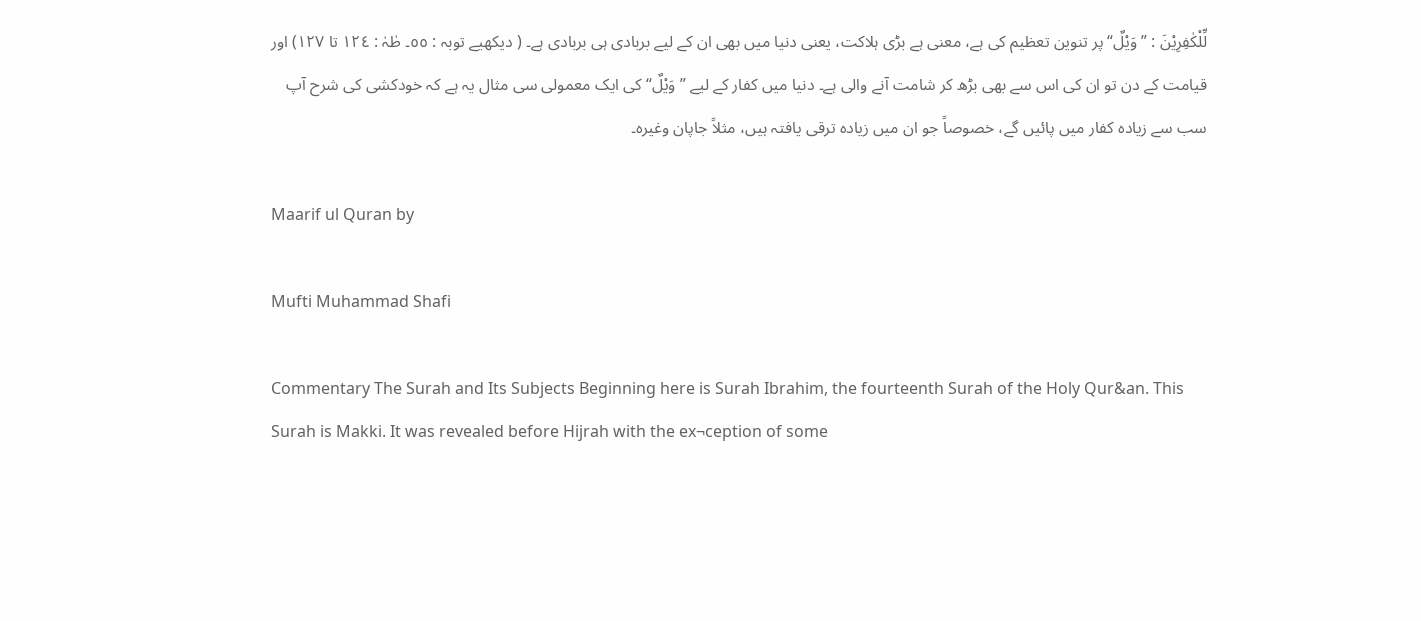لِّلْكٰفِرِيْنَ : ” وَيْلٌ“ پر تنوین تعظیم کی ہے، معنی ہے بڑی ہلاکت، یعنی دنیا میں بھی ان کے لیے بربادی ہی بربادی ہے۔ ( دیکھیے توبہ : ٥٥۔ طٰہٰ : ١٢٤ تا ١٢٧) اور قیامت کے دن تو ان کی اس سے بھی بڑھ کر شامت آنے والی ہے۔ دنیا میں کفار کے لیے ” وَيْلٌ“ کی ایک معمولی سی مثال یہ ہے کہ خودکشی کی شرح آپ سب سے زیادہ کفار میں پائیں گے، خصوصاً جو ان میں زیادہ ترقی یافتہ ہیں، مثلاً جاپان وغیرہ۔

Maarif ul Quran by

Mufti Muhammad Shafi

Commentary The Surah and Its Subjects Beginning here is Surah Ibrahim, the fourteenth Surah of the Holy Qur&an. This Surah is Makki. It was revealed before Hijrah with the ex¬ception of some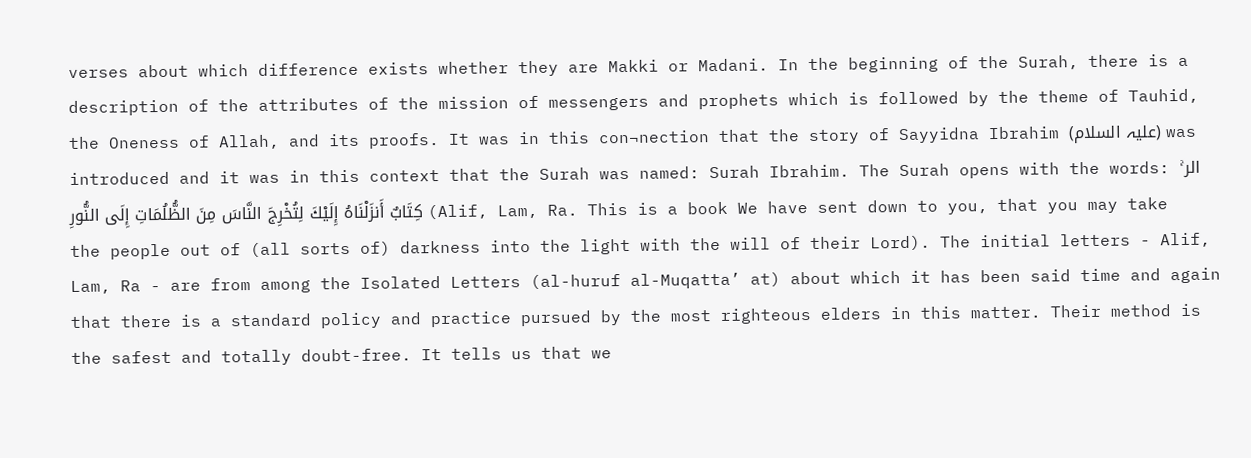verses about which difference exists whether they are Makki or Madani. In the beginning of the Surah, there is a description of the attributes of the mission of messengers and prophets which is followed by the theme of Tauhid, the Oneness of Allah, and its proofs. It was in this con¬nection that the story of Sayyidna Ibrahim (علیہ السلام) was introduced and it was in this context that the Surah was named: Surah Ibrahim. The Surah opens with the words: الر‌ ۚ كِتَابٌ أَنزَلْنَاهُ إِلَيْكَ لِتُخْرِ‌جَ النَّاسَ مِنَ الظُّلُمَاتِ إِلَى النُّورِ‌ (Alif, Lam, Ra. This is a book We have sent down to you, that you may take the people out of (all sorts of) darkness into the light with the will of their Lord). The initial letters - Alif, Lam, Ra - are from among the Isolated Letters (al-huruf al-Muqatta’ at) about which it has been said time and again that there is a standard policy and practice pursued by the most righteous elders in this matter. Their method is the safest and totally doubt-free. It tells us that we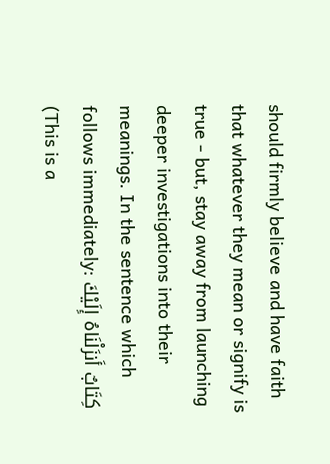should firmly believe and have faith that whatever they mean or signify is true - but, stay away from launching deeper investigations into their meanings. In the sentence which follows immediately: كِتَابٌ أَنزَلْنَاهُ إِلَيْكَ (This is a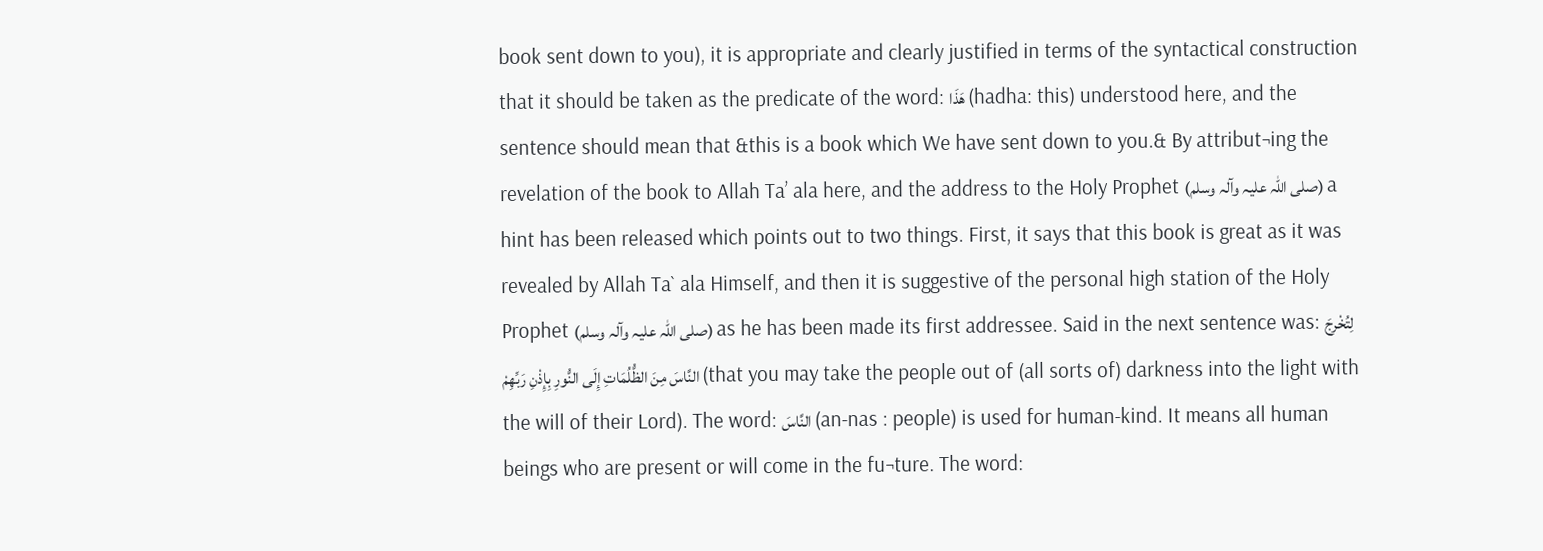book sent down to you), it is appropriate and clearly justified in terms of the syntactical construction that it should be taken as the predicate of the word: ھَذَا (hadha: this) understood here, and the sentence should mean that &this is a book which We have sent down to you.& By attribut¬ing the revelation of the book to Allah Ta’ ala here, and the address to the Holy Prophet (صلی اللہ علیہ وآلہ وسلم) a hint has been released which points out to two things. First, it says that this book is great as it was revealed by Allah Ta` ala Himself, and then it is suggestive of the personal high station of the Holy Prophet (صلی اللہ علیہ وآلہ وسلم) as he has been made its first addressee. Said in the next sentence was: لِتُخْرِ‌جَ النَّاسَ مِنَ الظُّلُمَاتِ إِلَى النُّورِ‌ بِإِذْنِ رَ‌بِّهِمْ (that you may take the people out of (all sorts of) darkness into the light with the will of their Lord). The word: النَّاسَ (an-nas : people) is used for human-kind. It means all human beings who are present or will come in the fu¬ture. The word: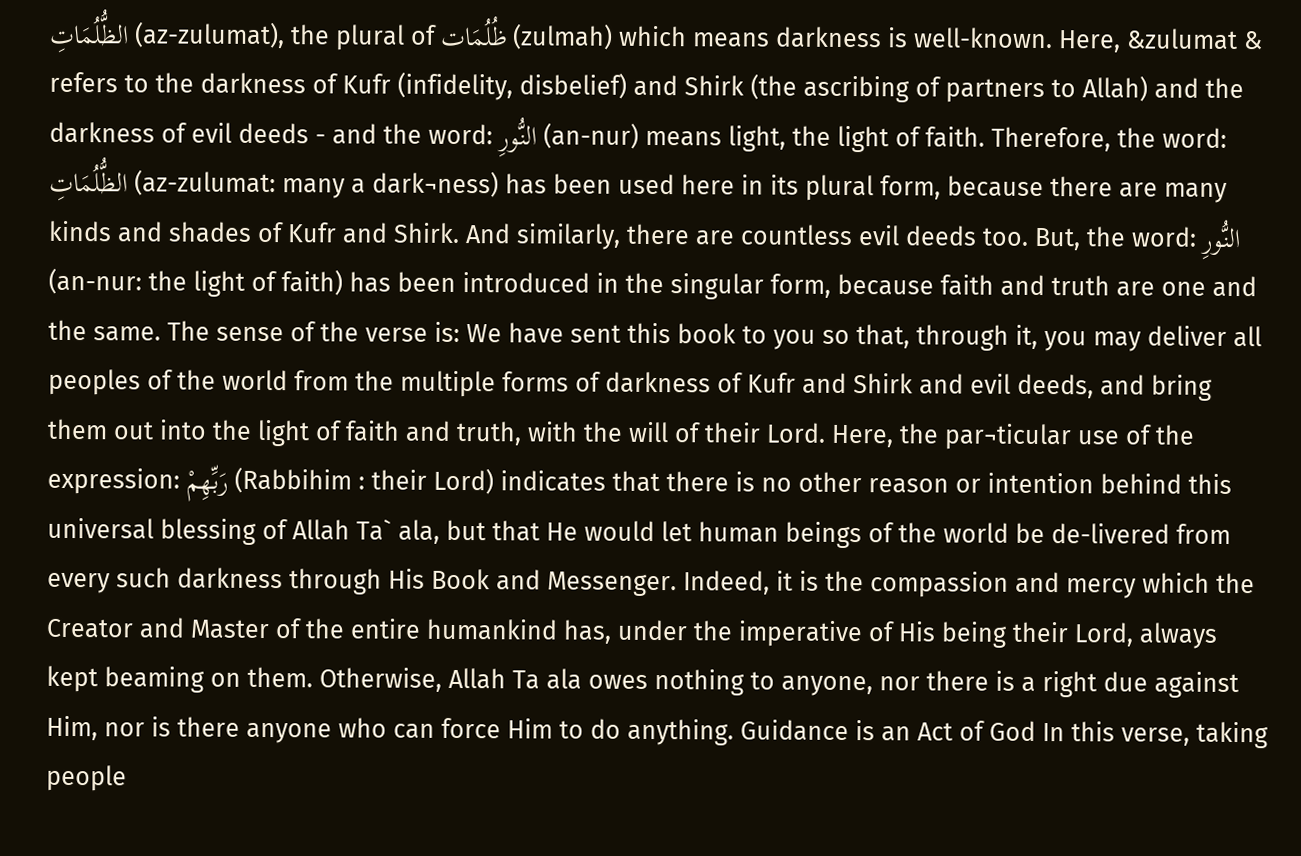الظُّلُمَاتِ (az-zulumat), the plural of ظُلُمَات (zulmah) which means darkness is well-known. Here, &zulumat & refers to the darkness of Kufr (infidelity, disbelief) and Shirk (the ascribing of partners to Allah) and the darkness of evil deeds - and the word: النُّورِ‌ (an-nur) means light, the light of faith. Therefore, the word: الظُّلُمَاتِ (az-zulumat: many a dark¬ness) has been used here in its plural form, because there are many kinds and shades of Kufr and Shirk. And similarly, there are countless evil deeds too. But, the word: النُّورِ‌ (an-nur: the light of faith) has been introduced in the singular form, because faith and truth are one and the same. The sense of the verse is: We have sent this book to you so that, through it, you may deliver all peoples of the world from the multiple forms of darkness of Kufr and Shirk and evil deeds, and bring them out into the light of faith and truth, with the will of their Lord. Here, the par¬ticular use of the expression: رَ‌بِّهِمْ (Rabbihim : their Lord) indicates that there is no other reason or intention behind this universal blessing of Allah Ta` ala, but that He would let human beings of the world be de-livered from every such darkness through His Book and Messenger. Indeed, it is the compassion and mercy which the Creator and Master of the entire humankind has, under the imperative of His being their Lord, always kept beaming on them. Otherwise, Allah Ta ala owes nothing to anyone, nor there is a right due against Him, nor is there anyone who can force Him to do anything. Guidance is an Act of God In this verse, taking people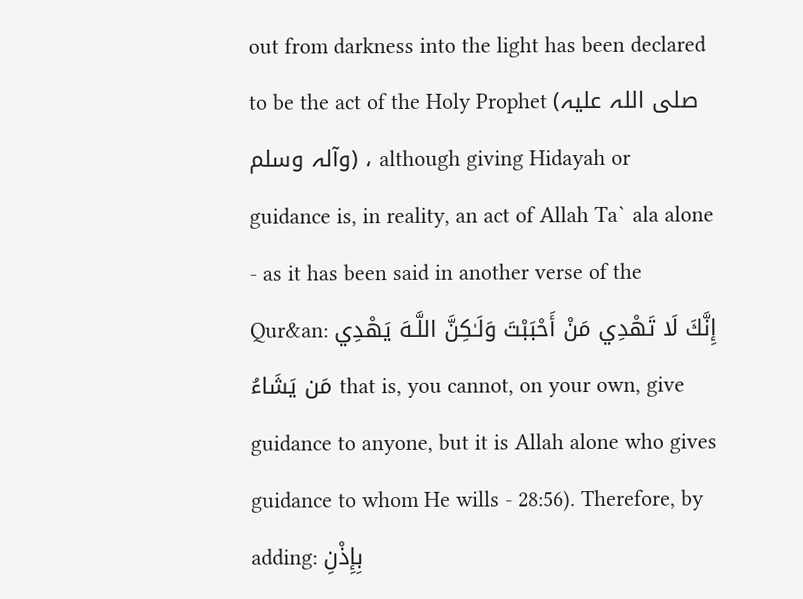out from darkness into the light has been declared to be the act of the Holy Prophet (صلی اللہ علیہ وآلہ وسلم) ، although giving Hidayah or guidance is, in reality, an act of Allah Ta` ala alone - as it has been said in another verse of the Qur&an: إِنَّكَ لَا تَهْدِي مَنْ أَحْبَبْتَ وَلَـٰكِنَّ اللَّـهَ يَهْدِي مَن يَشَاءُ that is, you cannot, on your own, give guidance to anyone, but it is Allah alone who gives guidance to whom He wills - 28:56). Therefore, by adding: بِإِذْنِ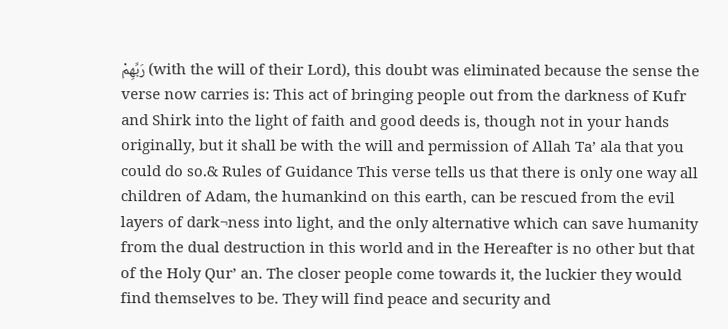رَ‌بِّهِمْ (with the will of their Lord), this doubt was eliminated because the sense the verse now carries is: This act of bringing people out from the darkness of Kufr and Shirk into the light of faith and good deeds is, though not in your hands originally, but it shall be with the will and permission of Allah Ta’ ala that you could do so.& Rules of Guidance This verse tells us that there is only one way all children of Adam, the humankind on this earth, can be rescued from the evil layers of dark¬ness into light, and the only alternative which can save humanity from the dual destruction in this world and in the Hereafter is no other but that of the Holy Qur’ an. The closer people come towards it, the luckier they would find themselves to be. They will find peace and security and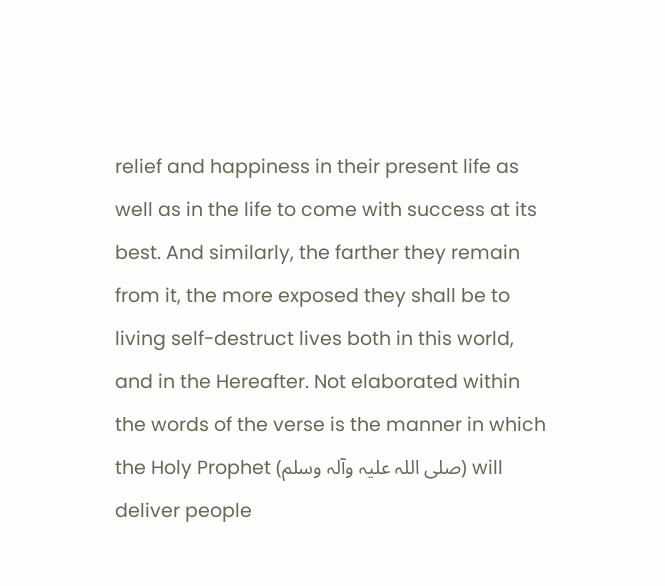relief and happiness in their present life as well as in the life to come with success at its best. And similarly, the farther they remain from it, the more exposed they shall be to living self-destruct lives both in this world, and in the Hereafter. Not elaborated within the words of the verse is the manner in which the Holy Prophet (صلی اللہ علیہ وآلہ وسلم) will deliver people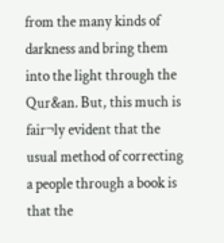from the many kinds of darkness and bring them into the light through the Qur&an. But, this much is fair¬ly evident that the usual method of correcting a people through a book is that the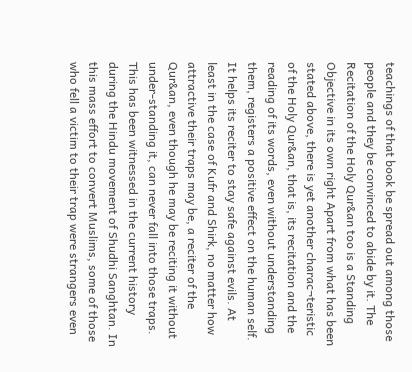teachings of that book be spread out among those people and they be convinced to abide by it. The Recitation of the Holy Qur&an too is a Standing Objective in its own right Apart from what has been stated above, there is yet another charac¬teristic of the Holy Qur&an, that is, its recitation and the reading of its words, even without understanding them, registers a positive effect on the human self. It helps its reciter to stay safe against evils. At least in the case of Kufr and Shirk, no matter how attractive their traps may be, a reciter of the Qur&an, even though he may be reciting it without under-standing it, can never fall into those traps. This has been witnessed in the current history during the Hindu movement of Shudhi Sanghtan. In this mass effort to convert Muslims, some of those who fell a victim to their trap were strangers even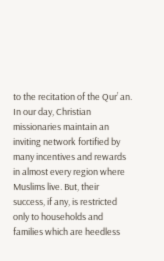to the recitation of the Qur’ an. In our day, Christian missionaries maintain an inviting network fortified by many incentives and rewards in almost every region where Muslims live. But, their success, if any, is restricted only to households and families which are heedless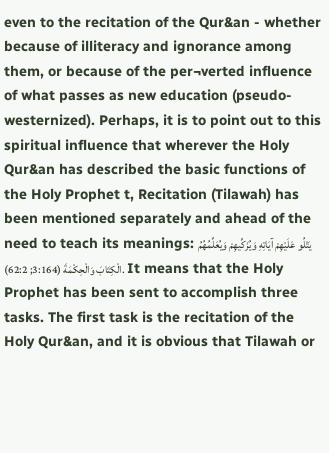even to the recitation of the Qur&an - whether because of illiteracy and ignorance among them, or because of the per¬verted influence of what passes as new education (pseudo-westernized). Perhaps, it is to point out to this spiritual influence that wherever the Holy Qur&an has described the basic functions of the Holy Prophet t, Recitation (Tilawah) has been mentioned separately and ahead of the need to teach its meanings: يَتْلُو عَلَيْهِمْ آيَاتِهِ وَيُزَكِّيهِمْ وَيُعَلِّمُهُمُ الْكِتَابَ وَالْحِكْمَةَ (3:164; 62:2). It means that the Holy Prophet has been sent to accomplish three tasks. The first task is the recitation of the Holy Qur&an, and it is obvious that Tilawah or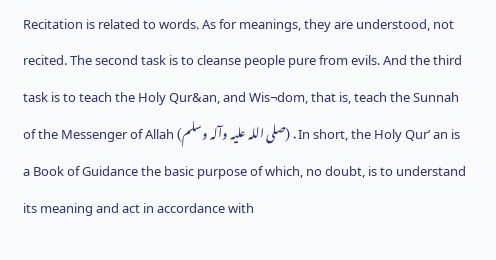Recitation is related to words. As for meanings, they are understood, not recited. The second task is to cleanse people pure from evils. And the third task is to teach the Holy Qur&an, and Wis¬dom, that is, teach the Sunnah of the Messenger of Allah (صلی اللہ علیہ وآلہ وسلم) . In short, the Holy Qur’ an is a Book of Guidance the basic purpose of which, no doubt, is to understand its meaning and act in accordance with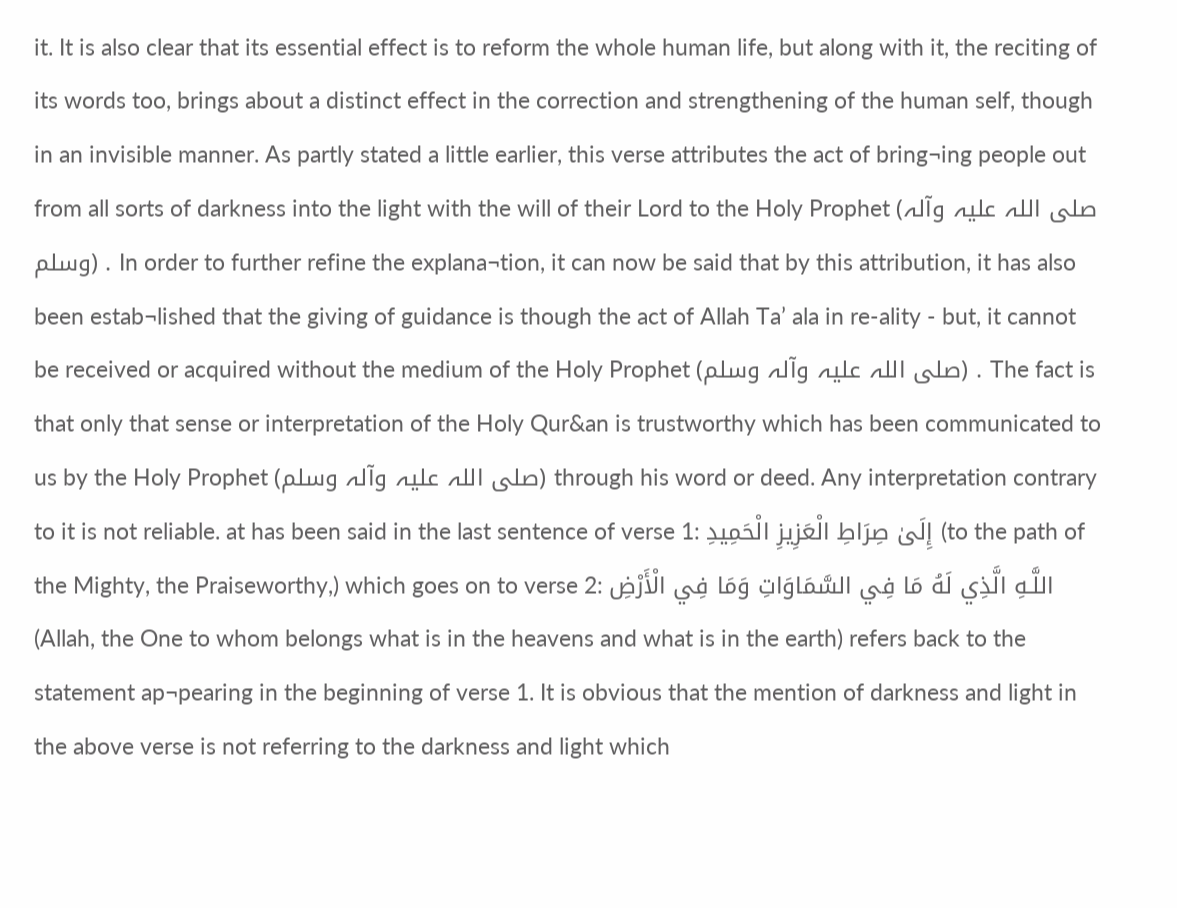it. It is also clear that its essential effect is to reform the whole human life, but along with it, the reciting of its words too, brings about a distinct effect in the correction and strengthening of the human self, though in an invisible manner. As partly stated a little earlier, this verse attributes the act of bring¬ing people out from all sorts of darkness into the light with the will of their Lord to the Holy Prophet (صلی اللہ علیہ وآلہ وسلم) . In order to further refine the explana¬tion, it can now be said that by this attribution, it has also been estab¬lished that the giving of guidance is though the act of Allah Ta’ ala in re-ality - but, it cannot be received or acquired without the medium of the Holy Prophet (صلی اللہ علیہ وآلہ وسلم) . The fact is that only that sense or interpretation of the Holy Qur&an is trustworthy which has been communicated to us by the Holy Prophet (صلی اللہ علیہ وآلہ وسلم) through his word or deed. Any interpretation contrary to it is not reliable. at has been said in the last sentence of verse 1: إِلَىٰ صِرَ‌اطِ الْعَزِيزِ الْحَمِيدِ (to the path of the Mighty, the Praiseworthy,) which goes on to verse 2: اللَّـهِ الَّذِي لَهُ مَا فِي السَّمَاوَاتِ وَمَا فِي الْأَرْ‌ضِ (Allah, the One to whom belongs what is in the heavens and what is in the earth) refers back to the statement ap¬pearing in the beginning of verse 1. It is obvious that the mention of darkness and light in the above verse is not referring to the darkness and light which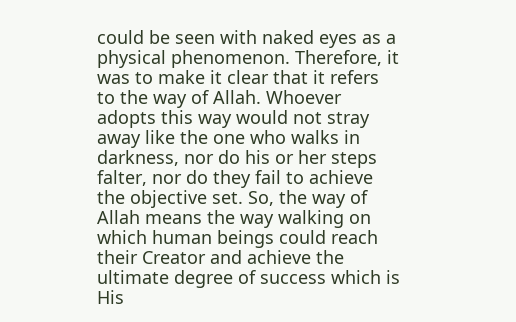could be seen with naked eyes as a physical phenomenon. Therefore, it was to make it clear that it refers to the way of Allah. Whoever adopts this way would not stray away like the one who walks in darkness, nor do his or her steps falter, nor do they fail to achieve the objective set. So, the way of Allah means the way walking on which human beings could reach their Creator and achieve the ultimate degree of success which is His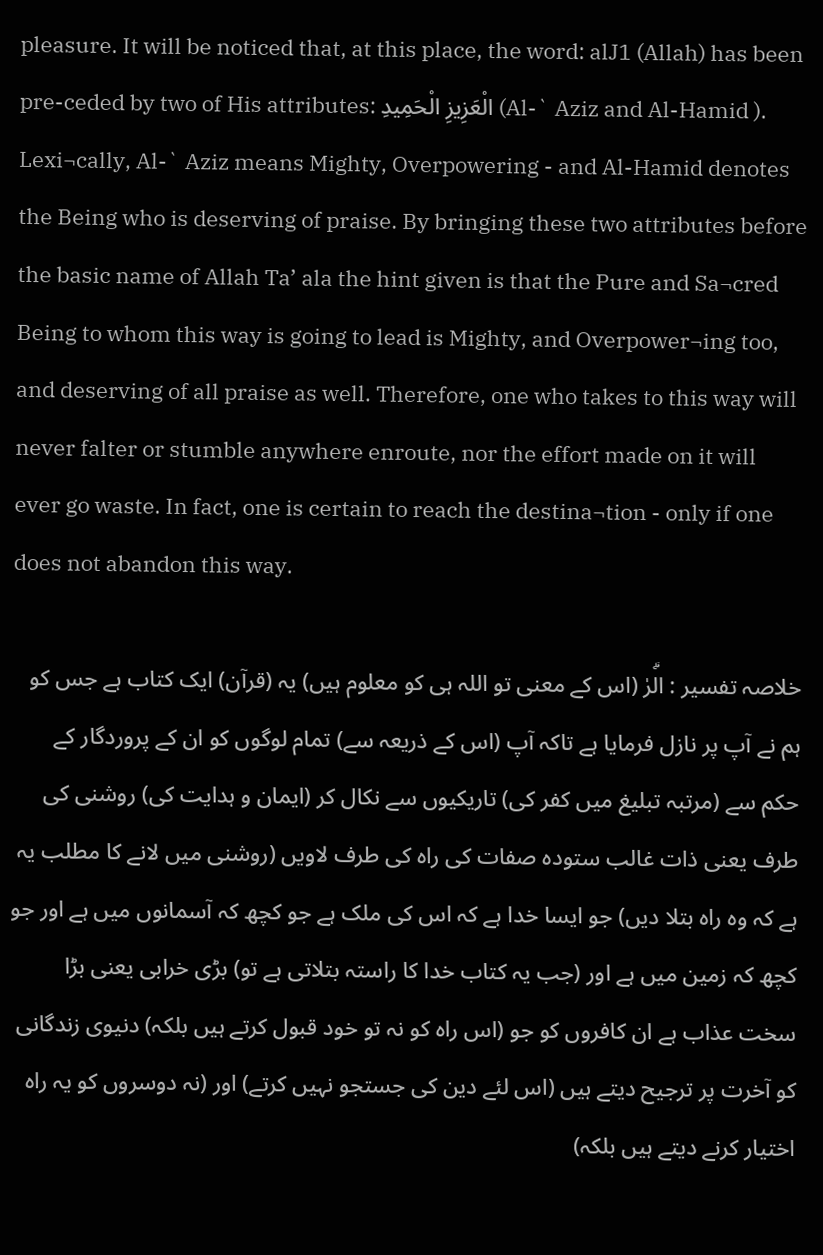pleasure. It will be noticed that, at this place, the word: alJ1 (Allah) has been pre-ceded by two of His attributes: الْعَزِيزِ الْحَمِيدِ (Al-` Aziz and Al-Hamid ). Lexi¬cally, Al-` Aziz means Mighty, Overpowering - and Al-Hamid denotes the Being who is deserving of praise. By bringing these two attributes before the basic name of Allah Ta’ ala the hint given is that the Pure and Sa¬cred Being to whom this way is going to lead is Mighty, and Overpower¬ing too, and deserving of all praise as well. Therefore, one who takes to this way will never falter or stumble anywhere enroute, nor the effort made on it will ever go waste. In fact, one is certain to reach the destina¬tion - only if one does not abandon this way.

خلاصہ تفسیر : الۗرٰ (اس کے معنی تو اللہ ہی کو معلوم ہیں) یہ (قرآن) ایک کتاب ہے جس کو ہم نے آپ پر نازل فرمایا ہے تاکہ آپ (اس کے ذریعہ سے) تمام لوگوں کو ان کے پروردگار کے حکم سے (مرتبہ تبلیغ میں کفر کی) تاریکیوں سے نکال کر (ایمان و ہدایت کی) روشنی کی طرف یعنی ذات غالب ستودہ صفات کی راہ کی طرف لاویں (روشنی میں لانے کا مطلب یہ ہے کہ وہ راہ بتلا دیں) جو ایسا خدا ہے کہ اس کی ملک ہے جو کچھ کہ آسمانوں میں ہے اور جو کچھ کہ زمین میں ہے اور (جب یہ کتاب خدا کا راستہ بتلاتی ہے تو) بڑی خرابی یعنی بڑا سخت عذاب ہے ان کافروں کو جو (اس راہ کو نہ تو خود قبول کرتے ہیں بلکہ) دنیوی زندگانی کو آخرت پر ترجیح دیتے ہیں (اس لئے دین کی جستجو نہیں کرتے) اور (نہ دوسروں کو یہ راہ اختیار کرنے دیتے ہیں بلکہ)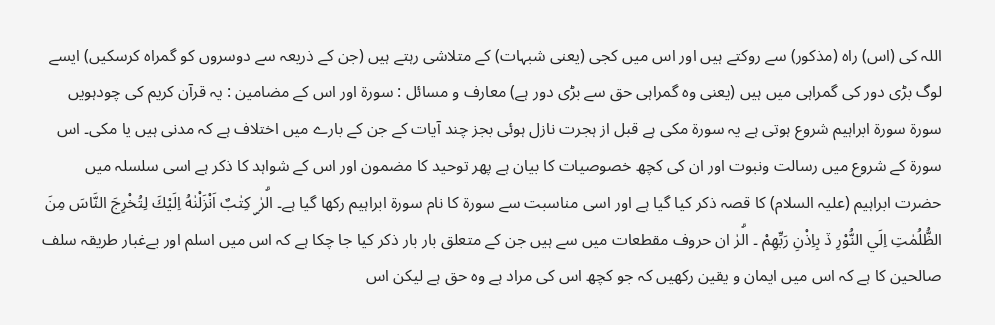اللہ کی (اس) راہ (مذکور) سے روکتے ہیں اور اس میں کجی (یعنی شبہات) کے متلاشی رہتے ہیں (جن کے ذریعہ سے دوسروں کو گمراہ کرسکیں) ایسے لوگ بڑی دور کی گمراہی میں ہیں (یعنی وہ گمراہی حق سے بڑی دور ہے) معارف و مسائل : سورۃ اور اس کے مضامین : یہ قرآن کریم کی چودہویں سورة سورة ابراہیم شروع ہوتی ہے یہ سورة مکی ہے قبل از ہجرت نازل ہوئی بجز چند آیات کے جن کے بارے میں اختلاف ہے کہ مدنی ہیں یا مکی۔ اس سورة کے شروع میں رسالت ونبوت اور ان کی کچھ خصوصیات کا بیان ہے پھر توحید کا مضمون اور اس کے شواہد کا ذکر ہے اسی سلسلہ میں حضرت ابراہیم (علیہ السلام) کا قصہ ذکر کیا گیا ہے اور اسی مناسبت سے سورة کا نام سورة ابراہیم رکھا گیا ہے۔ الۗرٰ ۣ كِتٰبٌ اَنْزَلْنٰهُ اِلَيْكَ لِتُخْرِجَ النَّاسَ مِنَ الظُّلُمٰتِ اِلَي النُّوْرِ ڏ بِاِذْنِ رَبِّھِمْ ۔ الۗرٰ ان حروف مقطعات میں سے ہیں جن کے متعلق بار بار ذکر کیا جا چکا ہے کہ اس میں اسلم اور بےغبار طریقہ سلف صالحین کا ہے کہ اس میں ایمان و یقین رکھیں کہ جو کچھ اس کی مراد ہے وہ حق ہے لیکن اس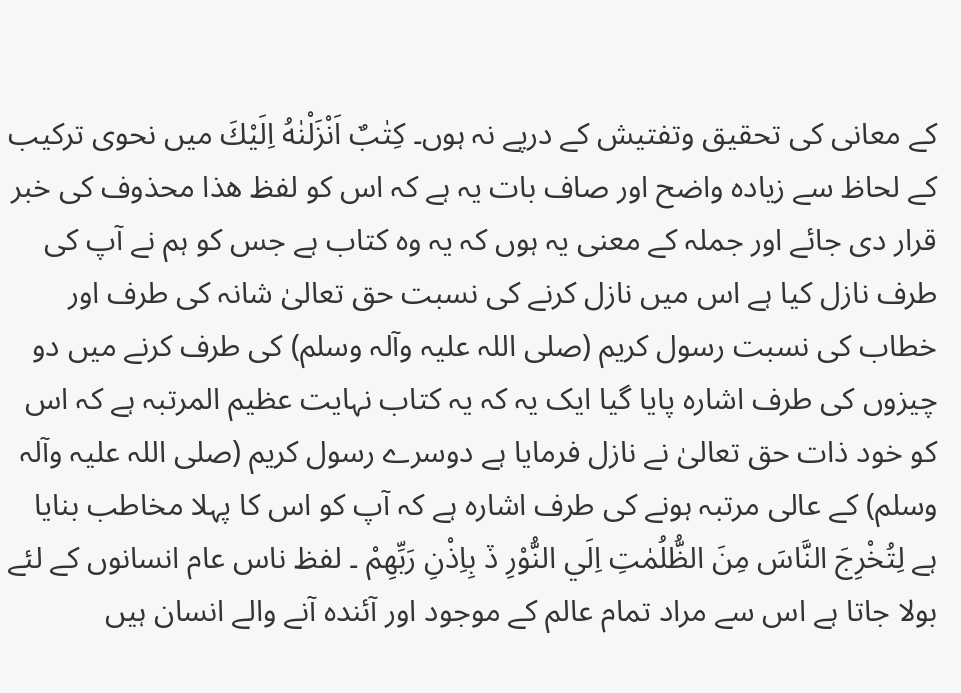کے معانی کی تحقیق وتفتیش کے درپے نہ ہوں۔ كِتٰبٌ اَنْزَلْنٰهُ اِلَيْكَ میں نحوی ترکیب کے لحاظ سے زیادہ واضح اور صاف بات یہ ہے کہ اس کو لفظ ھذا محذوف کی خبر قرار دی جائے اور جملہ کے معنی یہ ہوں کہ یہ وہ کتاب ہے جس کو ہم نے آپ کی طرف نازل کیا ہے اس میں نازل کرنے کی نسبت حق تعالیٰ شانہ کی طرف اور خطاب کی نسبت رسول کریم (صلی اللہ علیہ وآلہ وسلم) کی طرف کرنے میں دو چیزوں کی طرف اشارہ پایا گیا ایک یہ کہ یہ کتاب نہایت عظیم المرتبہ ہے کہ اس کو خود ذات حق تعالیٰ نے نازل فرمایا ہے دوسرے رسول کریم (صلی اللہ علیہ وآلہ وسلم) کے عالی مرتبہ ہونے کی طرف اشارہ ہے کہ آپ کو اس کا پہلا مخاطب بنایا ہے لِتُخْرِجَ النَّاسَ مِنَ الظُّلُمٰتِ اِلَي النُّوْرِ ڏ بِاِذْنِ رَبِّھِمْ ۔ لفظ ناس عام انسانوں کے لئے بولا جاتا ہے اس سے مراد تمام عالم کے موجود اور آئندہ آنے والے انسان ہیں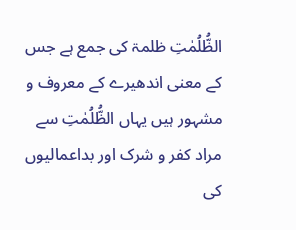الظُّلُمٰتِ ظلمۃ کی جمع ہے جس کے معنی اندھیرے کے معروف و مشہور ہیں یہاں الظُّلُمٰتِ سے مراد کفر و شرک اور بداعمالیوں کی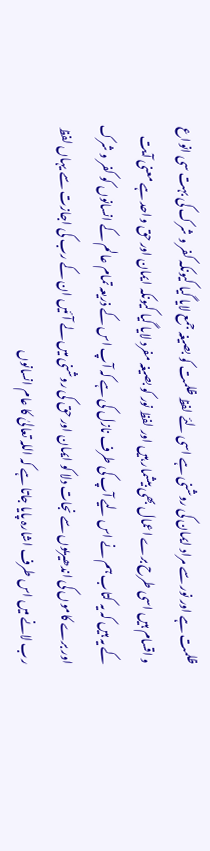ظلمت ہے اور نور سے مراد ایمان کی روشنی ہے اسی لئے لفظ ظلمت کو بصیغہ جمع لایا گیا کیونکہ کفر و شرک کی بہت سی انواع و اقسام ہیں اسی طرح برے اعمال بھی بیشمار ہیں اور لفظ نور کو بصیغہ مفرد لایا گیا کیونکہ ایمان اور حق واحد ہے معنی آیت کے یہ ہیں کہ یہ کتاب ہم نے اس لیے آپ کی طرف نازل کی ہے کہ آپ اس کے ذریعہ تمام عالم کے انسانوں کو کفر و شرک اور برے کاموں کی اندھیریوں سے نجات دلا کو ایمان اور حق کی روشنی میں لے آئیں ان کے رب کی اجازت سے یہاں لفظ رب لانے میں اس طرف اشارہ پایا جاتا ہے کہ اللہ تعالیٰ کا عام انسانوں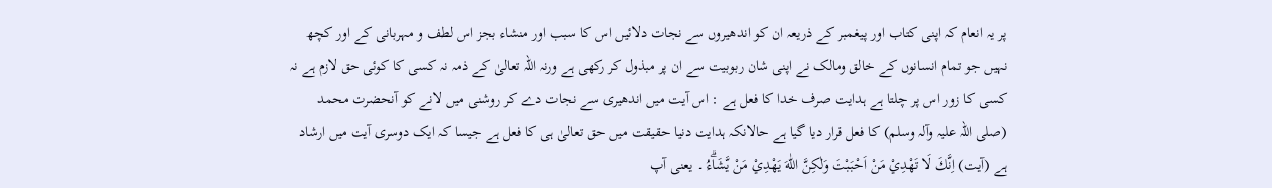پر یہ انعام کہ اپنی کتاب اور پیغمبر کے ذریعہ ان کو اندھیروں سے نجات دلائیں اس کا سبب اور منشاء بجز اس لطف و مہربانی کے اور کچھ نہیں جو تمام انسانوں کے خالق ومالک نے اپنی شان ربوبیت سے ان پر مبذول کر رکھی ہے ورنہ اللہ تعالیٰ کے ذمہ نہ کسی کا کوئی حق لازم ہے نہ کسی کا زور اس پر چلتا ہے ہدایت صرف خدا کا فعل ہے : اس آیت میں اندھیری سے نجات دے کر روشنی میں لانے کو آنحضرت محمد (صلی اللہ علیہ وآلہ وسلم) کا فعل قرار دیا گیا ہے حالانکہ ہدایت دنیا حقیقت میں حق تعالیٰ ہی کا فعل ہے جیسا کہ ایک دوسری آیت میں ارشاد ہے (آیت) اِنَّكَ لَا تَهْدِيْ مَنْ اَحْبَبْتَ وَلٰكِنَّ اللّٰهَ يَهْدِيْ مَنْ يَّشَاۗءُ ۔ یعنی آپ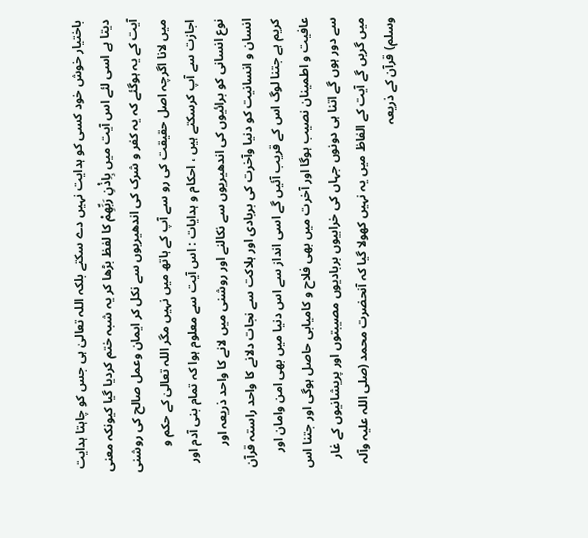باختیار خوش خود کسی کو ہدایت نہیں دے سکتے بلکہ اللہ تعالیٰ ہی جس کو چاہتا ہدایت دیتا ہے اسی لئے اس آیت میں بِاِذْنِ رَبِّھِمْ کا لفظ بڑھا کر یہ شبہ ختم کردیا گیا کیونکہ معنی آیت کے یہ ہوگئے کہ یہ کفر و شرک کی اندھیریوں سے نکل کر ایمان وعمل صالح کی روشنی میں لانا اگرچہ اصل حقیقت کی رو سے آپ کے ہاتھ میں نہیں مگر اللہ تعالیٰ کے حکم و اجازت سے آپ کرسکتے ہیں ، احکام و ہدایات : اس آیت سے معلوم ہوا کہ تمام بنی آدم اور نوع انسانی کو برائیوں کی اندھیریوں سے نکالنے اور روشنی میں لانے کا واحد ذریعہ اور انسان و انسانیت کو دنیا وآخرت کی بربادی اور ہلاکت سے نجات دلانے کا واحد راستہ قرآن کریم ہے جتنا لوگ اس کے قریب آئیں گے اسی انداز سے اس دنیا میں بھی امن وامان اور عافیت و اطمینان نصیب ہوگا اور آخرت میں بھی فلاح و کامیابی حاصل ہوگی اور جتنا اس سے دور ہوں گے اتنا ہی دونوں جہاں کی خرابیوں بربادیوں مصیبتوں اور پریشانیوں کے غار میں گریں گے آیت کے الفاظ میں یہ نہیں کھولا گیا کہ آنحضرت محمد (صلی اللہ علیہ وآلہ وسلم) قرآن کے ذریعہ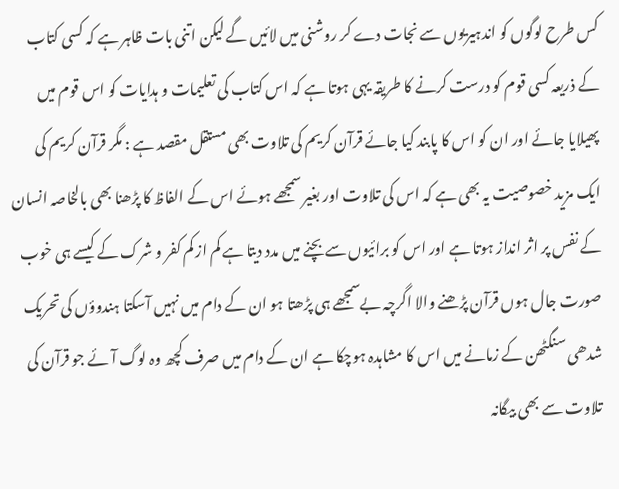کس طرح لوگوں کو اندہیریوں سے نجات دے کر روشنی میں لائیں گے لیکن اتنی بات ظاہر ہے کہ کسی کتاب کے ذریعہ کسی قوم کو درست کرنے کا طریقہ یہی ہوتا ہے کہ اس کتاب کی تعلیمات و ہدایات کو اس قوم میں پھیلایا جائے اور ان کو اس کا پابند کیا جائے قرآن کریم کی تلاوت بھی مستقل مقصد ہے : مگر قرآن کریم کی ایک مزید خصوصیت یہ بھی ہے کہ اس کی تلاوت اور بغیر سمجھے ہوئے اس کے الفاظ کا پڑھنا بھی بالخاصہ انسان کے نفس پر اثر انداز ہوتا ہے اور اس کو برائیوں سے بچنے میں مدد دیتا ہے کم از کم کفر و شرک کے کیسے ہی خوب صورت جال ہوں قرآن پڑھنے والا اگرچہ بےسمجھے ہی پڑھتا ہو ان کے دام میں نہیں آسکتا ہندوؤں کی تحریک شدھی سنگٹھن کے زمانے میں اس کا مشاہدہ ہوچکا ہے ان کے دام میں صرف کچھ وہ لوگ آئے جو قرآن کی تلاوت سے بھی بیگانہ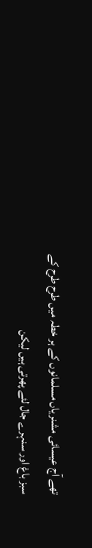تھے آج عیسائی مشنریاں مسلمانوں کے ہر خطہ میں طرح طرح کے سبز باغ اور سنہرے جال لئے پھرتی ہیں لیکن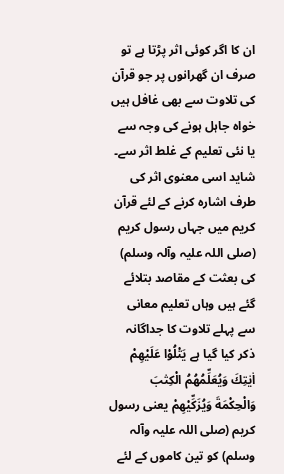ان کا اگر کوئی اثر پڑتا ہے تو صرف ان گھرانوں پر جو قرآن کی تلاوت سے بھی غافل ہیں خواہ جاہل ہونے کی وجہ سے یا نئی تعلیم کے غلط اثر سے۔ شاید اسی معنوی اثر کی طرف اشارہ کرنے کے لئے قرآن کریم میں جہاں رسول کریم (صلی اللہ علیہ وآلہ وسلم) کی بعثت کے مقاصد بتلائے گئے ہیں وہاں تعلیم معانی سے پہلے تلاوت کا جداگانہ ذکر کیا گیا ہے يَتْلُوْا عَلَيْهِمْ اٰيٰتِكَ وَيُعَلِّمُهُمُ الْكِتٰبَ وَالْحِكْمَةَ وَيُزَكِّيْهِمْ یعنی رسول کریم (صلی اللہ علیہ وآلہ وسلم) کو تین کاموں کے لئے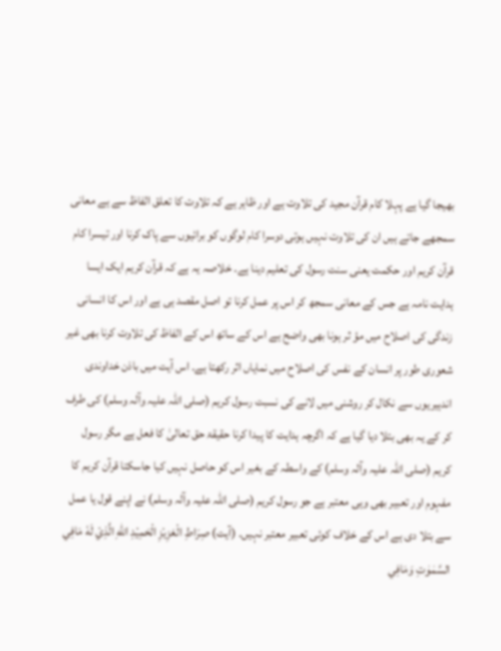بھیجا گیا ہے پہلا کام قرآن مجید کی تلاوت ہے اور ظاہر ہے کہ تلاوت کا تعلق الفاظ سے ہے معانی سمجھے جاتے ہیں ان کی تلاوت نہیں ہوتی دوسرا کام لوگوں کو برائیوں سے پاک کرنا اور تیسرا کام قرآن کریم اور حکمت یعنی سنت رسول کی تعلیم دینا ہے۔ خلاصہ یہ ہے کہ قرآن کریم ایک ایسا ہدایت نامہ ہے جس کے معانی سمجھ کر اس پر عمل کرنا تو اصل مقصد ہی ہے اور اس کا انسانی زندگی کی اصلاح میں مؤ ثر ہونا بھی واضح ہے اس کے ساتھ اس کے الفاظ کی تلاوت کرنا بھی غیر شعوری طور پر انسان کے نفس کی اصلاح میں نمایاں اثر رکھتا ہے۔ اس آیت میں باذن خداوندی اندہیریوں سے نکال کر روشنی میں لانے کی نسبت رسول کریم (صلی اللہ علیہ وآلہ وسلم) کی طرف کر کے یہ بھی بتلا دیا گیا ہے کہ اگرچہ ہدایت کا پیدا کرنا حقیقۃ حق تعالیٰ کا فعل ہے مگر رسول کریم (صلی اللہ علیہ وآلہ وسلم) کے واسطہ کے بغیر اس کو حاصل نہیں کیا جاسکتا قرآن کریم کا مفہوم اور تعبیر بھی وہی معتبر ہے جو رسول کریم (صلی اللہ علیہ وآلہ وسلم) نے اپنے قول یا عمل سے بتلا دی ہے اس کے خلاف کوئی تعبیر معتبر نہیں۔ (آیت) صِرَاطِ الْعَزِيْزِ الْحَمِيْدِ اللّٰهِ الَّذِيْ لَهٗ مَافِي السَّمٰوٰتِ وَمَافِي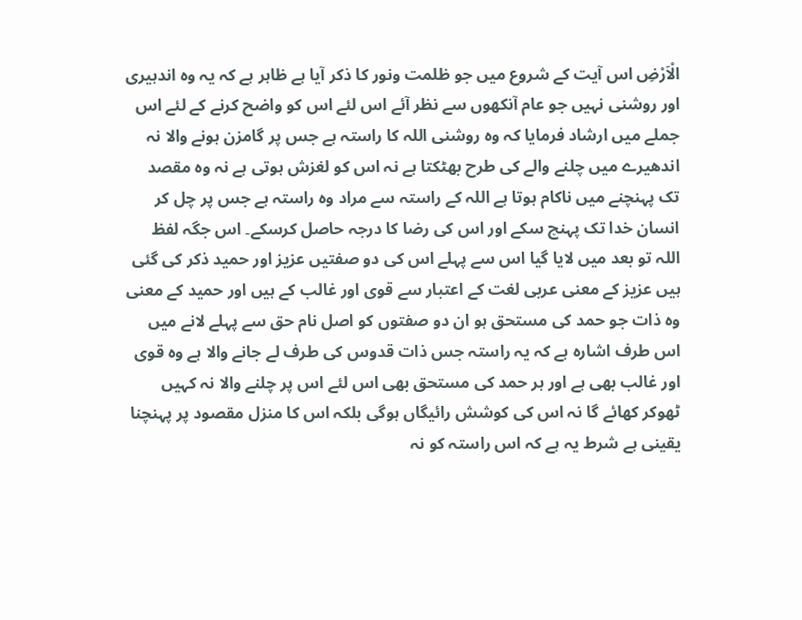الْاَرْضِ اس آیت کے شروع میں جو ظلمت ونور کا ذکر آیا ہے ظاہر ہے کہ یہ وہ اندہیری اور روشنی نہیں جو عام آنکھوں سے نظر آئے اس لئے اس کو واضح کرنے کے لئے اس جملے میں ارشاد فرمایا کہ وہ روشنی اللہ کا راستہ ہے جس پر گامزن ہونے والا نہ اندھیرے میں چلنے والے کی طرح بھٹکتا ہے نہ اس کو لغزش ہوتی ہے نہ وہ مقصد تک پہنچنے میں ناکام ہوتا ہے اللہ کے راستہ سے مراد وہ راستہ ہے جس پر چل کر انسان خدا تک پہنچ سکے اور اس کی رضا کا درجہ حاصل کرسکے۔ اس جگہ لفظ اللہ تو بعد میں لایا گیا اس سے پہلے اس کی دو صفتیں عزیز اور حمید ذکر کی گئی ہیں عزیز کے معنی عربی لغت کے اعتبار سے قوی اور غالب کے ہیں اور حمید کے معنی وہ ذات جو حمد کی مستحق ہو ان دو صفتوں کو اصل نام حق سے پہلے لانے میں اس طرف اشارہ ہے کہ یہ راستہ جس ذات قدوس کی طرف لے جانے والا ہے وہ قوی اور غالب بھی ہے اور ہر حمد کی مستحق بھی اس لئے اس پر چلنے والا نہ کہیں ٹھوکر کھائے گا نہ اس کی کوشش رائیگاں ہوگی بلکہ اس کا منزل مقصود پر پہنچنا یقینی ہے شرط یہ ہے کہ اس راستہ کو نہ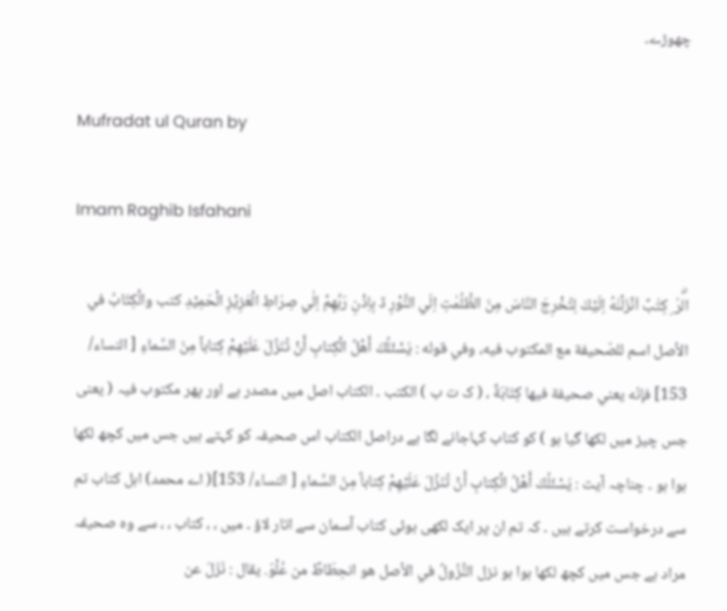چھوڑے۔

Mufradat ul Quran by

Imam Raghib Isfahani

الۗرٰ ۣ كِتٰبٌ اَنْزَلْنٰهُ اِلَيْكَ لِتُخْرِجَ النَّاسَ مِنَ الظُّلُمٰتِ اِلَي النُّوْرِ ڏ بِاِذْنِ رَبِّھِمْ اِلٰي صِرَاطِ الْعَزِيْزِ الْحَمِيْدِ كتب والْكِتَابُ في الأصل اسم للصّحيفة مع المکتوب فيه، وفي قوله : يَسْئَلُكَ أَهْلُ الْكِتابِ أَنْ تُنَزِّلَ عَلَيْهِمْ كِتاباً مِنَ السَّماءِ [ النساء/ 153] فإنّه يعني صحیفة فيها كِتَابَةٌ ، ( ک ت ب ) الکتب ۔ الکتاب اصل میں مصدر ہے اور پھر مکتوب فیہ ( یعنی جس چیز میں لکھا گیا ہو ) کو کتاب کہاجانے لگا ہے دراصل الکتاب اس صحیفہ کو کہتے ہیں جس میں کچھ لکھا ہوا ہو ۔ چناچہ آیت : يَسْئَلُكَ أَهْلُ الْكِتابِ أَنْ تُنَزِّلَ عَلَيْهِمْ كِتاباً مِنَ السَّماءِ [ النساء/ 153]( اے محمد) اہل کتاب تم سے درخواست کرتے ہیں ۔ کہ تم ان پر ایک لکھی ہوئی کتاب آسمان سے اتار لاؤ ۔ میں ، ، کتاب ، ، سے وہ صحیفہ مراد ہے جس میں کچھ لکھا ہوا ہو نزل النُّزُولُ في الأصل هو انحِطَاطٌ من عُلْوّ. يقال : نَزَلَ عن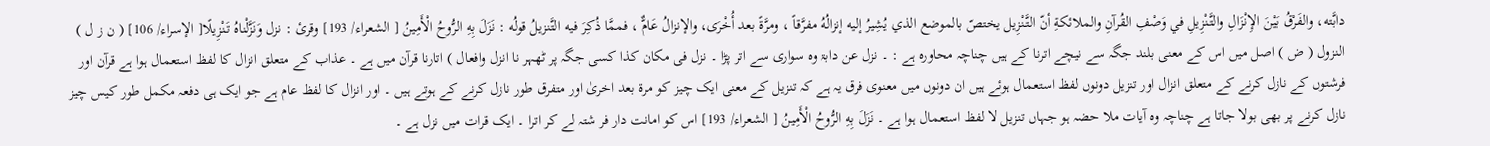دابَّته، والفَرْقُ بَيْنَ الإِنْزَالِ والتَّنْزِيلِ في وَصْفِ القُرآنِ والملائكةِ أنّ التَّنْزِيل يختصّ بالموضع الذي يُشِيرُ إليه إنزالُهُ مفرَّقاً ، ومرَّةً بعد أُخْرَى، والإنزالُ عَامٌّ ، فممَّا ذُكِرَ فيه التَّنزیلُ قولُه : نَزَلَ بِهِ الرُّوحُ الْأَمِينُ [ الشعراء/ 193] وقرئ : نزل وَنَزَّلْناهُ تَنْزِيلًا[ الإسراء/ 106] ( ن ز ل ) النزول ( ض ) اصل میں اس کے معنی بلند جگہ سے نیچے اترنا کے ہیں چناچہ محاورہ ہے : ۔ نزل عن دابۃ وہ سواری سے اتر پڑا ۔ نزل فی مکان کذا کسی جگہ پر ٹھہر نا انزل وافعال ) اتارنا قرآن میں ہے ۔ عذاب کے متعلق انزال کا لفظ استعمال ہوا ہے قرآن اور فرشتوں کے نازل کرنے کے متعلق انزال اور تنزیل دونوں لفظ استعمال ہوئے ہیں ان دونوں میں معنوی فرق یہ ہے کہ تنزیل کے معنی ایک چیز کو مرۃ بعد اخریٰ اور متفرق طور نازل کرنے کے ہوتے ہیں ۔ اور انزال کا لفظ عام ہے جو ایک ہی دفعہ مکمل طور کیس چیز نازل کرنے پر بھی بولا جاتا ہے چناچہ وہ آیات ملا حضہ ہو جہاں تنزیل لا لفظ استعمال ہوا ہے ۔ نَزَلَ بِهِ الرُّوحُ الْأَمِينُ [ الشعراء/ 193] اس کو امانت دار فر شتہ لے کر اترا ۔ ایک قرات میں نزل ہے ۔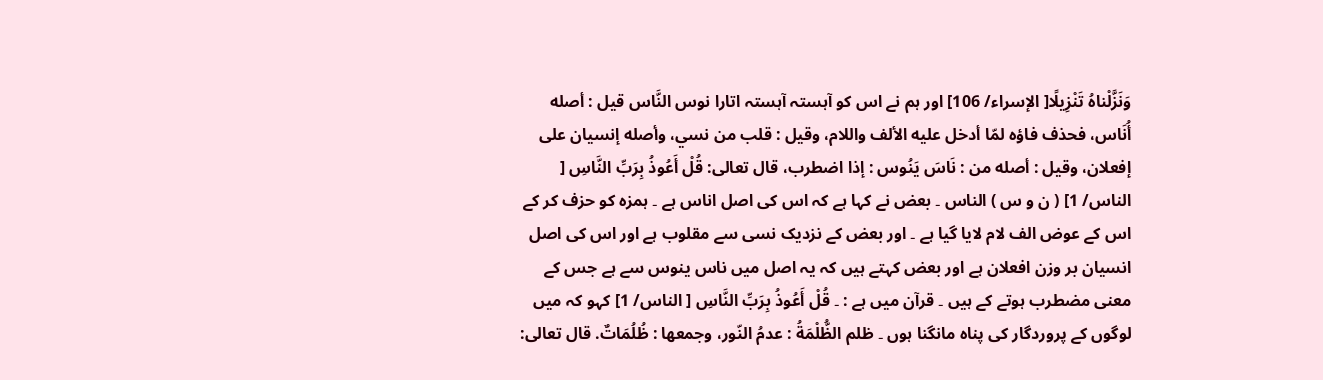وَنَزَّلْناهُ تَنْزِيلًا[ الإسراء/ 106] اور ہم نے اس کو آہستہ آہستہ اتارا نوس النَّاس قيل : أصله أُنَاس، فحذف فاؤه لمّا أدخل عليه الألف واللام، وقیل : قلب من نسي، وأصله إنسیان علی إفعلان، وقیل : أصله من : نَاسَ يَنُوس : إذا اضطرب، قال تعالی: قُلْ أَعُوذُ بِرَبِّ النَّاسِ [ الناس/ 1] ( ن و س ) الناس ۔ بعض نے کہا ہے کہ اس کی اصل اناس ہے ۔ ہمزہ کو حزف کر کے اس کے عوض الف لام لایا گیا ہے ۔ اور بعض کے نزدیک نسی سے مقلوب ہے اور اس کی اصل انسیان بر وزن افعلان ہے اور بعض کہتے ہیں کہ یہ اصل میں ناس ینوس سے ہے جس کے معنی مضطرب ہوتے کے ہیں ۔ قرآن میں ہے : ۔ قُلْ أَعُوذُ بِرَبِّ النَّاسِ [ الناس/ 1] کہو کہ میں لوگوں کے پروردگار کی پناہ مانگنا ہوں ۔ ظلم الظُّلْمَةُ : عدمُ النّور، وجمعها : ظُلُمَاتٌ. قال تعالی: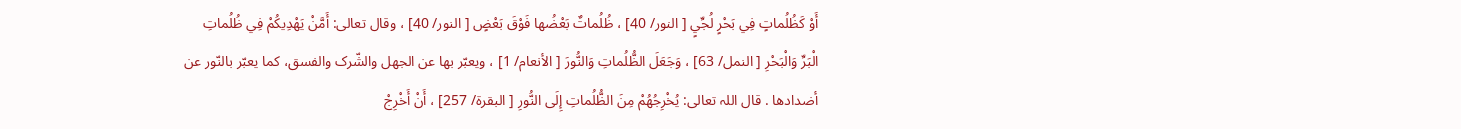أَوْ كَظُلُماتٍ فِي بَحْرٍ لُجِّيٍ [ النور/ 40] ، ظُلُماتٌ بَعْضُها فَوْقَ بَعْضٍ [ النور/ 40] ، وقال تعالی: أَمَّنْ يَهْدِيكُمْ فِي ظُلُماتِ الْبَرِّ وَالْبَحْرِ [ النمل/ 63] ، وَجَعَلَ الظُّلُماتِ وَالنُّورَ [ الأنعام/ 1] ، ويعبّر بها عن الجهل والشّرک والفسق، كما يعبّر بالنّور عن أضدادها . قال اللہ تعالی: يُخْرِجُهُمْ مِنَ الظُّلُماتِ إِلَى النُّورِ [ البقرة/ 257] ، أَنْ أَخْرِجْ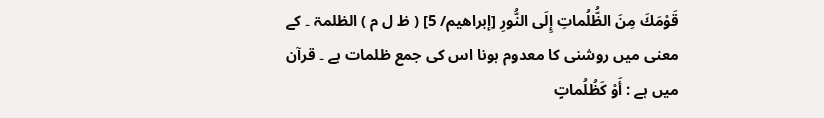قَوْمَكَ مِنَ الظُّلُماتِ إِلَى النُّورِ [إبراهيم/ 5] ( ظ ل م ) الظلمۃ ۔ کے معنی میں روشنی کا معدوم ہونا اس کی جمع ظلمات ہے ۔ قرآن میں ہے : أَوْ كَظُلُماتٍ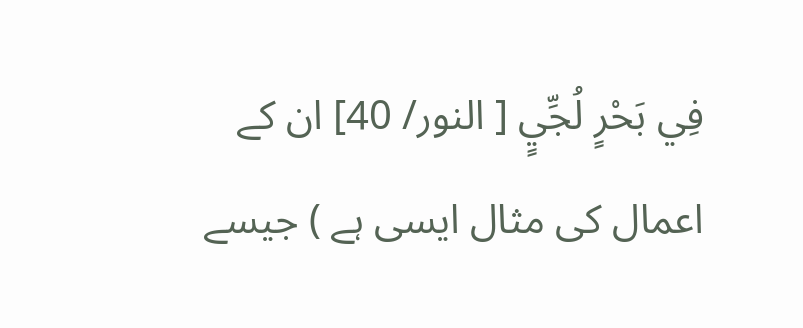فِي بَحْرٍ لُجِّيٍ [ النور/ 40] ان کے اعمال کی مثال ایسی ہے ) جیسے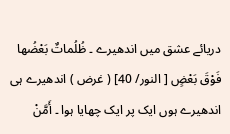دریائے عشق میں اندھیرے ۔ ظُلُماتٌ بَعْضُها فَوْقَ بَعْضٍ [ النور/ 40] ( غرض ) اندھیرے ہی اندھیرے ہوں ایک پر ایک چھایا ہوا ۔ أَمَّنْ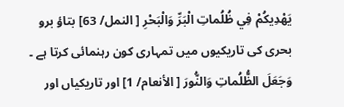يَهْدِيكُمْ فِي ظُلُماتِ الْبَرِّ وَالْبَحْرِ [ النمل/ 63] بتاؤ برو بحری کی تاریکیوں میں تمہاری کون رہنمائی کرتا ہے ۔ وَجَعَلَ الظُّلُماتِ وَالنُّورَ [ الأنعام/ 1] اور تاریکیاں اور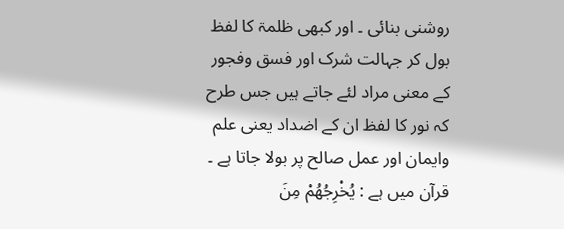روشنی بنائی ۔ اور کبھی ظلمۃ کا لفظ بول کر جہالت شرک اور فسق وفجور کے معنی مراد لئے جاتے ہیں جس طرح کہ نور کا لفظ ان کے اضداد یعنی علم وایمان اور عمل صالح پر بولا جاتا ہے ۔ قرآن میں ہے : يُخْرِجُهُمْ مِنَ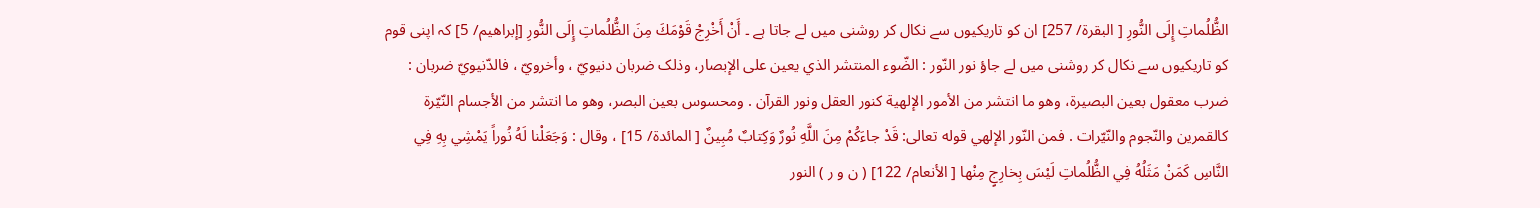الظُّلُماتِ إِلَى النُّورِ [ البقرة/ 257] ان کو تاریکیوں سے نکال کر روشنی میں لے جاتا ہے ۔ أَنْ أَخْرِجْ قَوْمَكَ مِنَ الظُّلُماتِ إِلَى النُّورِ [إبراهيم/ 5] کہ اپنی قوم کو تاریکیوں سے نکال کر روشنی میں لے جاؤ نور النّور : الضّوء المنتشر الذي يعين علی الإبصار، وذلک ضربان دنیويّ ، وأخرويّ ، فالدّنيويّ ضربان : ضرب معقول بعین البصیرة، وهو ما انتشر من الأمور الإلهية کنور العقل ونور القرآن . ومحسوس بعین البصر، وهو ما انتشر من الأجسام النّيّرة کالقمرین والنّجوم والنّيّرات . فمن النّور الإلهي قوله تعالی: قَدْ جاءَكُمْ مِنَ اللَّهِ نُورٌ وَكِتابٌ مُبِينٌ [ المائدة/ 15] ، وقال : وَجَعَلْنا لَهُ نُوراً يَمْشِي بِهِ فِي النَّاسِ كَمَنْ مَثَلُهُ فِي الظُّلُماتِ لَيْسَ بِخارِجٍ مِنْها [ الأنعام/ 122] ( ن و ر ) النور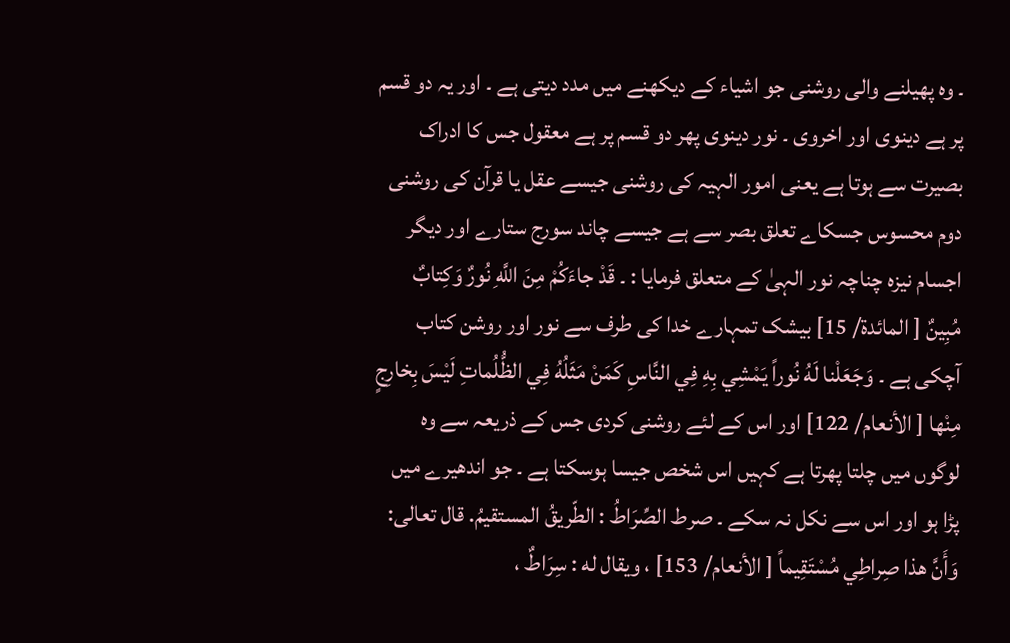۔ وہ پھیلنے والی روشنی جو اشیاء کے دیکھنے میں مدد دیتی ہے ۔ اور یہ دو قسم پر ہے دینوی اور اخروی ۔ نور دینوی پھر دو قسم پر ہے معقول جس کا ادراک بصیرت سے ہوتا ہے یعنی امور الہیہ کی روشنی جیسے عقل یا قرآن کی روشنی دوم محسوس جسکاے تعلق بصر سے ہے جیسے چاند سورج ستارے اور دیگر اجسام نیزہ چناچہ نور الہیٰ کے متعلق فرمایا : ۔ قَدْ جاءَكُمْ مِنَ اللَّهِ نُورٌ وَكِتابٌ مُبِينٌ [ المائدة/ 15] بیشک تمہارے خدا کی طرف سے نور اور روشن کتاب آچکی ہے ۔ وَجَعَلْنا لَهُ نُوراً يَمْشِي بِهِ فِي النَّاسِ كَمَنْ مَثَلُهُ فِي الظُّلُماتِ لَيْسَ بِخارِجٍ مِنْها [ الأنعام/ 122] اور اس کے لئے روشنی کردی جس کے ذریعہ سے وہ لوگوں میں چلتا پھرتا ہے کہیں اس شخص جیسا ہوسکتا ہے ۔ جو اندھیرے میں پڑا ہو اور اس سے نکل نہ سکے ۔ صرط الصِّرَاطُ : الطّريقُ المستقیمُ. قال تعالی: وَأَنَّ هذا صِراطِي مُسْتَقِيماً [ الأنعام/ 153] ، ويقال له : سِرَاطٌ ،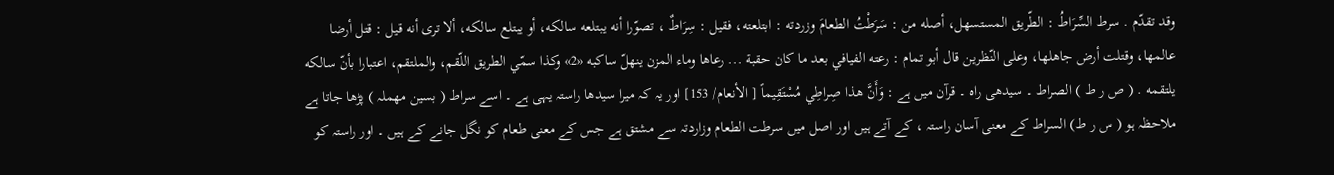وقد تقدّم . سرط السِّرَاطُ : الطّريق المستسهل، أصله من : سَرَطْتُ الطعامَ وزردته : ابتلعته، فقیل : سِرَاطٌ ، تصوّرا أنه يبتلعه سالکه، أو يبتلع سالکه، ألا تری أنه قيل : قتل أرضا عالمها، وقتلت أرض جاهلها، وعلی النّظرین قال أبو تمام : رعته الفیافي بعد ما کان حقبة ... رعاها وماء المزن ينهلّ ساكبه «2» وکذا سمّي الطریق اللّقم، والملتقم، اعتبارا بأنّ سالکه يلتقمه . ( ص ر ط ) الصراط ۔ سیدھی راہ ۔ قرآن میں ہے : وَأَنَّ هذا صِراطِي مُسْتَقِيماً [ الأنعام/ 153] اور یہ کہ میرا سیدھا راستہ یہی ہے ۔ اسے سراط ( بسین مھملہ ) پڑھا جاتا ہے ملاحظہ ہو ( س ر ط) السراط کے معنی آسان راستہ ، کے آتے ہیں اور اصل میں سرطت الطعام وزاردتہ سے مشتق ہے جس کے معنی طعام کو نگل جانے کے ہیں ۔ اور راستہ کو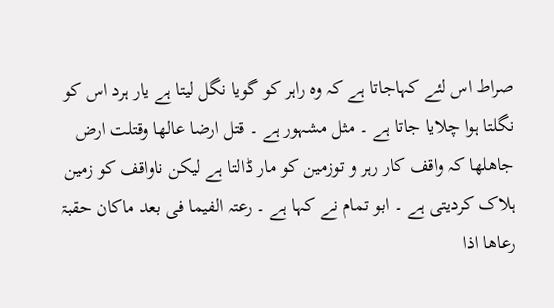صراط اس لئے کہاجاتا ہے کہ وہ راہر کو گویا نگل لیتا ہے یار ہرد اس کو نگلتا ہوا چلایا جاتا ہے ۔ مثل مشہور ہے ۔ قتل ارضا عالھا وقتلت ارض جاھلھا کہ واقف کار رہر و توزمین کو مار ڈالتا ہے لیکن ناواقف کو زمین ہلاک کردیتی ہے ۔ ابو تمام نے کہا ہے ۔ رعتہ الفیما فی بعد ماکان حقبۃ رعاھا اذا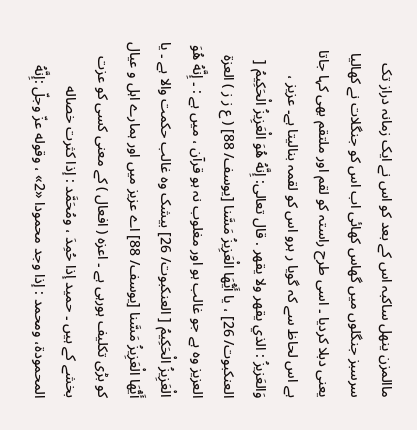ماالمزن ینھل ساکبہ اس کے بعد کو اس نے ایک زمانہ دراز تک سرسبز جنگلوں میں گھاس کھائی اب اس کو جنگلات نے کھالیا یعنی دبلا کردیا ۔ اسی طرح راستہ کو لقم اور ملتقم بھی کہا جاتا ہے اس لحاظ سے کہ گویا ر ہرو اس کو لقمہ بنالیتا ہے۔ عزیز ، وَالعَزيزُ : الذي يقهر ولا يقهر . قال تعالی: إِنَّهُ هُوَ الْعَزِيزُ الْحَكِيمُ [ العنکبوت/ 26] ، يا أَيُّهَا الْعَزِيزُ مَسَّنا [يوسف/ 88] ( ع ز ز ) العزۃ العزیز وہ ہے جو غالب ہو اور مغلوب نہ ہو قرآن ، میں ہے : ۔ إِنَّهُ هُوَ الْعَزِيزُ الْحَكِيمُ [ العنکبوت/ 26] بیشک وہ غالب حکمت والا ہے ۔ يا أَيُّهَا الْعَزِيزُ مَسَّنا [يوسف/ 88] اے عزیز میں اور ہمارے اہل و عیال کو بڑی تکلیف ہورہی ہے ۔ اعزہ ( افعال ) کے معنی کسی کو عزت بخشے کے ہیں ۔ حمید إذا حُمِدَ ، ومُحَمَّد : إذا کثرت خصاله المحمودة، ومحمد : إذا وجد محمودا «2» ، وقوله عزّ وجلّ :إِنَّهُ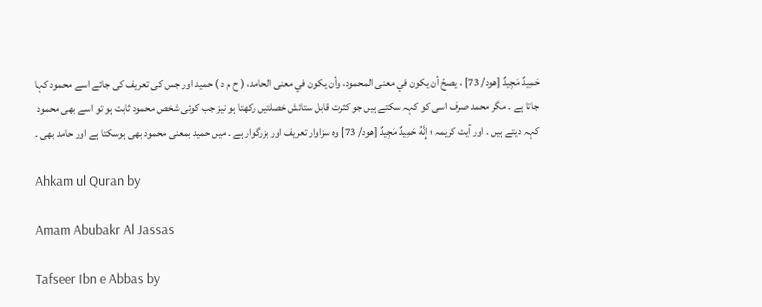حَمِيدٌ مَجِيدٌ [هود/ 73] ، يصحّ أن يكون في معنی المحمود، وأن يكون في معنی الحامد، ( ح م د ) حمید اور جس کی تعریف کی جائے اسے محمود کہا جاتا ہے ۔ مگر محمد صرف اسی کو کہہ سکتے ہیں جو کثرت قابل ستائش خصلتیں رکھتا ہو نیز جب کوئی شخص محمود ثابت ہو تو اسے بھی محمود کہہ دیتے ہیں ۔ اور آیت کریمہ ؛ إِنَّهُ حَمِيدٌ مَجِيدٌ [هود/ 73] وہ سزاوار تعریف اور بزرگوار ہے ۔ میں حمید بمعنی محمود بھی ہوسکتا ہے اور حامد بھی ۔

Ahkam ul Quran by

Amam Abubakr Al Jassas

Tafseer Ibn e Abbas by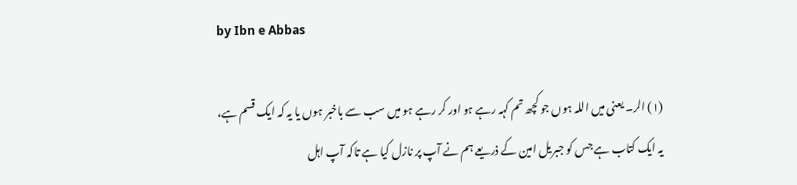by Ibn e Abbas

(١) الر۔ یعنی میں اللہ ہوں جو کچھ تم کہہ رہے ہو اور کر رہے ہو میں سب سے باخبر ہوں یا یہ کہ ایک قسم ہے، یہ ایک کتاب ہے جس کو جبریل امین کے ذریعے ہم نے آپ پر نازل کیا ہے تاکہ آپ اہل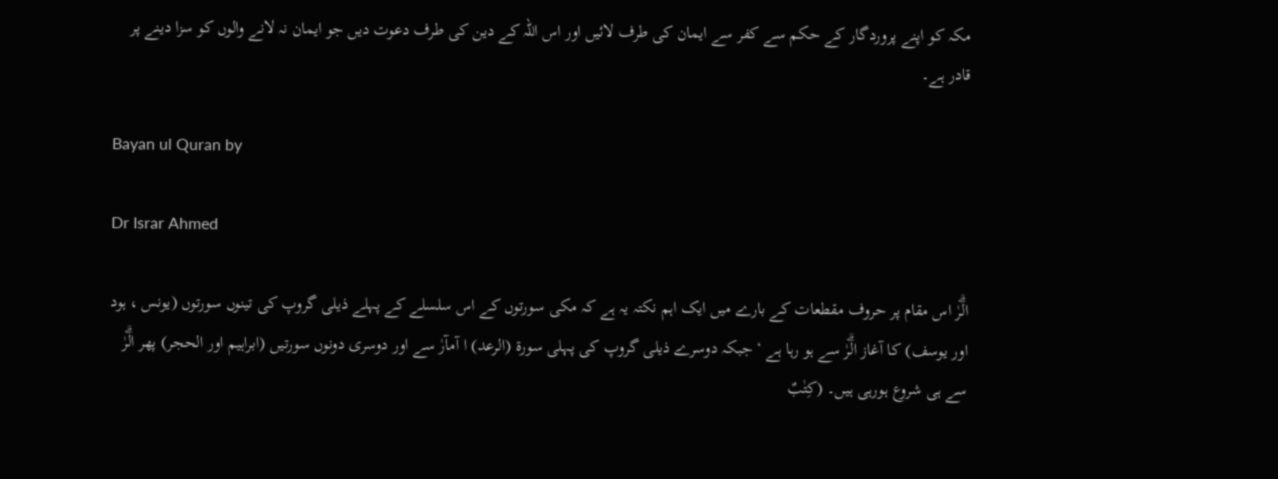مکہ کو اپنے پروردگار کے حکم سے کفر سے ایمان کی طرف لائیں اور اس اللہ کے دین کی طرف دعوت دیں جو ایمان نہ لانے والوں کو سزا دینے پر قادر ہے۔

Bayan ul Quran by

Dr Israr Ahmed

الۗرٰ اس مقام پر حروف مقطعات کے بارے میں ایک اہم نکتہ یہ ہے کہ مکی سورتوں کے اس سلسلے کے پہلے ذیلی گروپ کی تینوں سورتوں (یونس ، ہود اور یوسف) کا آغاز الۗرٰ سے ہو رہا ہے ‘ جبکہ دوسرے ذیلی گروپ کی پہلی سورة (الرعد) ا آمآرٰ سے اور دوسری دونوں سورتیں (ابراہیم اور الحجر) پھر الۗرٰ سے ہی شروع ہورہی ہیں۔ (كِتٰبٌ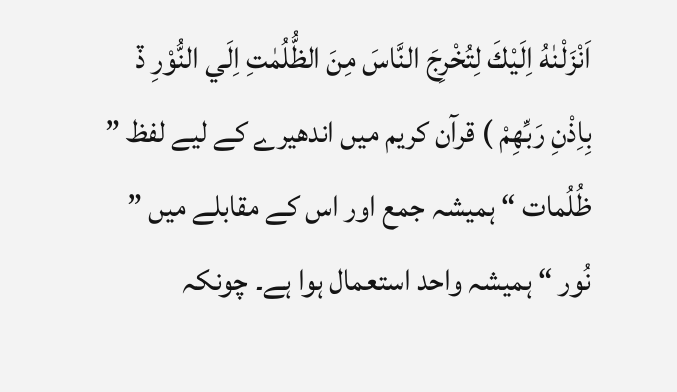اَنْزَلْنٰهُ اِلَيْكَ لِتُخْرِجَ النَّاسَ مِنَ الظُّلُمٰتِ اِلَي النُّوْرِ ڏ بِاِذْنِ رَبِّھِمْ ) قرآن کریم میں اندھیرے کے لیے لفظ ” ظُلُمات “ ہمیشہ جمع اور اس کے مقابلے میں ” نُور “ ہمیشہ واحد استعمال ہوا ہے۔ چونکہ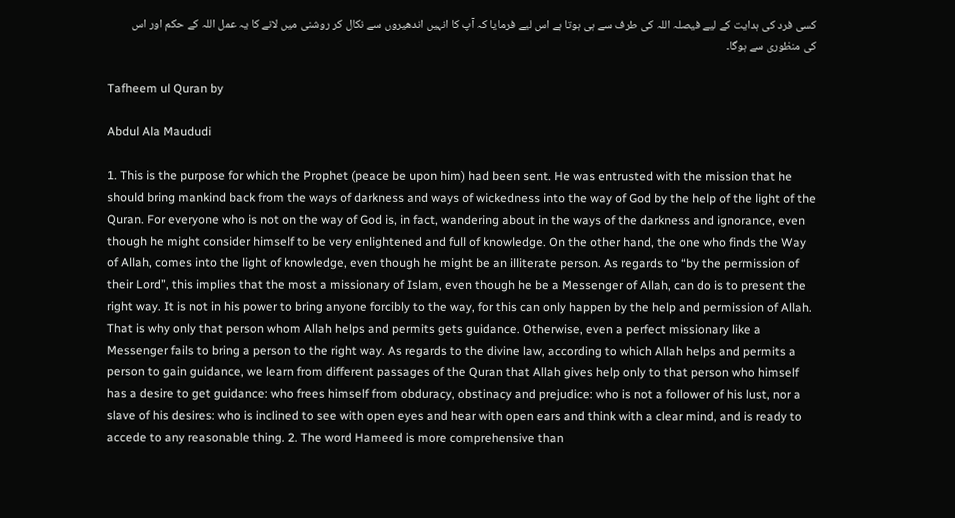کسی فرد کی ہدایت کے لیے فیصلہ اللہ کی طرف سے ہی ہوتا ہے اس لیے فرمایا کہ آپ کا انہیں اندھیروں سے نکال کر روشنی میں لانے کا یہ عمل اللہ کے حکم اور اس کی منظوری سے ہوگا۔

Tafheem ul Quran by

Abdul Ala Maududi

1. This is the purpose for which the Prophet (peace be upon him) had been sent. He was entrusted with the mission that he should bring mankind back from the ways of darkness and ways of wickedness into the way of God by the help of the light of the Quran. For everyone who is not on the way of God is, in fact, wandering about in the ways of the darkness and ignorance, even though he might consider himself to be very enlightened and full of knowledge. On the other hand, the one who finds the Way of Allah, comes into the light of knowledge, even though he might be an illiterate person. As regards to “by the permission of their Lord”, this implies that the most a missionary of Islam, even though he be a Messenger of Allah, can do is to present the right way. It is not in his power to bring anyone forcibly to the way, for this can only happen by the help and permission of Allah. That is why only that person whom Allah helps and permits gets guidance. Otherwise, even a perfect missionary like a Messenger fails to bring a person to the right way. As regards to the divine law, according to which Allah helps and permits a person to gain guidance, we learn from different passages of the Quran that Allah gives help only to that person who himself has a desire to get guidance: who frees himself from obduracy, obstinacy and prejudice: who is not a follower of his lust, nor a slave of his desires: who is inclined to see with open eyes and hear with open ears and think with a clear mind, and is ready to accede to any reasonable thing. 2. The word Hameed is more comprehensive than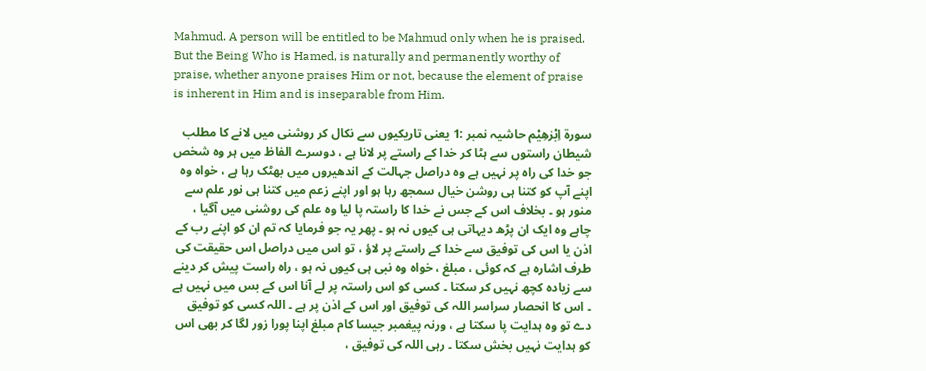Mahmud. A person will be entitled to be Mahmud only when he is praised. But the Being Who is Hamed, is naturally and permanently worthy of praise, whether anyone praises Him or not, because the element of praise is inherent in Him and is inseparable from Him.

سورة اِبْرٰهِیْم حاشیہ نمبر :1 یعنی تاریکیوں سے نکال کر روشنی میں لانے کا مطلب شیطان راستوں سے ہٹا کر خدا کے راستے پر لانا ہے ، دوسرے الفاظ میں ہر وہ شخص جو خدا کی راہ پر نہیں ہے وہ دراصل جہالت کے اندھیروں میں بھٹک رہا ہے ، خواہ وہ اپنے آپ کو کتنا ہی روشن خیال سمجھ رہا ہو اور اپنے زعم میں کتنا ہی نور علم سے منور ہو ۔ بخلاف اس کے جس نے خدا کا راستہ پا لیا وہ علم کی روشنی میں آگیا ، چاہے وہ ایک ان پڑھ دیہاتی ہی کیوں نہ ہو ۔ پھر یہ جو فرمایا کہ تم ان کو اپنے رب کے اذن یا اس کی توفیق سے خدا کے راستے پر لاؤ ، تو اس میں دراصل اس حقیقت کی طرف اشارہ ہے کہ کوئی ، مبلغ ، خواہ وہ نبی ہی کیوں نہ ہو ، راہ راست پیش کر دینے سے زیادہ کچھ نہیں کر سکتا ۔ کسی کو اس راستہ پر لے آنا اس کے بس میں نہیں ہے ۔ اس کا انحصار سراسر اللہ کی توفیق اور اس کے اذن پر ہے ۔ اللہ کسی کو توفیق دے تو وہ ہدایت پا سکتا ہے ، ورنہ پیغمبر جیسا کام مبلغ اپنا پورا زور لگا کر بھی اس کو ہدایت نہیں بخش سکتا ۔ رہی اللہ کی توفیق ،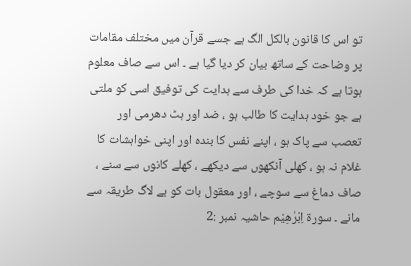تو اس کا قانون بالکل الگ ہے جسے قرآن میں مختلف مقامات پر وضاحت کے ساتھ بیان کر دیا گیا ہے ۔ اس سے صاف معلوم ہوتا ہے کہ خدا کی طرف سے ہدایت کی توفیق اسی کو ملتی ہے جو خود ہدایت کا طالب ہو ، ضد اور ہٹ دھرمی اور تعصب سے پاک ہو ، اپنے نفس کا بندہ اور اپنی خواہشات کا غلام نہ ہو ، کھلی آنکھوں سے دیکھے ، کھلے کانوں سے سنے ، صاف دماغ سے سوچے ، اور معقول بات کو بے لاگ طریقہ سے مانے ۔ سورة اِبْرٰهِیْم حاشیہ نمبر :2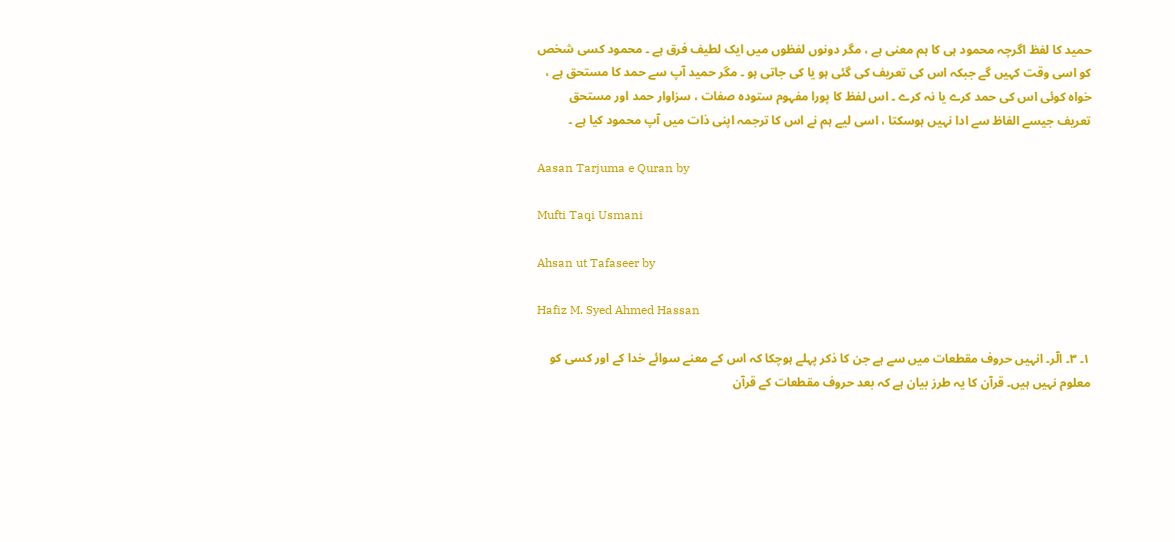حمید کا لفظ اگرچہ محمود ہی کا ہم معنی ہے ، مگر دونوں لفظوں میں ایک لطیف فرق ہے ۔ محمود کسی شخص کو اسی وقت کہیں گے جبکہ اس کی تعریف کی گئی ہو یا کی جاتی ہو ۔ مگر حمید آپ سے حمد کا مستحق ہے ، خواہ کوئی اس کی حمد کرے یا نہ کرے ۔ اس لفظ کا پورا مفہوم ستودہ صفات ، سزاوار حمد اور مستحق تعریف جیسے الفاظ سے ادا نہیں ہوسکتا ، اسی لیے ہم نے اس کا ترجمہ اپنی ذات میں آپ محمود کیا ہے ۔

Aasan Tarjuma e Quran by

Mufti Taqi Usmani

Ahsan ut Tafaseer by

Hafiz M. Syed Ahmed Hassan

١۔ ٣۔ الٓر۔ انہیں حروف مقطعات میں سے ہے جن کا ذکر پہلے ہوچکا کہ اس کے معنے سوائے خدا کے اور کسی کو معلوم نہیں ہیں۔ قرآن کا یہ طرز بیان ہے کہ بعد حروف مقطعات کے قرآن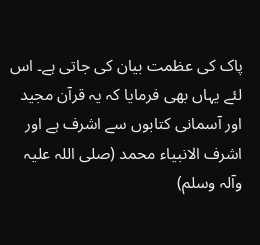پاک کی عظمت بیان کی جاتی ہے۔ اس لئے یہاں بھی فرمایا کہ یہ قرآن مجید اور آسمانی کتابوں سے اشرف ہے اور اشرف الانبیاء محمد (صلی اللہ علیہ وآلہ وسلم)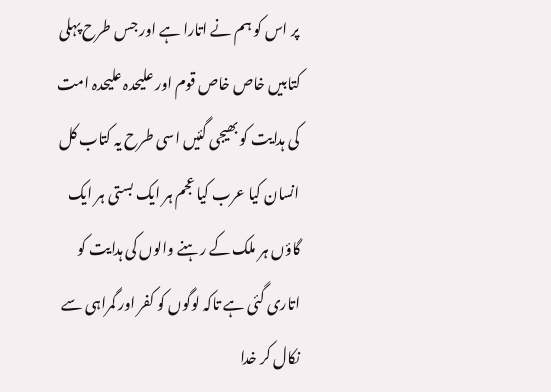پر اس کو ہم نے اتارا ہے اور جس طرح پہلی کتابیں خاص خاص قوم اور علیحدہ علیحدہ امت کی ہدایت کو بھیجی گئیں اسی طرح یہ کتاب کل انسان کیا عرب کیا عجم ہر ایک بستی ہر ایک گاؤں ہر ملک کے رہنے والوں کی ہدایت کو اتاری گئی ہے تاکہ لوگوں کو کفر اور گمراہی سے نکال کر خدا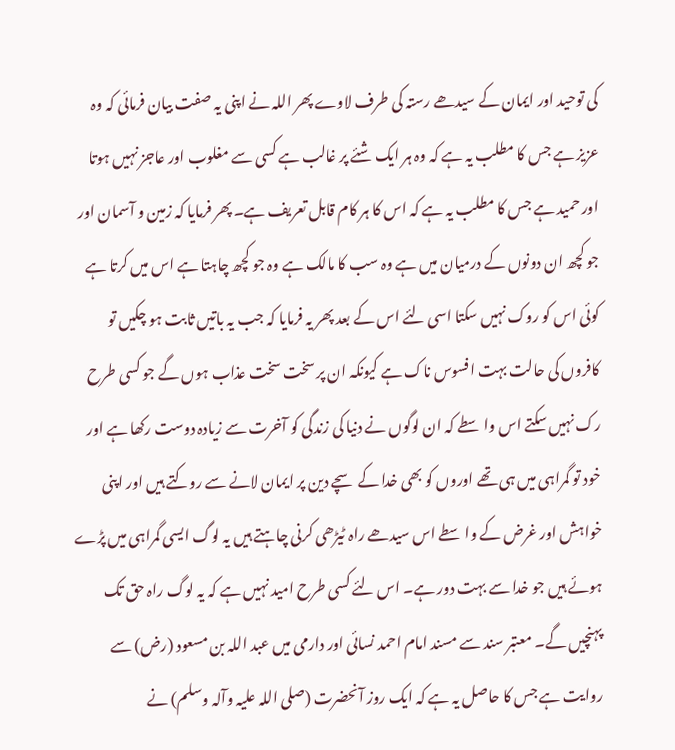کی توحید اور ایمان کے سیدھے رستہ کی طرف لاوے پھر اللہ نے اپنی یہ صفت بیان فرمائی کہ وہ عزیز ہے جس کا مطلب یہ ہے کہ وہ ہر ایک شئے پر غالب ہے کسی سے مغلوب اور عاجز نہیں ہوتا اور حمید ہے جس کا مطلب یہ ہے کہ اس کا ہر کام قابل تعریف ہے۔ پھر فرمایا کہ زمین و آسمان اور جو کچھ ان دونوں کے درمیان میں ہے وہ سب کا مالک ہے وہ جو کچھ چاہتا ہے اس میں کرتا ہے کوئی اس کو روک نہیں سکتا اسی لئے اس کے بعد پھر یہ فرمایا کہ جب یہ باتیں ثابت ہو چکیں تو کافروں کی حالت بہت افسوس ناک ہے کیونکہ ان پر سخت سخت عذاب ہوں گے جو کسی طرح رک نہیں سکتے اس واسطے کہ ان لوگوں نے دنیا کی زندگی کو آخرت سے زیادہ دوست رکھا ہے اور خود تو گمراہی میں ہی تھے اوروں کو بھی خدا کے سچے دین پر ایمان لانے سے روکتے ہیں اور اپنی خواہش اور غرض کے واسطے اس سیدھے راہ ٹیڑھی کرنی چاہتے ہیں یہ لوگ ایسی گمراہی میں پڑے ہوئے ہیں جو خدا سے بہت دور ہے۔ اس لئے کسی طرح امید نہیں ہے کہ یہ لوگ راہ حق تک پہنچیں گے۔ معتبر سند سے مسند امام احمد نسائی اور دارمی میں عبد اللہ بن مسعود (رض) سے روایت ہے جس کا حاصل یہ ہے کہ ایک روز آنحضرت (صلی اللہ علیہ وآلہ وسلم) نے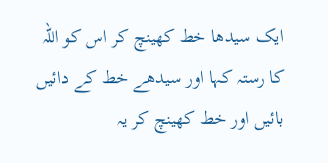ایک سیدھا خط کھینچ کر اس کو اللہ کا رستہ کہا اور سیدھے خط کے دائیں بائیں اور خط کھینچ کر یہ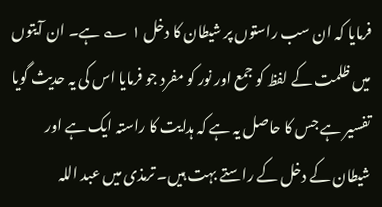فرمایا کہ ان سب راستوں پر شیطان کا دخل ١ ؎ ہے۔ ان آیتوں میں ظلمت کے لفظ کو جمع اور نور کو مفرد جو فرمایا اس کی یہ حدیث گویا تفسیر ہے جس کا حاصل یہ ہے کہ ہدایت کا راستہ ایک ہے اور شیطان کے دخل کے راستے بہت ہیں۔ ترمذی میں عبد اللہ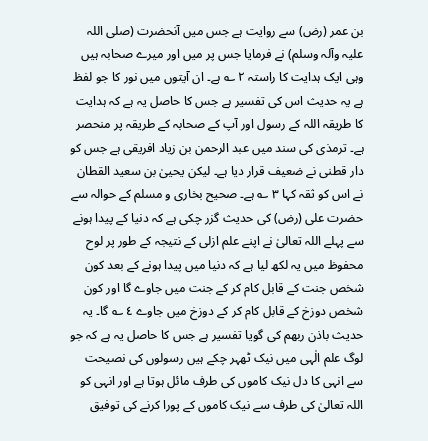بن عمر (رض) سے روایت ہے جس میں آنحضرت (صلی اللہ علیہ وآلہ وسلم) نے فرمایا جس پر میں اور میرے صحابہ ہیں وہی ایک ہدایت کا راستہ ٢ ؎ ہے۔ ان آیتوں میں نور کا جو لفظ ہے یہ حدیث اس کی تفسیر ہے جس کا حاصل یہ ہے کہ ہدایت کا طریقہ اللہ کے رسول اور آپ کے صحابہ کے طریقہ پر منحصر ہے۔ ترمذی کی سند میں عبد الرحمن بن زیاد افریقی ہے جس کو دار قطنی نے ضعیف قرار دیا ہے۔ لیکن یحییٰ بن سعید القطان نے اس کو ثقہ کہا ٣ ؎ ہے۔ صحیح بخاری و مسلم کے حوالہ سے حضرت علی (رض) کی حدیث گزر چکی ہے کہ دنیا کے پیدا ہونے سے پہلے اللہ تعالیٰ نے اپنے علم ازلی کے نتیجہ کے طور پر لوح محفوظ میں یہ لکھ لیا ہے کہ دنیا میں پیدا ہونے کے بعد کون شخص جنت کے قابل کام کر کے جنت میں جاوے گا اور کون شخص دوزخ کے قابل کام کر کے دوزخ میں جاوے ٤ ؎ گا۔ یہ حدیث باذن ربھم کی گویا تفسیر ہے جس کا حاصل یہ ہے کہ جو لوگ علم الٰہی میں نیک ٹھہر چکے ہیں رسولوں کی نصیحت سے انہی کا دل نیک کاموں کی طرف مائل ہوتا ہے اور انہی کو اللہ تعالیٰ کی طرف سے نیک کاموں کے پورا کرنے کی توفیق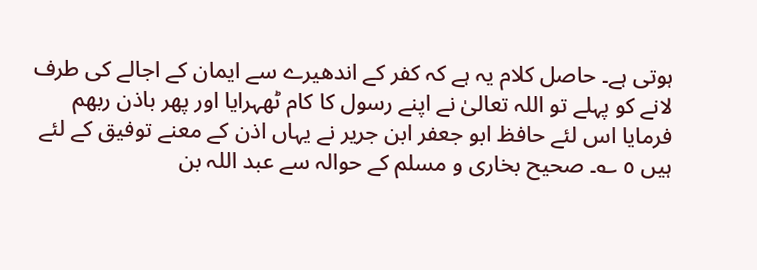ہوتی ہے۔ حاصل کلام یہ ہے کہ کفر کے اندھیرے سے ایمان کے اجالے کی طرف لانے کو پہلے تو اللہ تعالیٰ نے اپنے رسول کا کام ٹھہرایا اور پھر باذن ربھم فرمایا اس لئے حافظ ابو جعفر ابن جریر نے یہاں اذن کے معنے توفیق کے لئے ہیں ٥ ؎۔ صحیح بخاری و مسلم کے حوالہ سے عبد اللہ بن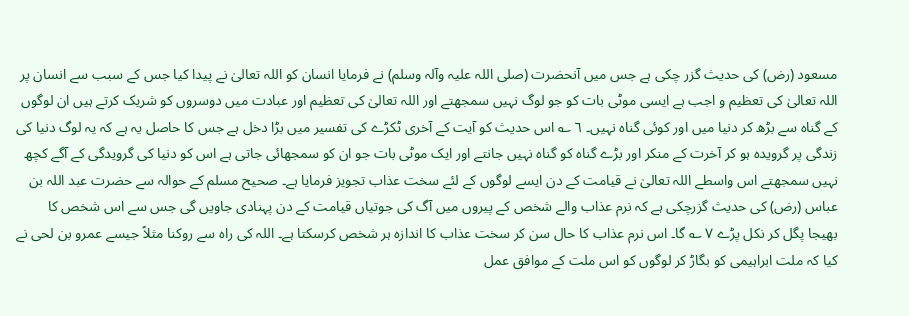مسعود (رض) کی حدیث گزر چکی ہے جس میں آنحضرت (صلی اللہ علیہ وآلہ وسلم) نے فرمایا انسان کو اللہ تعالیٰ نے پیدا کیا جس کے سبب سے انسان پر اللہ تعالیٰ کی تعظیم و اجب ہے ایسی موٹی بات کو جو لوگ نہیں سمجھتے اور اللہ تعالیٰ کی تعظیم اور عبادت میں دوسروں کو شریک کرتے ہیں ان لوگوں کے گناہ سے بڑھ کر دنیا میں اور کوئی گناہ نہیں۔ ٦ ؎ اس حدیث کو آیت کے آخری ٹکڑے کی تفسیر میں بڑا دخل ہے جس کا حاصل یہ ہے کہ یہ لوگ دنیا کی زندگی پر گرویدہ ہو کر آخرت کے منکر اور بڑے گناہ کو گناہ نہیں جانتے اور ایک موٹی بات جو ان کو سمجھائی جاتی ہے اس کو دنیا کی گرویدگی کے آگے کچھ نہیں سمجھتے اس واسطے اللہ تعالیٰ نے قیامت کے دن ایسے لوگوں کے لئے سخت عذاب تجویز فرمایا ہے۔ صحیح مسلم کے حوالہ سے حضرت عبد اللہ بن عباس (رض) کی حدیث گزرچکی ہے کہ نرم عذاب والے شخص کے پیروں میں آگ کی جوتیاں قیامت کے دن پہنادی جاویں گی جس سے اس شخص کا بھیجا پگل کر نکل پڑے ٧ ؎ گا۔ اس نرم عذاب کا حال سن کر سخت عذاب کا اندازہ ہر شخص کرسکتا ہے۔ اللہ کی راہ سے روکنا مثلاً جیسے عمرو بن لحی نے کیا کہ ملت ابراہیمی کو بگاڑ کر لوگوں کو اس ملت کے موافق عمل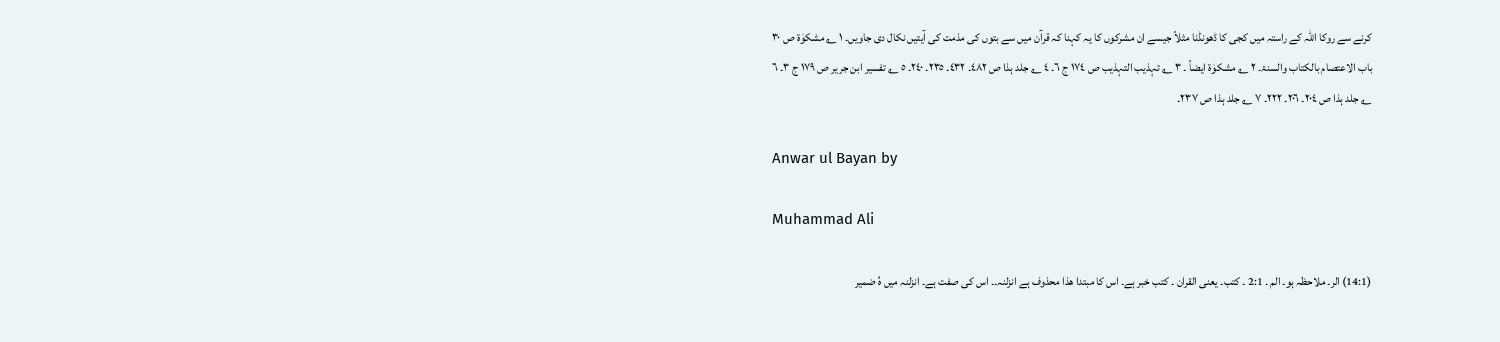کرنے سے روکا اللہ کے راستہ میں کجی کا ڈھونڈنا مثلاً جیسے ان مشرکوں کا یہ کہنا کہ قرآن میں سے بتوں کی مذمت کی آیتیں نکال دی جاویں۔ ١ ؎ مشکوٰۃ ص ٣٠ باب الاعتصام بالکتاب والسنۃ۔ ٢ ؎ مشکوٰۃ ایضاً ۔ ٣ ؎ تہذیب التہذیب ص ١٧٤ ج ٦۔ ٤ ؎ جلد ہذا ص ٤٨٢۔ ٤٣٢۔ ٢٣٥۔ ٢٤٠۔ ٥ ؎ تفسیر ابن جریر ص ١٧٩ ج ٣۔ ٦ ؎ جلد ہذا ص ٢٠٤۔ ٢٠٦۔ ٢٢٢۔ ٧ ؎ جلد ہذا ص ٢٣٧۔

Anwar ul Bayan by

Muhammad Ali

(14:1) الر۔ ملاحظہ ہو۔ الم ۔ 2:1 ۔ کتب۔ یعنی القران ۔ کتب خبر ہے۔ اس کا مبتدا ھذا محذوف ہے انزلنہ۔۔ اس کی صفت ہے۔ انزلنہ میں ہُ ضمیر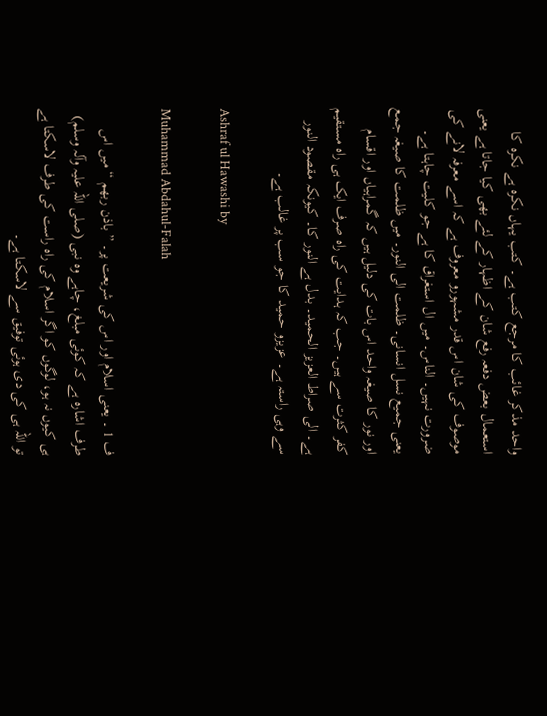واحد مذکر غائب کا مرجع کتب ہے۔ کتب یہاں نکرہ ہے نکرہ کا استعمال بعض دفعہ رفع شان کے اظہار کے لئے بھی کیا جاتا ہے یعنی موصوف کی شان اس قدر مشہورو معروف ہے کہ اسے معرفہ لانے کی ضرورت نہیں۔ الناس۔ میں ال استغراق کا ہے جو کلیت چاہتا ہے۔ یعنی جمیع نسل انسانی۔ ظلمت الی النور۔ میں ظلمت کا صیغہ جمع اور نور کا صیغہ واحد اس بات کی دلیل ہیں کہ گمراہیاں اور اقسام کفر کثرت سے ہیں۔ جب کہ ہدایت کی راہ صرف ایک ہی راہ مستقیم ہے۔ الی صراط العزیز الحمید۔ بدل ہے النور کا۔ کیونکہ مقصود النور سے وہی راستہ ہے۔ عزیزو حمید کا جو سب پر غالب ہے۔

Ashraf ul Hawashi by

Muhammad Abdahul-Falah

ف 1 ۔ یعنی اسلام اور اس کی شریعت پر۔ ” باذن ربھم “ میں اس طرف اشارہ ہے کہ کوئی مبلغ، چاہے وہ نبی (صلی اللہ علیہ وآلہ وسلم) ہی کیوں نہ ہو، لوگوں کو اگر اسلام کی راہ راست کی طرف لاسکتا ہے تو اللہ ہی کی دی ہوئی توفیق سے لاسکتا ہے۔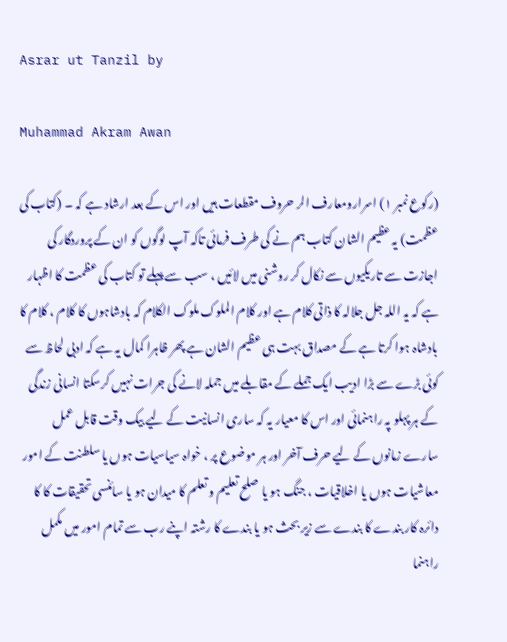Asrar ut Tanzil by

Muhammad Akram Awan

(رکوع نمبر ١) اسرارومعارف الر حروف مقطعات ہیں اور اس کے بعد ارشاد ہے کہ ۔ (کتاب کی عظمت) یہ عظیم الشان کتاب ہم نے کی طرف فرمائی تاکہ آپ لوگوں کو ان کے پروردگار کی اجازت سے تاریکیوں سے نکال کر روشنی میں لائیں ، سب سے پہلے تو کتاب کی عظمت کا اظہار ہے کہ یہ اللہ جل جلالہ کا ذاتی کلام ہے اور کلام الملوک ملوک الکلام کہ بادشاہوں کا کلام ، کلام کا بادشاہ ہوا کرتا ہے کے مصداق بہت ہی عظیم الشان ہے پھر ظاہرا کمال یہ ہے کہ ادبی لحاظ سے کوئی بڑے سے بڑا ادیب ایک جملے کے مقابلے میں جملہ لانے کی جرات نہیں کرسکتا انسانی زندگی کے ہر پہلو پہ راہنمائی اور اس کا معیار یہ کہ ساری انسانیت کے لیے بیک وقت قابل عمل سارے زمانوں کے لیے حرف آخر اور ہر موضوع پر ، خواہ سیاسیات ہوں یا سلطنت کے امور معاشیات ہوں یا اخلاقیات ، جنگ ہو یا صلح تعلیم و تعلم کا میدان ہو یا سائنسی تحقیقات کا کا دائرہ کار بندے کا بندے سے زیر بحث ہو یا بندے کا رشتہ اپنے رب سے تمام امور میں مکمل راہنما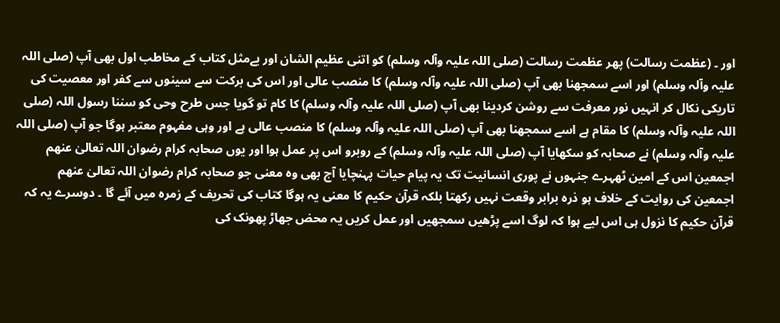اور ۔ (عظمت رسالت) پھر عظمت رسالت (صلی اللہ علیہ وآلہ وسلم) کو اتنی عظیم الشان اور بےمثل کتاب کے مخاطب اول بھی آپ (صلی اللہ علیہ وآلہ وسلم) اور اسے سمجھنا بھی آپ (صلی اللہ علیہ وآلہ وسلم) کا منصب عالی اور اس کی برکت سے سینوں سے کفر اور معصیت کی تاریکی نکال کر انہیں نور معرفت سے روشن کردینا بھی آپ (صلی اللہ علیہ وآلہ وسلم) کا کام تو گویا جس طرح وحی کو سننا رسول اللہ (صلی اللہ علیہ وآلہ وسلم) کا مقام ہے اسے سمجھنا بھی آپ (صلی اللہ علیہ وآلہ وسلم) کا منصب عالی ہے اور وہی مفہوم معتبر ہوگا جو آپ (صلی اللہ علیہ وآلہ وسلم) نے صحابہ کو سکھایا آپ (صلی اللہ علیہ وآلہ وسلم) کے روبرو اس پر عمل ہوا اور یوں صحابہ کرام رضوان اللہ تعالیٰ عنھم اجمعین اس کے امین ٹھہرے جنہوں نے پوری انسانیت تک یہ پیام حیات پہنچایا آج بھی وہ معنی جو صحابہ کرام رضوان اللہ تعالیٰ عنھم اجمعین کی روایت کے خلاف ہو ذرہ برابر وقعت نہیں رکھتا بلکہ قرآن حکیم کا معنی یہ ہوگا کتاب کی تحریف کے زمرہ میں آئے گا ۔ دوسرے یہ کہ قرآن حکیم کا نزول ہی اس لیے ہوا کہ لوگ اسے پڑھیں سمجھیں اور عمل کریں یہ محض جھاڑ پھونک کی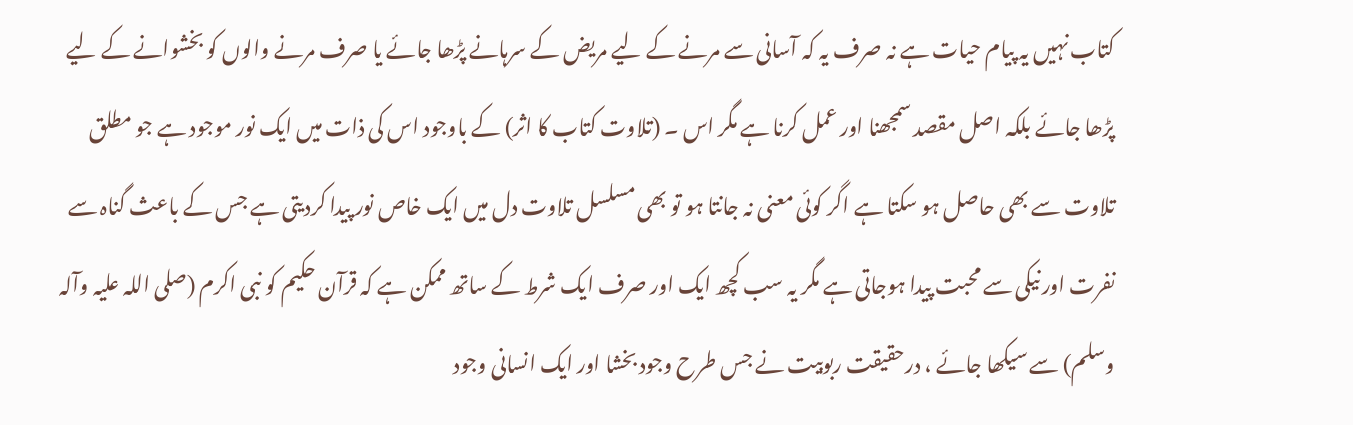کتاب نہیں یہ پیام حیات ہے نہ صرف یہ کہ آسانی سے مرنے کے لیے مریض کے سرہانے پڑھا جائے یا صرف مرنے والوں کو بخشوانے کے لیے پڑھا جائے بلکہ اصل مقصد سمجھنا اور عمل کرنا ہے مگر اس ۔ (تلاوت کتاب کا اثر) کے باوجود اس کی ذات میں ایک نور موجود ہے جو مطلق تلاوت سے بھی حاصل ہو سکتا ہے اگر کوئی معنی نہ جانتا ہو تو بھی مسلسل تلاوت دل میں ایک خاص نور پیدا کردیتی ہے جس کے باعث گناہ سے نفرت اور نیکی سے محبت پیدا ہوجاتی ہے مگر یہ سب کچھ ایک اور صرف ایک شرط کے ساتھ ممکن ہے کہ قرآن حکیم کو نبی اکرم (صلی اللہ علیہ وآلہ وسلم) سے سیکھا جائے ، درحقیقت ربوبیت نے جس طرح وجود بخشا اور ایک انسانی وجود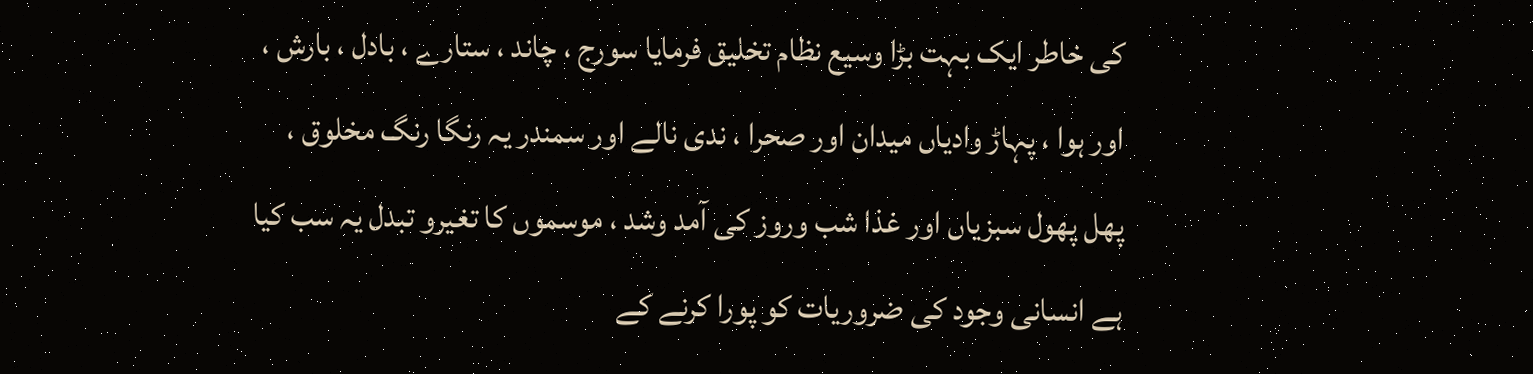کی خاطر ایک بہت بڑا وسیع نظام تخلیق فرمایا سورج ، چاند ، ستارے ، بادل ، بارش ، اور ہوا ، پہاڑ وادیاں میدان اور صحرا ، ندی نالے اور سمندر یہ رنگا رنگ مخلوق ، پھل پھول سبزیاں اور غذا شب وروز کی آمد وشد ، موسموں کا تغیرو تبدل یہ سب کیا ہے انسانی وجود کی ضروریات کو پورا کرنے کے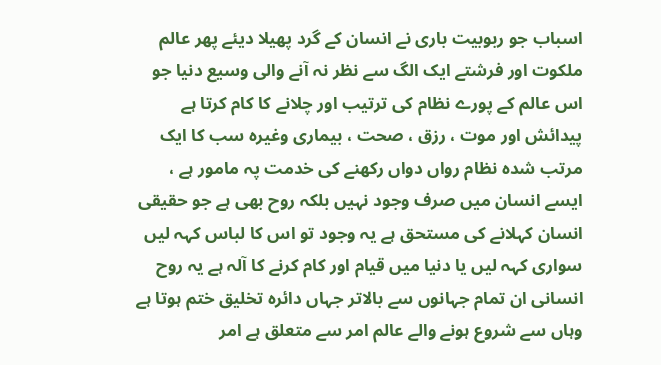اسباب جو ربوبیت باری نے انسان کے گرد پھیلا دیئے پھر عالم ملکوت اور فرشتے ایک الگ سے نظر نہ آنے والی وسیع دنیا جو اس عالم کے پورے نظام کی ترتیب اور چلانے کا کام کرتا ہے پیدائش اور موت ، رزق ، صحت ، بیماری وغیرہ سب کا ایک مرتب شدہ نظام رواں دواں رکھنے کی خدمت پہ مامور ہے ، ایسے انسان میں صرف وجود نہیں بلکہ روح بھی ہے جو حقیقی انسان کہلانے کی مستحق ہے یہ وجود تو اس کا لباس کہہ لیں سواری کہہ لیں یا دنیا میں قیام اور کام کرنے کا آلہ ہے یہ روح انسانی ان تمام جہانوں سے بالاتر جہاں دائرہ تخلیق ختم ہوتا ہے وہاں سے شروع ہونے والے عالم امر سے متعلق ہے امر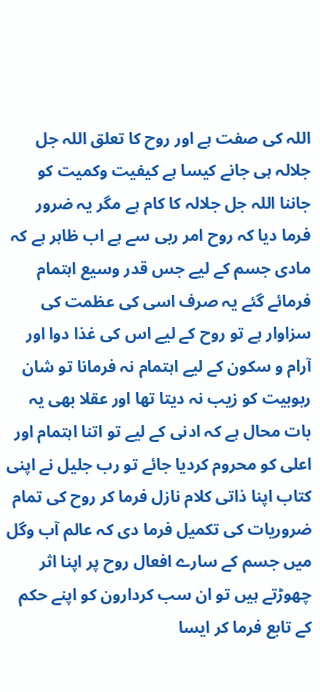اللہ کی صفت ہے اور روح کا تعلق اللہ جل جلالہ ہی جانے کیسا ہے کیفیت وکمیت کو جاننا اللہ جل جلالہ کا کام ہے مگر یہ ضرور فرما دیا کہ روح امر ربی سے ہے اب ظاہر ہے کہ مادی جسم کے لیے جس قدر وسیع اہتمام فرمائے گئے یہ صرف اسی کی عظمت کی سزاوار ہے تو روح کے لیے اس کی غذا دوا اور آرام و سکون کے لیے اہتمام نہ فرمانا تو شان ربوبیت کو زیب نہ دیتا تھا اور عقلا بھی یہ بات محال ہے کہ ادنی کے لیے تو اتنا اہتمام اور اعلی کو محروم کردیا جائے تو رب جلیل نے اپنی کتاب اپنا ذاتی کلام نازل فرما کر روح کی تمام ضروریات کی تکمیل فرما دی کہ عالم آب وگل میں جسم کے سارے افعال روح پر اپنا اثر چھوڑتے ہیں تو ان سب کردارون کو اپنے حکم کے تابع فرما کر ایسا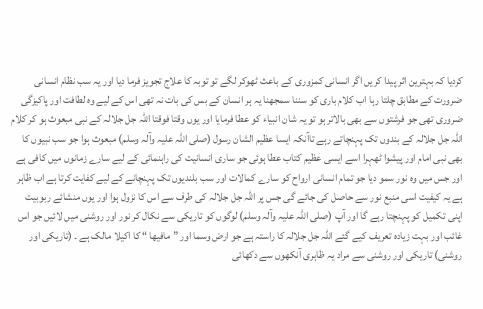کردیا کہ بہترین اثر پیدا کریں اگر انسانی کمزوری کے باعث ٹھوکر لگے تو توبہ کا علاج تجویز فرما دیا اور یہ سب نظام انسانی ضرورت کے مطابق چلتا رہا اب کلام باری کو سننا سمجھنا یہ ہر انسان کے بس کی بات نہ تھی اس کے لیے وہ لطافت اور پاکیزگی ضروری تھی جو فرشتوں سے بھی بالاتر ہو تو یہ شان انبیاء کو عطا فرمایا اور یوں وقتا فوقتا اللہ جل جلالہ کے نبی مبعوث ہو کر کلام اللہ جل جلالہ کے بندوں تک پہنچاتے رہے تاآنکہ ایسا عظیم الشان رسول (صلی اللہ علیہ وآلہ وسلم) مبعوث ہوا جو سب نبیوں کا بھی نبی امام اور پیشوا ٹھہرا اسے ایسی عظیم کتاب عطا ہوئی جو ساری انسانیت کی راہنمائی کے لیے سارے زمانوں میں کافی ہے اور جس میں وہ نور سمو دیا جو تمام انسانی ارواح کو سارے کمالات اور سب بلندیوں تک پہنچانے کے لیے کفایت کرتا ہے اب ظاہر ہے یہ کیفیت اسی منبع نور سے حاصل کی جائے گی جس پر اللہ جل جلالہ کی طرف سے اس کا نزول ہوا اور یوں منشائے ربوبیت اپنی تکمیل کو پہنچتا رہے گا اور آپ (صلی اللہ علیہ وآلہ وسلم) لوگوں کو تاریکی سے نکال کر نور اور روشنی میں لائیں جو اس غائب اور بہت زیادہ تعریف کیے گئے اللہ جل جلالہ کا راستہ ہے جو ارض وسما اور ” مافیھا “ کا اکیلا مالک ہے ۔ (تاریکی اور روشنی) تاریکی اور روشنی سے مراد یہ ظاہری آنکھوں سے دکھائی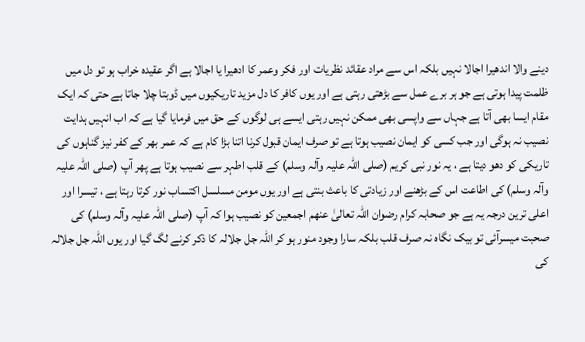دینے والا اندھیرا اجالا نہیں بلکہ اس سے مراد عقائد نظریات اور فکر وعمر کا ادھیرا یا اجالا ہے اگر عقیدہ خراب ہو تو دل میں ظلمت پیدا ہوتی ہے جو ہر برے عمل سے بڑھتی رہتی ہے اور یوں کافر کا دل مزید تاریکیوں میں ڈوبتا چلا جاتا ہے حتی کہ ایک مقام ایسا بھی آتا ہے جہاں سے واپسی بھی ممکن نہیں رہتی ایسے ہی لوگوں کے حق میں فرمایا گیا ہے کہ اب انہیں ہدایت نصیب نہ ہوگی اور جب کسی کو ایمان نصیب ہوتا ہے تو صرف ایمان قبول کرنا اتنا بڑا کام ہے کہ عمر بھر کے کفر نیز گناہوں کی تاریکی کو دھو دیتا ہے ، یہ نور نبی کریم (صلی اللہ علیہ وآلہ وسلم) کے قلب اطہر سے نصیب ہوتا ہے پھر آپ (صلی اللہ علیہ وآلہ وسلم) کی اطاعت اس کے بڑھنے اور زیادتی کا باعث بنتی ہے اور یوں مومن مسلسل اکتساب نور کرتا رہتا ہے ، تیسرا اور اعلی ترین درجہ یہ ہے جو صحابہ کرام رضوان اللہ تعالیٰ عنھم اجمعین کو نصیب ہوا کہ آپ (صلی اللہ علیہ وآلہ وسلم) کی صحبت میسرآئی تو بیک نگاہ نہ صرف قلب بلکہ سارا وجود منور ہو کر اللہ جل جلالہ کا ذکر کرنے لگ گیا اور یوں اللہ جل جلالہ کی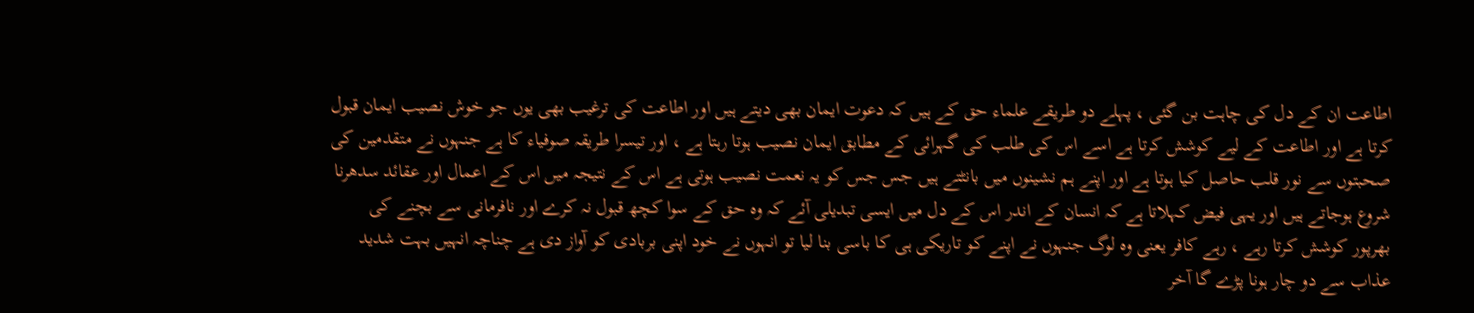اطاعت ان کے دل کی چاہت بن گئی ، پہلے دو طریقے علماء حق کے ہیں کہ دعوت ایمان بھی دیتے ہیں اور اطاعت کی ترغیب بھی یوں جو خوش نصیب ایمان قبول کرتا ہے اور اطاعت کے لیے کوشش کرتا ہے اسے اس کی طلب کی گہرائی کے مطابق ایمان نصیب ہوتا رہتا ہے ، اور تیسرا طریقہ صوفیاء کا ہے جنہوں نے متقدمین کی صحبتوں سے نور قلب حاصل کیا ہوتا ہے اور اپنے ہم نشینوں میں بانٹتے ہیں جس جس کو یہ نعمت نصیب ہوتی ہے اس کے نتیجہ میں اس کے اعمال اور عقائد سدھرنا شروع ہوجاتے ہیں اور یہی فیض کہلاتا ہے کہ انسان کے اندر اس کے دل میں ایسی تبدیلی آئے کہ وہ حق کے سوا کچھ قبول نہ کرے اور نافرمانی سے بچنے کی بھرپور کوشش کرتا رہے ، رہے کافر یعنی وہ لوگ جنہوں نے اپنے کو تاریکی ہی کا باسی بنا لیا تو انہوں نے خود اپنی بربادی کو آواز دی ہے چناچہ انہیں بہت شدید عذاب سے دو چار ہونا پڑے گا آخر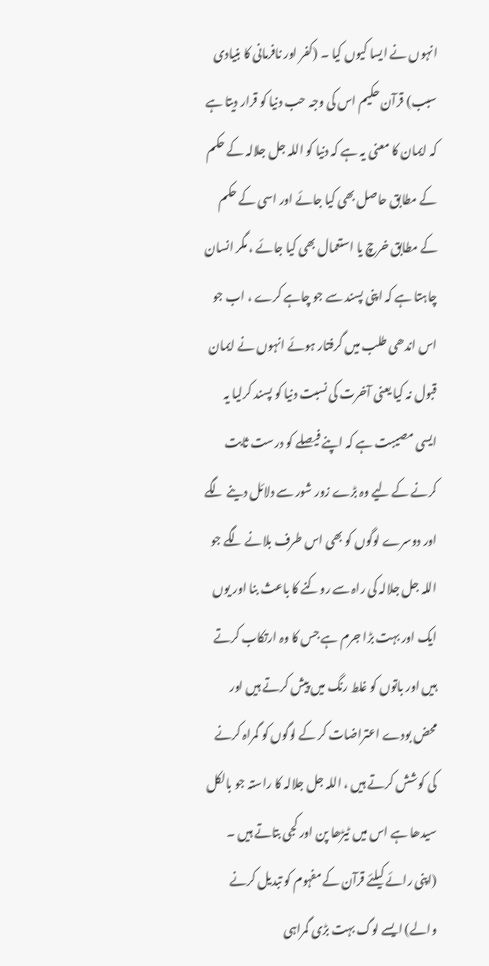انہوں نے ایسا کیوں کیا ۔ (کفر اور نافرمانی کا بنیادی سبب) قرآن حکیم اس کی وجہ حب دنیا کو قرار دیتا ہے کہ ایمان کا معنی یہ ہے کہ دنیا کو اللہ جل جلالہ کے حکم کے مطابق حاصل بھی کیا جائے اور اسی کے حکم کے مطابق خرچ یا استعمال بھی کیا جائے ، مگر انسان چاہتا ہے کہ اپنی پسند سے جو چاہے کرے ، اب جو اس اندھی طلب میں گرفتار ہوئے انہوں نے ایمان قبول نہ کیا یعنی آخرت کی نسبت دنیا کو پسند کرلیا یہ ایسی مصیبت ہے کہ اپنے فیصلے کو درست ثابت کرنے کے لیے وہ بڑے زور شور سے دلائل دینے لگے اور دوسرے لوگوں کو بھی اس طرف بلانے لگے جو اللہ جل جلالہ کی راہ سے روکنے کا باعث بنا اور یوں ایک اور بہت بڑا جرم ہے جس کا وہ ارتکاب کرتے ہیں اور باتوں کو غلط رنگ میں پیش کرتے ہیں اور محض بودے اعتراضات کر کے لوگوں کو گمراہ کرنے کی کوشش کرتے ہیں ، اللہ جل جلالہ کا راستہ جو بالکل سیدھا ہے اس میں ٹیڑھا پن اور کجی بتاتے ہیں ۔ (اپنی رائے کیلئے قرآن کے مفہوم کو تبدیل کرنے والے) ایسے لوگ بہت بڑی گمراہی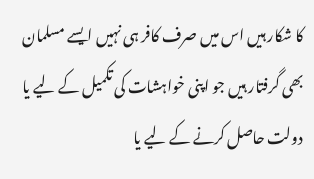کا شکار ہیں اس میں صرف کافر ہی نہیں ایسے مسلمان بھی گرفتار ہیں جو اپنی خواہشات کی تکمیل کے لیے یا دولت حاصل کرنے کے لیے یا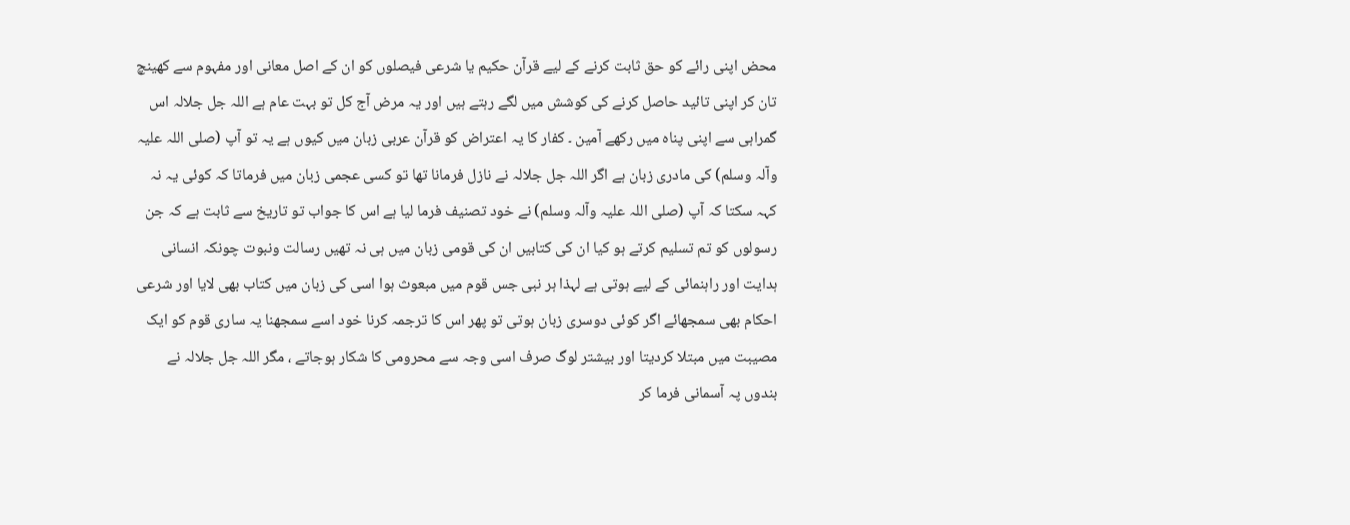محض اپنی رائے کو حق ثابت کرنے کے لیے قرآن حکیم یا شرعی فیصلوں کو ان کے اصل معانی اور مفہوم سے کھینچ تان کر اپنی تائید حاصل کرنے کی کوشش میں لگے رہتے ہیں اور یہ مرض آج کل تو بہت عام ہے اللہ جل جلالہ اس گمراہی سے اپنی پناہ میں رکھے آمین ۔ کفار کا یہ اعتراض کو قرآن عربی زبان میں کیوں ہے یہ تو آپ (صلی اللہ علیہ وآلہ وسلم) کی مادری زبان ہے اگر اللہ جل جلالہ نے نازل فرمانا تھا تو کسی عجمی زبان میں فرماتا کہ کوئی یہ نہ کہہ سکتا کہ آپ (صلی اللہ علیہ وآلہ وسلم) نے خود تصنیف فرما لیا ہے اس کا جواب تو تاریخ سے ثابت ہے کہ جن رسولوں کو تم تسلیم کرتے ہو کیا ان کی کتابیں ان کی قومی زبان میں ہی نہ تھیں رسالت ونبوت چونکہ انسانی ہدایت اور راہنمائی کے لیے ہوتی ہے لہذا ہر نبی جس قوم میں مبعوث ہوا اسی کی زبان میں کتاب بھی لایا اور شرعی احکام بھی سمجھائے اگر کوئی دوسری زبان ہوتی تو پھر اس کا ترجمہ کرنا خود اسے سمجھنا یہ ساری قوم کو ایک مصیبت میں مبتلا کردیتا اور بیشتر لوگ صرف اسی وجہ سے محرومی کا شکار ہوجاتے ، مگر اللہ جل جلالہ نے بندوں پہ آسمانی فرما کر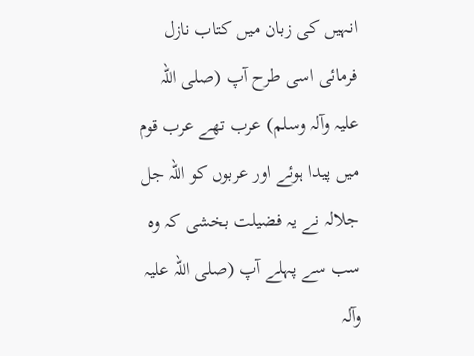انہیں کی زبان میں کتاب نازل فرمائی اسی طرح آپ (صلی اللہ علیہ وآلہ وسلم) عرب تھے عرب قوم میں پیدا ہوئے اور عربوں کو اللہ جل جلالہ نے یہ فضیلت بخشی کہ وہ سب سے پہلے آپ (صلی اللہ علیہ وآلہ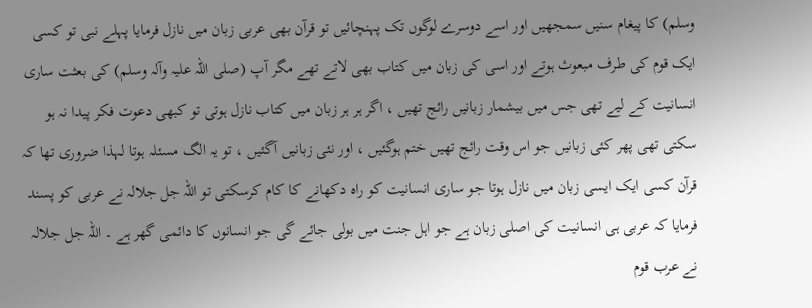وسلم) کا پیغام سنیں سمجھیں اور اسے دوسرے لوگوں تک پہنچائیں تو قرآن بھی عربی زبان میں نازل فرمایا پہلے نبی تو کسی ایک قوم کی طرف مبعوث ہوتے اور اسی کی زبان میں کتاب بھی لاتے تھے مگر آپ (صلی اللہ علیہ وآلہ وسلم) کی بعثت ساری انسانیت کے لیے تھی جس میں بیشمار زبانیں رائج تھیں ، اگر ہر ہر زبان میں کتاب نازل ہوتی تو کبھی دعوت فکر پیدا نہ ہو سکتی تھی پھر کئی زبانیں جو اس وقت رائج تھیں ختم ہوگئیں ، اور نئی زبانیں آگئیں ، تو یہ الگ مسئلہ ہوتا لہذا ضروری تھا کہ قرآن کسی ایک ایسی زبان میں نازل ہوتا جو ساری انسانیت کو راہ دکھانے کا کام کرسکتی تو اللہ جل جلالہ نے عربی کو پسند فرمایا کہ عربی ہی انسانیت کی اصلی زبان ہے جو اہل جنت میں بولی جائے گی جو انسانوں کا دائمی گھر ہے ۔ اللہ جل جلالہ نے عرب قوم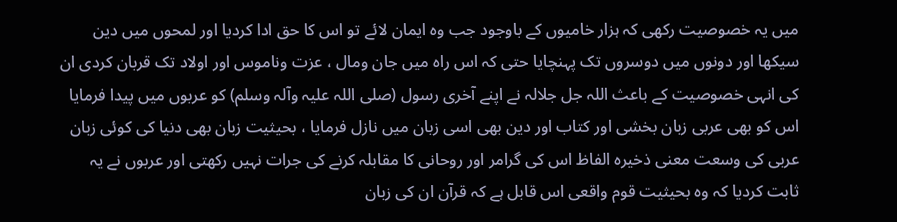میں یہ خصوصیت رکھی کہ ہزار خامیوں کے باوجود جب وہ ایمان لائے تو اس کا حق ادا کردیا اور لمحوں میں دین سیکھا اور دونوں میں دوسروں تک پہنچایا حتی کہ اس راہ میں جان ومال ، عزت وناموس اور اولاد تک قربان کردی ان کی انہی خصوصیت کے باعث اللہ جل جلالہ نے اپنے آخری رسول (صلی اللہ علیہ وآلہ وسلم) کو عربوں میں پیدا فرمایا اس کو بھی عربی زبان بخشی اور کتاب اور دین بھی اسی زبان میں نازل فرمایا ، بحیثیت زبان بھی دنیا کی کوئی زبان عربی کی وسعت معنی ذخیرہ الفاظ اس کی گرامر اور روحانی کا مقابلہ کرنے کی جرات نہیں رکھتی اور عربوں نے یہ ثابت کردیا کہ وہ بحیثیت قوم واقعی اس قابل ہے کہ قرآن ان کی زبان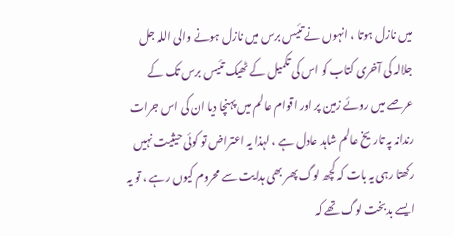میں نازل ہوتا ، انہوں نے تئیس برس میں نازل ہونے والی اللہ جل جلالہ کی آخری کتاب کو اس کی تکمیل کے ٹھیک تئیس برس تک کے عرصے میں روئے زمین پر اور اقوام عالم میں پہنچا دیا ان کی اس جرات رندانہ پہ تاریخ عالم شاہد عادل ہے ، لہذا یہ اعتراض تو کوئی حیثیت نہیں رکھتا رہی یہ بات کہ کچھ لوگ پھر بھی ہدایت سے محروم کیوں رہے ، تو یہ ایسے بدبخت لوگ تھے کہ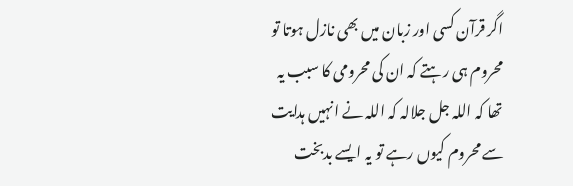اگر قرآن کسی اور زبان میں بھی نازل ہوتا تو محروم ہی رہتے کہ ان کی محرومی کا سبب یہ تھا کہ اللہ جل جلالہ کہ اللہ نے انہیں ہدایت سے محروم کیوں رہے تو یہ ایسے بدبخت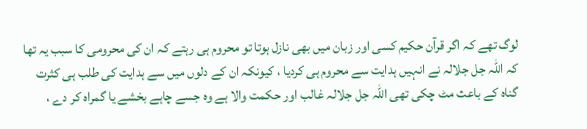لوگ تھے کہ اگر قرآن حکیم کسی اور زبان میں بھی نازل ہوتا تو محروم ہی رہتے کہ ان کی محرومی کا سبب یہ تھا کہ اللہ جل جلالہ نے انہیں ہدایت سے محروم ہی کردیا ، کیونکہ ان کے دلوں میں سے ہدایت کی طلب ہی کثرت گناہ کے باعث مٹ چکی تھی اللہ جل جلالہ غالب اور حکمت والا ہے وہ جسے چاہے بخشے یا گمراہ کر دے ،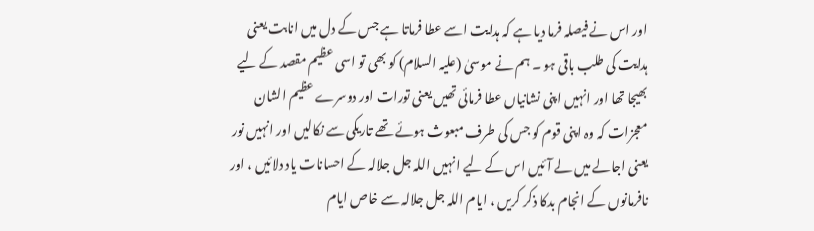اور اس نے فیصلہ فرما دیا ہے کہ ہدایت اسے عطا فرماتا ہے جس کے دل میں انابت یعنی ہدایت کی طلب باقی ہو ۔ ہم نے موسیٰ (علیہ السلام) کو بھی تو اسی عظیم مقصد کے لیے بھیجا تھا اور انہیں اپنی نشانیاں عطا فرمائی تھیں یعنی تورات اور دوسرے عظیم الشان معجزات کہ وہ اپنی قوم کو جس کی طرف مبعوث ہوئے تھے تاریکی سے نکالیں اور انہیں نور یعنی اجالے میں لے آئیں اس کے لیے انہیں اللہ جل جلالہ کے احسانات یاد دلائیں ، اور نافرمانوں کے انجام بدکا ذکر کریں ، ایام اللہ جل جلالہ سے خاص ایام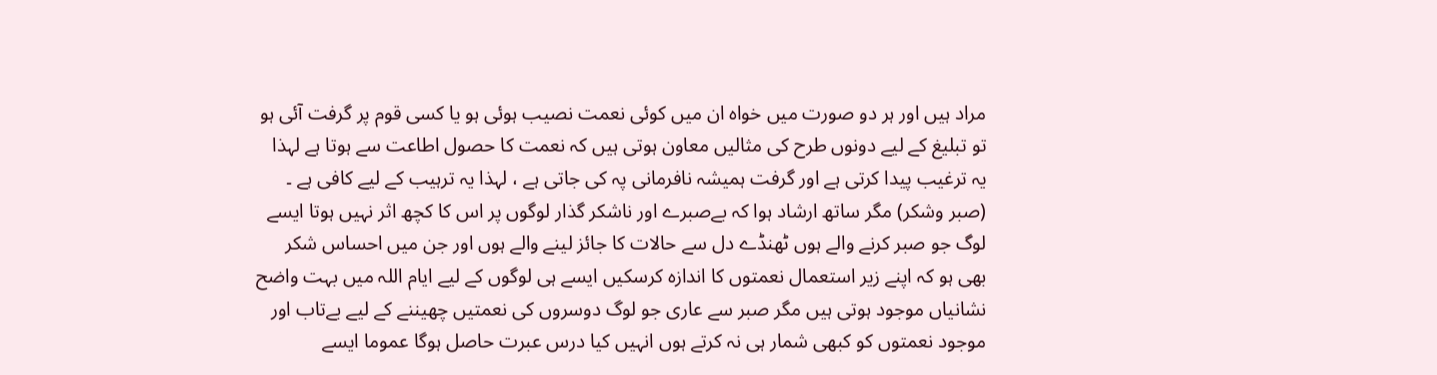مراد ہیں اور ہر دو صورت میں خواہ ان میں کوئی نعمت نصیب ہوئی ہو یا کسی قوم پر گرفت آئی ہو تو تبلیغ کے لیے دونوں طرح کی مثالیں معاون ہوتی ہیں کہ نعمت کا حصول اطاعت سے ہوتا ہے لہذا یہ ترغیب پیدا کرتی ہے اور گرفت ہمیشہ نافرمانی پہ کی جاتی ہے ، لہذا یہ ترہیب کے لیے کافی ہے ۔ (صبر وشکر) مگر ساتھ ارشاد ہوا کہ بےصبرے اور ناشکر گذار لوگوں پر اس کا کچھ اثر نہیں ہوتا ایسے لوگ جو صبر کرنے والے ہوں ٹھنڈے دل سے حالات کا جائز لینے والے ہوں اور جن میں احساس شکر بھی ہو کہ اپنے زیر استعمال نعمتوں کا اندازہ کرسکیں ایسے ہی لوگوں کے لیے ایام اللہ میں بہت واضح نشانیاں موجود ہوتی ہیں مگر صبر سے عاری جو لوگ دوسروں کی نعمتیں چھیننے کے لیے بےتاب اور موجود نعمتوں کو کبھی شمار ہی نہ کرتے ہوں انہیں کیا درس عبرت حاصل ہوگا عموما ایسے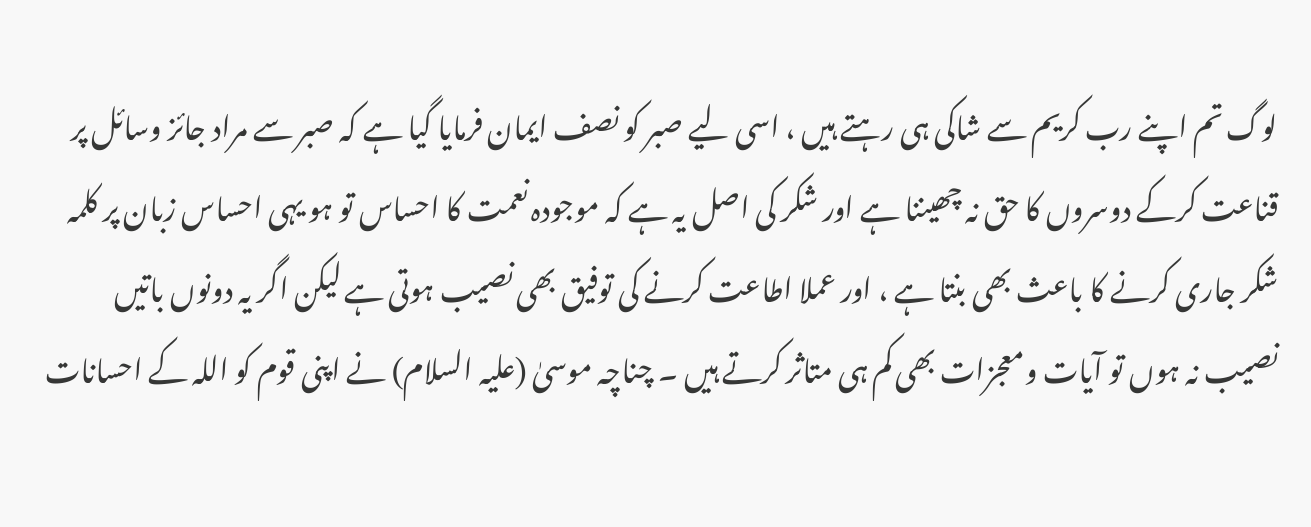لوگ تم اپنے رب کریم سے شاکی ہی رہتے ہیں ، اسی لیے صبر کو نصف ایمان فرمایا گیا ہے کہ صبر سے مراد جائز وسائل پر قناعت کرکے دوسروں کا حق نہ چھیننا ہے اور شکر کی اصل یہ ہے کہ موجودہ نعمت کا احساس تو ہو یہی احساس زبان پر کلمہ شکر جاری کرنے کا باعث بھی بنتا ہے ، اور عملا اطاعت کرنے کی توفیق بھی نصیب ہوتی ہے لیکن اگر یہ دونوں باتیں نصیب نہ ہوں تو آیات ومعجزات بھی کم ہی متاثر کرتے ہیں ۔ چناچہ موسیٰ (علیہ السلام) نے اپنی قوم کو اللہ کے احسانات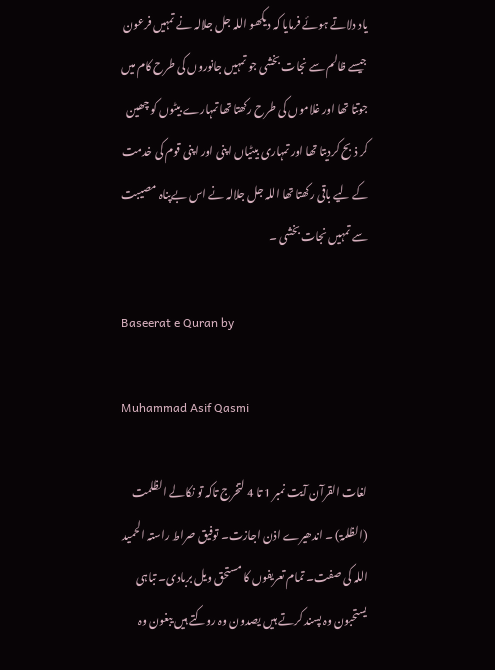یاد دلاتے ہوئے فرمایا کہ دیکھو اللہ جل جلالہ نے تمہیں فرعون جیسے ظالم سے نجات بخشی جو تمہیں جانوروں کی طرح کام میں جوتتا تھا اور غلاموں کی طرح رکھتا تھا تمہارے بیٹوں کو چھین کر ذبح کردیتا تھا اور تمہاری بیٹیاں اپنی اور اپنی قوم کی خدمت کے لیے باقی رکھتا تھا اللہ جل جلالہ نے اس بےپناہ مصیبت سے تمہیں نجات بخشی ۔

Baseerat e Quran by

Muhammad Asif Qasmi

لغات القرآن آیت نمبر 1 تا 4 لتخرج تاکہ تو نکالے الظلمت (الظلمۃ) ۔ اندھیرے اذن اجازت۔ توفیق صراط راستہ الحمید اللہ کی صفت۔ تمام تعریفوں کا مستحق ویل بربادی۔ تباہی یستحبون وہ پسند کرتے ہیں یصدون وہ روکتے ہیں یبغون وہ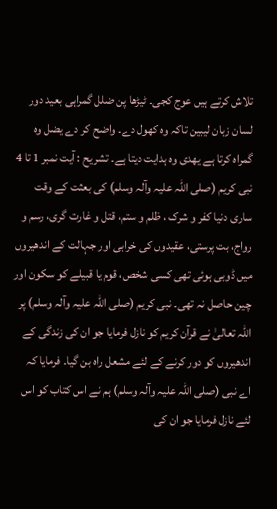تلاش کرتے ہیں عوج کجی۔ ٹیڑھا پن ضلل گمراہی بعید دور لسان زبان لیبین تاکہ وہ کھول دے۔ واضح کر دے یضل وہ گمراہ کرتا ہے یھدی وہ ہدایت دیتا ہے۔ تشریح : آیت نمبر 1 تا 4 نبی کریم (صلی اللہ علیہ وآلہ وسلم) کی بعثت کے وقت ساری دنیا کفر و شرک ، ظلم و ستم، قتل و غارت گری، رسم و رواج، بت پرستی، عقیدوں کی خرابی اور جہالت کے اندھیروں میں ڈوبی ہوئی تھی کسی شخص، قوم یا قبیلے کو سکون اور چین حاصل نہ تھی۔ نبی کریم (صلی اللہ علیہ وآلہ وسلم) پر اللہ تعالیٰ نے قرآن کریم کو نازل فرمایا جو ان کی زندگی کے اندھیروں کو دور کرنے کے لئے مشعل راہ بن گیا۔ فرمایا کہ اے نبی (صلی اللہ علیہ وآلہ وسلم) ہم نے اس کتاب کو اس لئے نازل فرمایا جو ان کی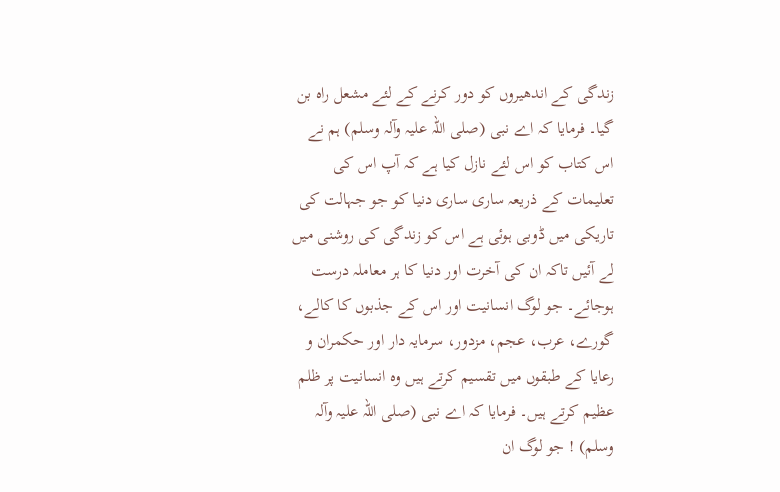زندگی کے اندھیروں کو دور کرنے کے لئے مشعل راہ بن گیا۔ فرمایا کہ اے نبی (صلی اللہ علیہ وآلہ وسلم) ہم نے اس کتاب کو اس لئے نازل کیا ہے کہ آپ اس کی تعلیمات کے ذریعہ ساری ساری دنیا کو جو جہالت کی تاریکی میں ڈوبی ہوئی ہے اس کو زندگی کی روشنی میں لے آئیں تاکہ ان کی آخرت اور دنیا کا ہر معاملہ درست ہوجائے۔ جو لوگ انسانیت اور اس کے جذبوں کا کالے، گورے، عرب، عجم، مزدور، سرمایہ دار اور حکمران و رعایا کے طبقوں میں تقسیم کرتے ہیں وہ انسانیت پر ظلم عظیم کرتے ہیں۔ فرمایا کہ اے نبی (صلی اللہ علیہ وآلہ وسلم) ! جو لوگ ان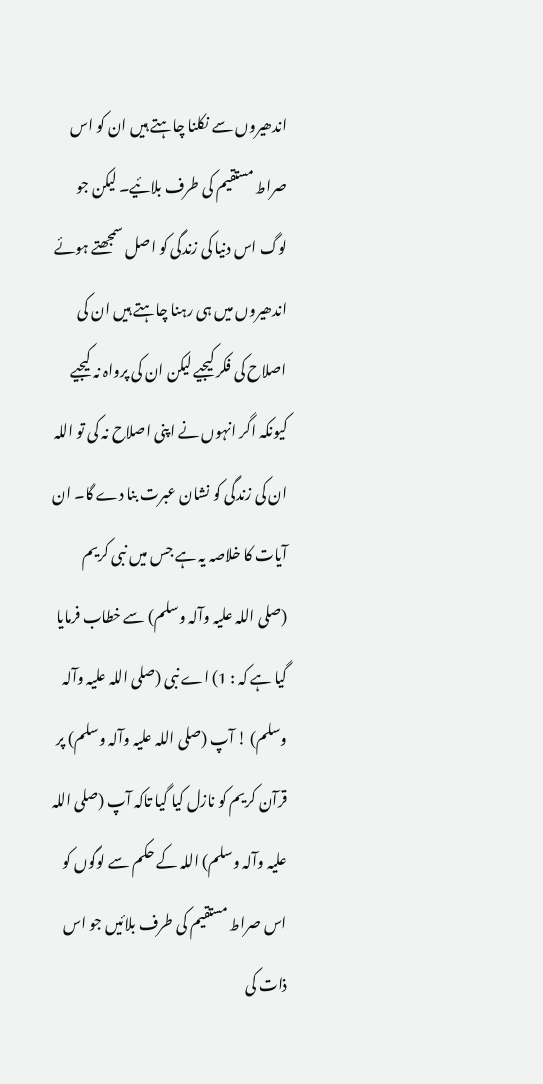اندھیروں سے نکلنا چاہتے ہیں ان کو اس صراط مستقیم کی طرف بلائیے۔ لیکن جو لوگ اس دنیا کی زندگی کو اصل سمجھتے ہوئے اندھیروں میں ہی رہنا چاہتے ہیں ان کی اصلاح کی فکر کیجیے لیکن ان کی پرواہ نہ کیجیے کیونکہ اگر انہوں نے اپنی اصلاح نہ کی تو اللہ ان کی زندگی کو نشان عبرت بنا دے گا۔ ان آیات کا خلاصہ یہ ہے جس میں نبی کریم (صلی اللہ علیہ وآلہ وسلم) سے خطاب فرمایا گیا ہے کہ : 1) اے نبی (صلی اللہ علیہ وآلہ وسلم) ! آپ (صلی اللہ علیہ وآلہ وسلم) پر قرآن کریم کو نازل کیا گیا تاکہ آپ (صلی اللہ علیہ وآلہ وسلم) اللہ کے حکم سے لوگوں کو اس صراط مستقیم کی طرف بلائیں جو اس ذات کی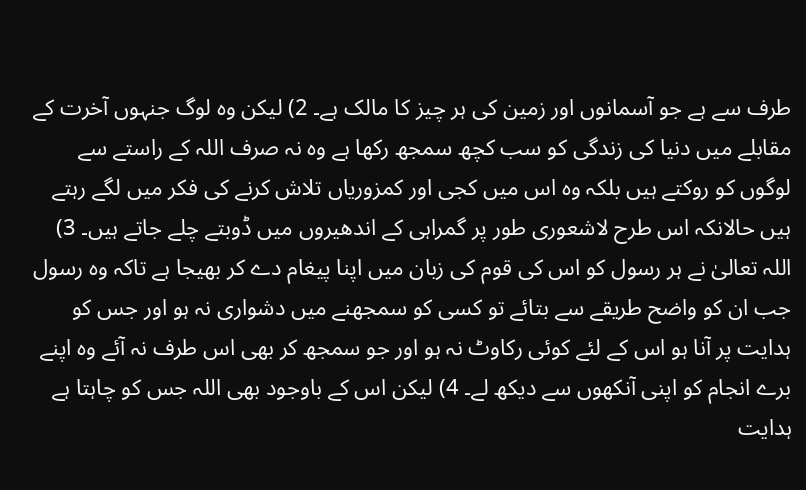طرف سے ہے جو آسمانوں اور زمین کی ہر چیز کا مالک ہے۔ 2) لیکن وہ لوگ جنہوں آخرت کے مقابلے میں دنیا کی زندگی کو سب کچھ سمجھ رکھا ہے وہ نہ صرف اللہ کے راستے سے لوگوں کو روکتے ہیں بلکہ وہ اس میں کجی اور کمزوریاں تلاش کرنے کی فکر میں لگے رہتے ہیں حالانکہ اس طرح لاشعوری طور پر گمراہی کے اندھیروں میں ڈوبتے چلے جاتے ہیں۔ 3) اللہ تعالیٰ نے ہر رسول کو اس کی قوم کی زبان میں اپنا پیغام دے کر بھیجا ہے تاکہ وہ رسول جب ان کو واضح طریقے سے بتائے تو کسی کو سمجھنے میں دشواری نہ ہو اور جس کو ہدایت پر آنا ہو اس کے لئے کوئی رکاوٹ نہ ہو اور جو سمجھ کر بھی اس طرف نہ آئے وہ اپنے برے انجام کو اپنی آنکھوں سے دیکھ لے۔ 4) لیکن اس کے باوجود بھی اللہ جس کو چاہتا ہے ہدایت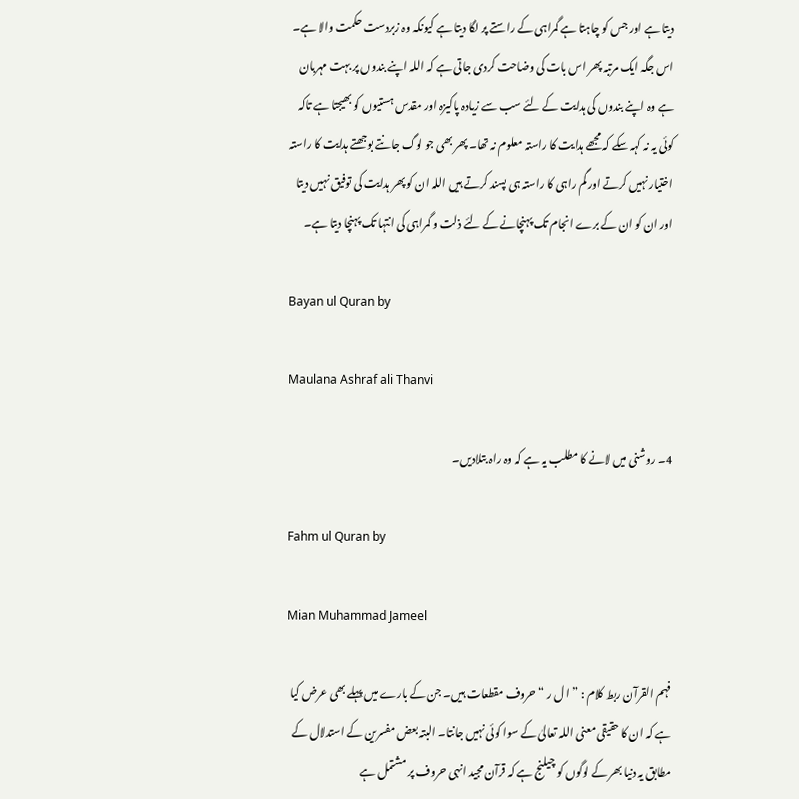دیتا ہے اور جس کو چاہتا ہے گمراہی کے راستے پر لگا دیتا ہے کیونکہ وہ زبردست حکمت والا ہے۔ اس جگہ ایک مرتبہ پھر اس بات کی وضاحت کردی جاتی ہے کہ اللہ اپنے بندوں پر بہت مہربان ہے وہ اپنے بندوں کی ہدایت کے لئے سب سے زیادہ پاکیزہ اور مقدس ہستیوں کو بھیجتا ہے تاکہ کوئی یہ نہ کہہ سکے کہ مجھے ہدایت کا راستہ معلوم نہ تھا۔ پھر بھی جو لوگ جانتے بوجھتے ہدایت کا راستہ اختیار نہیں کرتے اور گم راہی کا راستہ ہی پسند کرتے ہیں اللہ ان کو پھر ہدایت کی توفیق نہیں دیتا اور ان کو ان کے برے انجام تک پہنچانے کے لئے ذلت و گمراہی کی انتہا تک پہنچا دیتا ہے۔

Bayan ul Quran by

Maulana Ashraf ali Thanvi

4۔ روشنی میں لانے کا مطلب یہ ہے کہ وہ راہ بتلادیں۔

Fahm ul Quran by

Mian Muhammad Jameel

فہم القرآن ربط کلام : ” ا ل ر “ حروف مقطعات ہیں۔ جن کے بارے میں پہلے بھی عرض کیا ہے کہ ان کا حقیقی معنی اللہ تعالیٰ کے سوا کوئی نہیں جانتا۔ البتہ بعض مفسرین کے استدلال کے مطابق یہ دنیا بھر کے لوگوں کو چیلنج ہے کہ قرآن مجید انہی حروف پر مشتمل ہے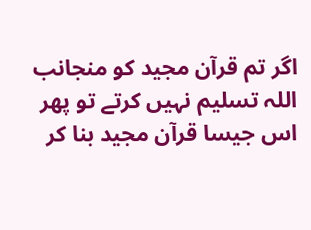اگر تم قرآن مجید کو منجانب اللہ تسلیم نہیں کرتے تو پھر اس جیسا قرآن مجید بنا کر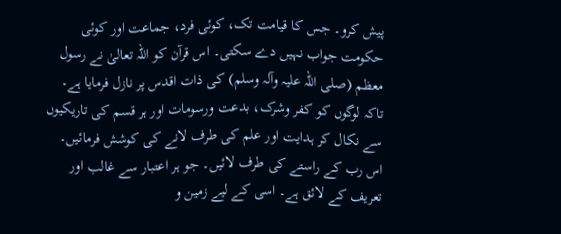پیش کرو۔ جس کا قیامت تک، کوئی فرد، جماعت اور کوئی حکومت جواب نہیں دے سکتی۔ اس قرآن کو اللہ تعالیٰ نے رسول معظم (صلی اللہ علیہ وآلہ وسلم) کی ذات اقدس پر نازل فرمایا ہے۔ تاکہ لوگوں کو کفر وشرک، بدعت ورسومات اور ہر قسم کی تاریکیوں سے نکال کر ہدایت اور علم کی طرف لانے کی کوشش فرمائیں۔ اس رب کے راستے کی طرف لائیں۔ جو ہر اعتبار سے غالب اور تعریف کے لائق ہے۔ اسی کے لیے زمین و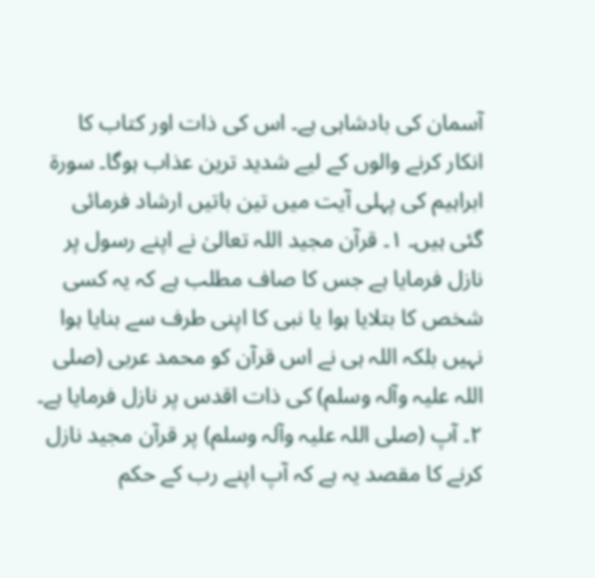آسمان کی بادشاہی ہے۔ اس کی ذات اور کتاب کا انکار کرنے والوں کے لیے شدید ترین عذاب ہوگا۔ سورة ابراہیم کی پہلی آیت میں تین باتیں ارشاد فرمائی گئی ہیں۔ ١۔ قرآن مجید اللہ تعالیٰ نے اپنے رسول پر نازل فرمایا ہے جس کا صاف مطلب ہے کہ یہ کسی شخص کا بتلایا ہوا یا نبی کا اپنی طرف سے بنایا ہوا نہیں بلکہ اللہ ہی نے اس قرآن کو محمد عربی (صلی اللہ علیہ وآلہ وسلم) کی ذات اقدس پر نازل فرمایا ہے۔ ٢۔ آپ (صلی اللہ علیہ وآلہ وسلم) پر قرآن مجید نازل کرنے کا مقصد یہ ہے کہ آپ اپنے رب کے حکم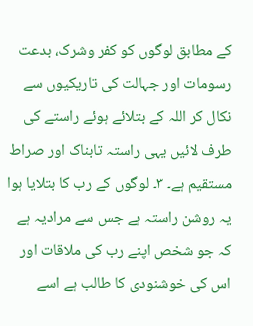کے مطابق لوگوں کو کفر وشرک، بدعت رسومات اور جہالت کی تاریکیوں سے نکال کر اللہ کے بتلائے ہوئے راستے کی طرف لائیں یہی راستہ تابناک اور صراط مستقیم ہے۔ ٣۔ لوگوں کے رب کا بتلایا ہوا یہ روشن راستہ ہے جس سے مرادیہ ہے کہ جو شخص اپنے رب کی ملاقات اور اس کی خوشنودی کا طالب ہے اسے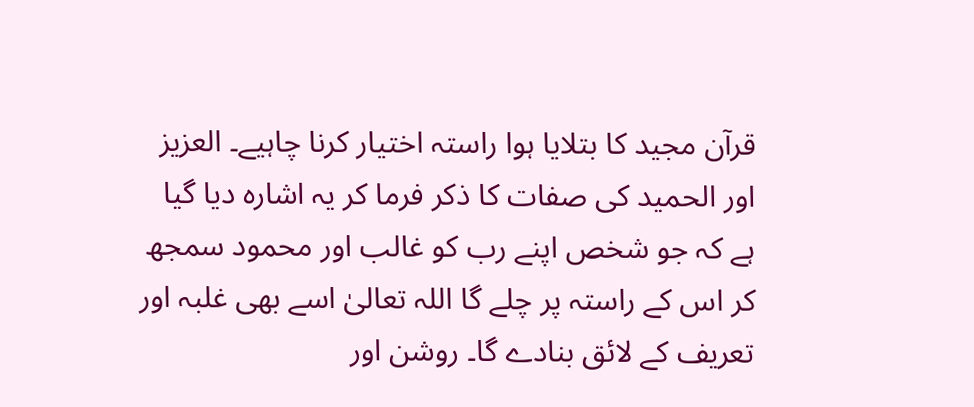قرآن مجید کا بتلایا ہوا راستہ اختیار کرنا چاہیے۔ العزیز اور الحمید کی صفات کا ذکر فرما کر یہ اشارہ دیا گیا ہے کہ جو شخص اپنے رب کو غالب اور محمود سمجھ کر اس کے راستہ پر چلے گا اللہ تعالیٰ اسے بھی غلبہ اور تعریف کے لائق بنادے گا۔ روشن اور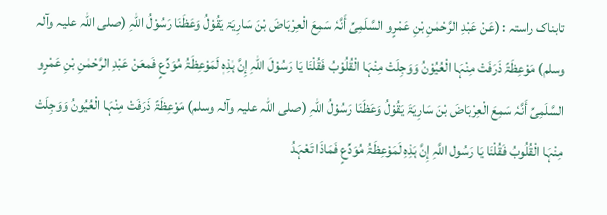تابناک راستہ : (عَنْ عَبْدِ الرَّحْمٰنِ بْنِ عَمْرٍو السَّلَمِیِّ أَنَّہٗ سَمِعَ الْعِرْبَاضَ بْنَ سَارِیَۃ یَقُوْلُ وَعَظَنَا رَسُوْلُ اللّٰہِ (صلی اللہ علیہ وآلہ وسلم) مَوْعِظَۃً ذَرَفَتْ مِنْہَا الْعُیُوْنُ وَوَجِلَتْ مِنْہَا الْقُلُوْبُ فَقُلْنَا یَا رَسُوْلَ اللّٰہِ إِنَّ ہٰذِہٖ لَمَوْعِظَۃُ مُوَدِّعٍ فَمعَنْ عَبْدِ الرَّحْمٰنِ بْنِ عَمْرٍو السَّلَمِیِّ أَنَّہٗ سَمِعَ الْعِرْبَاضَ بْنَ سَارِیَۃَ یَقُوْلُ وَعَظَنَا رَسُوْلُ اللّٰہِ (صلی اللہ علیہ وآلہ وسلم) مَوْعِظَۃً ذَرَفَتْ مِنْہَا الْعُیُونُ وَوَجِلَتْ مِنْہَا الْقُلُوبُ فَقُلْنَا یَا رَسُول اللَّہِ إِنَّ ہَذِہِ لَمَوْعِظَۃُ مُوَدِّعٍ فَمَاذَا تَعْہَدُ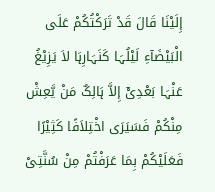إِلَیْنَا قَالَ قَدْ تَرَکْتُکُمْ عَلَی الْبَیْضَآءِ لَیْلُہَا کَنَہَارِہَا لاَ یَزِیْغُ عَنْہَا بَعْدِیْٓ إِلاَّ ہَالِکٌ مَنْ یَّعِشْ مِنْکُمْ فَسَیَرَی اخْتِلاَفًا کَثِیْرًا فَعَلَیْکُمْ بِمَا عَرَفْتُمْ مِنْ سُنَّتِیْ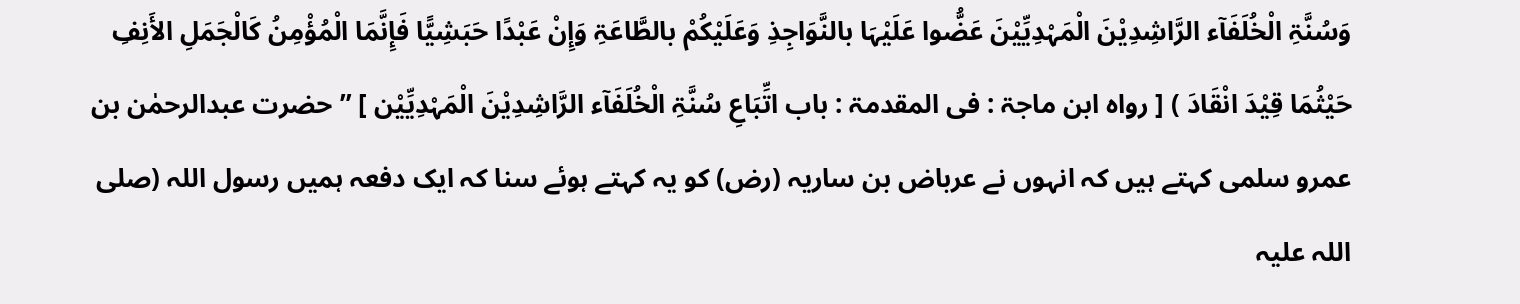وَسُنَّۃِ الْخُلَفَآء الرَّاشِدِیْنَ الْمَہْدِیِّیْنَ عَضُّوا عَلَیْہَا بالنَّوَاجِذِ وَعَلَیْکُمْ بالطَّاعَۃِ وَإِنْ عَبْدًا حَبَشِیًّا فَإِنَّمَا الْمُؤْمِنُ کَالْجَمَلِ الأَنِفِ حَیْثُمَا قِیْدَ انْقَادَ ) [ رواہ ابن ماجۃ : فی المقدمۃ : باب اتِّبَاعِ سُنَّۃِ الْخُلَفَآء الرَّاشِدِیْنَ الْمَہْدِیِّیْن ] ” حضرت عبدالرحمٰن بن عمرو سلمی کہتے ہیں کہ انہوں نے عرباض بن ساریہ (رض) کو یہ کہتے ہوئے سنا کہ ایک دفعہ ہمیں رسول اللہ (صلی اللہ علیہ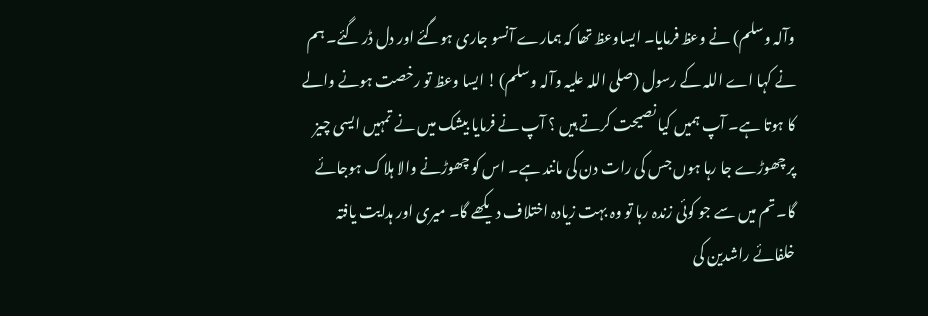وآلہ وسلم) نے وعظ فرمایا۔ ایساوعظ تھا کہ ہمارے آنسو جاری ہوگئے اور دل ڈر گئے۔ ہم نے کہا اے اللہ کے رسول (صلی اللہ علیہ وآلہ وسلم) ! ایسا وعظ تو رخصت ہونے والے کا ہوتا ہے۔ آپ ہمیں کیا نصیحت کرتے ہیں ؟ آپ نے فرمایا بیشک میں نے تمہیں ایسی چیز پر چھوڑے جا رہا ہوں جس کی رات دن کی مانند ہے۔ اس کو چھوڑنے والا ہلاک ہوجائے گا۔ تم میں سے جو کوئی زندہ رہا تو وہ بہت زیادہ اختلاف دیکھے گا۔ میری اور ہدایت یافتہ خلفائے راشدین کی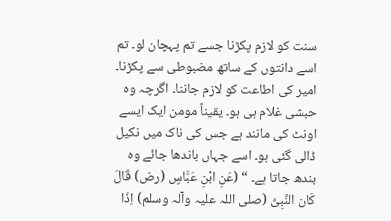سنت کو لازم پکڑنا جسے تم پہچان لو۔ تم اسے دانتوں کے ساتھ مضبوطی سے پکڑنا۔ امیر کی اطاعت کو لازم جاننا۔ اگرچہ وہ حبشی غلام ہی ہو۔ یقیناً مومن ایک ایسے اونٹ کی مانند ہے جس کی ناک میں نکیل ڈالی گئی ہو۔ اسے جہاں باندھا جائے وہ بندھ جاتا ہے۔ “ (عَنِ ابْنِ عَبَّاسٍ (رض) قَالَ کَان النَّبِیُّ (صلی اللہ علیہ وآلہ وسلم) اِذَا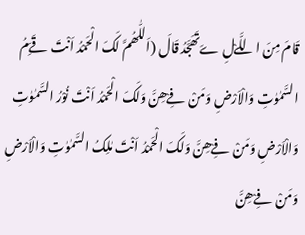قَامَ مِنَ اللَّےْلِ ےَتَھَجَّدُ قَالَ (اَللّٰھُمَّ لَکَ الْحَمْدُ اَنْتَ قَےِّمُ السَّمٰوٰتِ وَالْاَرْضِ وَمَنْ فِےْھِنَّ وَلَکَ الْحَمْدُ اَنْتَ نُوْرُ السَّمٰوٰتِ وَالْاَرْضِ وَمَنْ فِےْھِنَّ وَلَکَ الْحَمْدُ اَنْتَ مٰلِکُ السَّمٰوٰتِ وَالْاَرْضِ وَمَنْ فِےْھِنَّ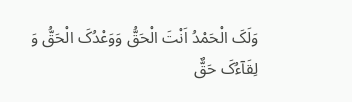وَلَکَ الْحَمْدُ اَنْتَ الْحَقُّ وَوَعْدُکَ الْحَقُّ وَ لِقَآءُکَ حَقٌّ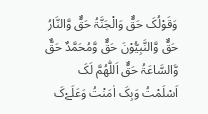وَقَوْلُکَ حَقٌّ وَالْجَنَّۃُ حَقٌّ وَّالنَّارُ حَقٌّ وَّالنَّبِیُّوْنَ حَقٌّ وَّمُحَمَّدٌ حَقٌّ وَّالسَّاعَۃُ حَقٌّ اَللّٰھُمَّ لَکَ اَسْلَمْتُ وَبِکَ اٰمَنْتُ وَعَلَےْکَ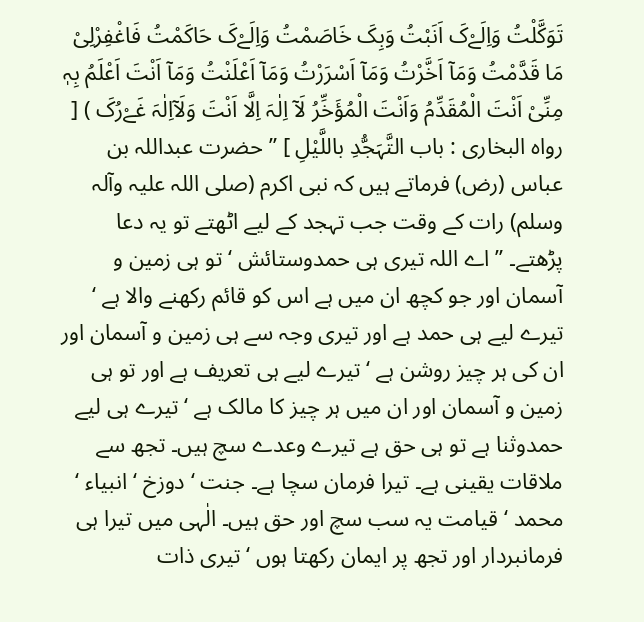تَوَکَّلْتُ وَاِلَےْکَ اَنَبْتُ وَبِکَ خَاصَمْتُ وَاِلَےْکَ حَاکَمْتُ فَاغْفِرْلِیْ مَا قَدَّمْتُ وَمَآ اَخَّرْتُ وَمَآ اَسْرَرْتُ وَمَآ اَعْلَنْتُ وَمَآ اَنْتَ اَعْلَمُ بِہٖ مِنِّیْ اَنْتَ الْمُقَدِّمُ وَاَنْتَ الْمُؤَخِّرُ لَآ اِلٰہَ اِلَّا اَنْتَ وَلَآاِلٰہَ غَےْرُکَ ) [ رواہ البخاری : باب التَّہَجُّدِ باللَّیْلِ ] ” حضرت عبداللہ بن عباس (رض) فرماتے ہیں کہ نبی اکرم (صلی اللہ علیہ وآلہ وسلم) رات کے وقت جب تہجد کے لیے اٹھتے تو یہ دعا پڑھتے۔ ” اے اللہ تیری ہی حمدوستائش ‘ تو ہی زمین و آسمان اور جو کچھ ان میں ہے اس کو قائم رکھنے والا ہے ‘ تیرے لیے ہی حمد ہے اور تیری وجہ سے ہی زمین و آسمان اور ان کی ہر چیز روشن ہے ‘ تیرے لیے ہی تعریف ہے اور تو ہی زمین و آسمان اور ان میں ہر چیز کا مالک ہے ‘ تیرے ہی لیے حمدوثنا ہے تو ہی حق ہے تیرے وعدے سچ ہیں۔ تجھ سے ملاقات یقینی ہے۔ تیرا فرمان سچا ہے۔ جنت ‘ دوزخ ‘ انبیاء ‘ محمد ‘ قیامت یہ سب سچ اور حق ہیں۔ الٰہی میں تیرا ہی فرمانبردار اور تجھ پر ایمان رکھتا ہوں ‘ تیری ذات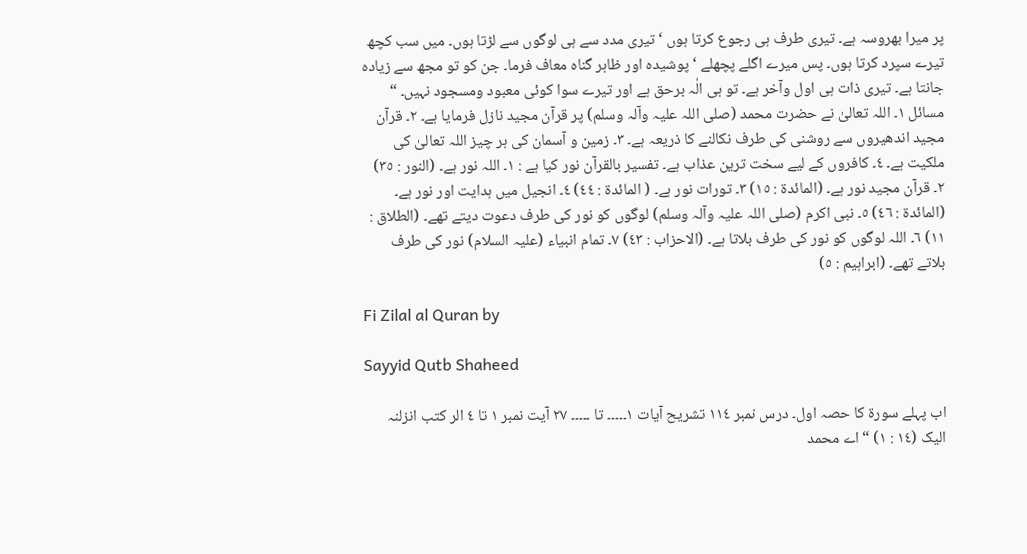پر میرا بھروسہ ہے۔ تیری طرف ہی رجوع کرتا ہوں ‘ تیری مدد سے ہی لوگوں سے لڑتا ہوں۔ میں سب کچھ تیرے سپرد کرتا ہوں۔ پس میرے اگلے پچھلے ‘ پوشیدہ اور ظاہر گناہ معاف فرما۔ جن کو تو مجھ سے زیادہ جانتا ہے۔ تیری ذات ہی اول وآخر ہے۔ تو ہی الٰہ برحق ہے اور تیرے سوا کوئی معبود ومسجود نہیں۔ “ مسائل ١۔ اللہ تعالیٰ نے حضرت محمد (صلی اللہ علیہ وآلہ وسلم) پر قرآن مجید نازل فرمایا ہے۔ ٢۔ قرآن مجید اندھیروں سے روشنی کی طرف نکالنے کا ذریعہ ہے۔ ٣۔ زمین و آسمان کی ہر چیز اللہ تعالیٰ کی ملکیت ہے۔ ٤۔ کافروں کے لیے سخت ترین عذاب ہے۔ تفسیر بالقرآن نور کیا ہے : ١۔ اللہ نور ہے۔ (النور : ٣٥) ٢۔ قرآن مجید نور ہے۔ (المائدۃ : ١٥) ٣۔ تورات نور ہے۔ ( المائدۃ : ٤٤) ٤۔ انجیل میں ہدایت اور نور ہے۔ (المائدۃ : ٤٦) ٥۔ نبی اکرم (صلی اللہ علیہ وآلہ وسلم) لوگوں کو نور کی طرف دعوت دیتے تھے۔ (الطلاق : ١١) ٦۔ اللہ لوگوں کو نور کی طرف بلاتا ہے۔ (الاحزاب : ٤٣) ٧۔ تمام انبیاء (علیہ السلام) نور کی طرف بلاتے تھے۔ (ابراہیم : ٥)

Fi Zilal al Quran by

Sayyid Qutb Shaheed

اب پہلے سورة کا حصہ اول۔ درس نمبر ١١٤ تشریح آیات ١۔۔۔۔۔ تا ۔۔۔۔۔ ٢٧ آیت نمبر ١ تا ٤ الر کتب انزلنہ الیک (١٤ : ١) “ اے محمد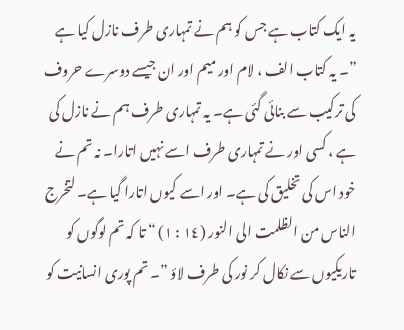یہ ایک کتاب ہے جس کو ہم نے تمہاری طرف نازل کیا ہے ”۔ یہ کتاب الف ، لام اور میم اور ان جیسے دوسرے حروف کی ترکیب سے بنائی گئی ہے۔ یہ تمہاری طرف ہم نے نازل کی ہے ، کسی اور نے تمہاری طرف اسے نہیں اتارا۔ نہ تم نے خود اس کی تخلیق کی ہے۔ اور اسے کیوں اتارا گیا ہے۔ لتخرج الناس من الظلمت الی النور (١٤ : ١) “ تا کہ تم لوگوں کو تاریکیوں سے نکال کر نور کی طرف لاؤ ”۔ تم پوری انسانیت کو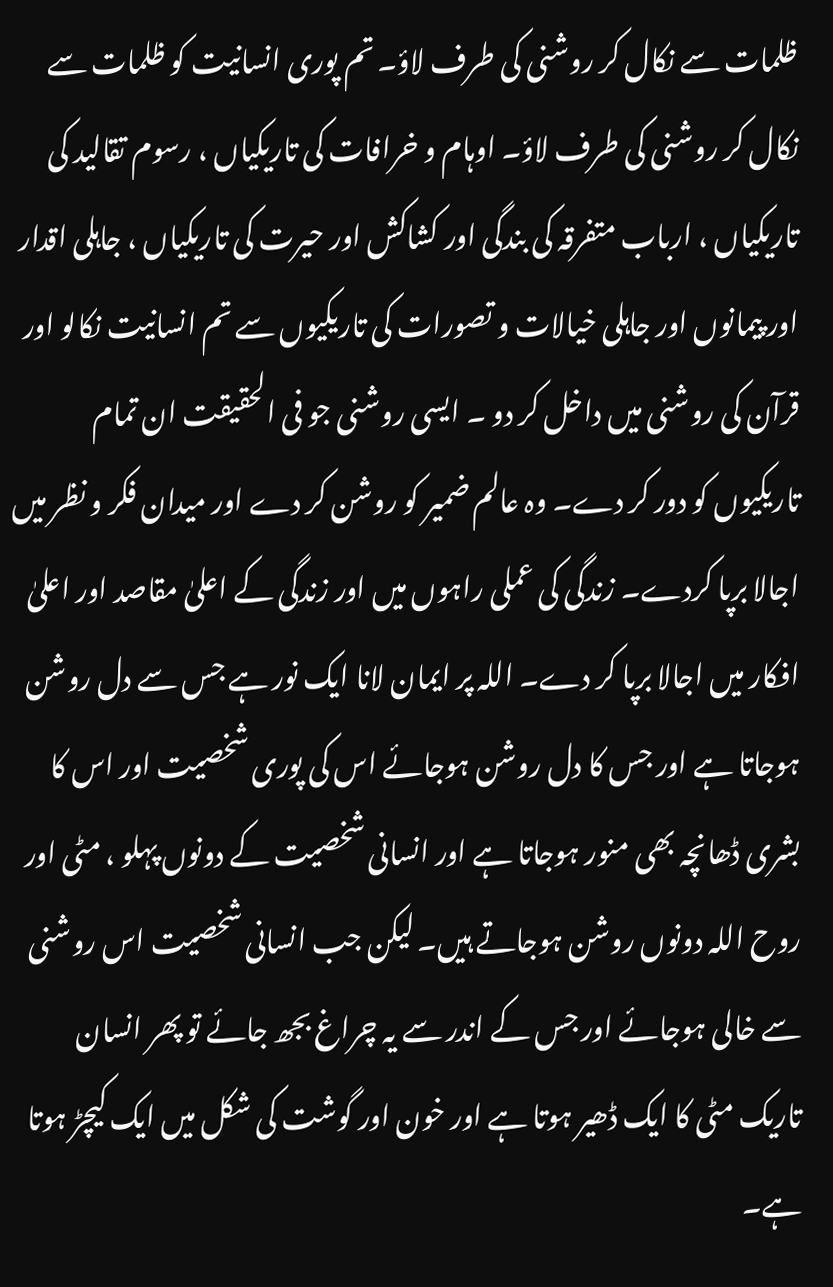ظلمات سے نکال کر روشنی کی طرف لاؤ۔ تم پوری انسانیت کو ظلمات سے نکال کر روشنی کی طرف لاؤ۔ اوہام و خرافات کی تاریکیاں ، رسوم تقالید کی تاریکیاں ، ارباب متفرقہ کی بندگی اور کشاکش اور حیرت کی تاریکیاں ، جاہلی اقدار اور پیمانوں اور جاہلی خیالات و تصورات کی تاریکیوں سے تم انسانیت نکالو اور قرآن کی روشنی میں داخل کر دو ۔ ایسی روشنی جو فی الحقیقت ان تمام تاریکیوں کو دور کر دے۔ وہ عالم ضمیر کو روشن کر دے اور میدان فکر و نظر میں اجالا برپا کردے۔ زندگی کی عملی راہوں میں اور زندگی کے اعلیٰ مقاصد اور اعلیٰ افکار میں اجالا برپا کر دے۔ اللہ پر ایمان لانا ایک نور ہے جس سے دل روشن ہوجاتا ہے اور جس کا دل روشن ہوجائے اس کی پوری شخصیت اور اس کا بشری ڈھانچہ بھی منور ہوجاتا ہے اور انسانی شخصیت کے دونوں پہلو ، مٹی اور روح اللہ دونوں روشن ہوجاتے ہیں۔ لیکن جب انسانی شخصیت اس روشنی سے خالی ہوجائے اور جس کے اندر سے یہ چراغ بجھ جائے تو پھر انسان تاریک مٹی کا ایک ڈھیر ہوتا ہے اور خون اور گوشت کی شکل میں ایک کیچڑ ہوتا ہے۔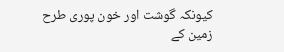کیونکہ گوشت اور خون پوری طرح زمین کے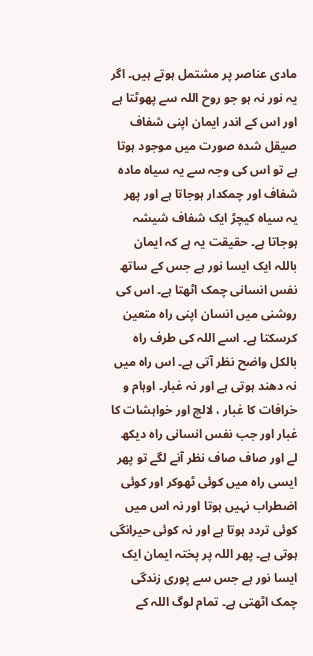مادی عناصر پر مشتمل ہوتے ہیں۔ اگر یہ نور نہ ہو جو روح اللہ سے پھوٹتا ہے اور اس کے اندر ایمان اپنی شفاف صیقل شدہ صورت میں موجود ہوتا ہے تو اس کی وجہ سے یہ سیاہ مادہ شفاف اور چمکدار ہوجاتا ہے اور پھر یہ سیاہ کیچڑ ایک شفاف شیشہ ہوجاتا ہے۔ حقیقت یہ ہے کہ ایمان باللہ ایک ایسا نور ہے جس کے ساتھ نفس انسانی چمک اٹھتا ہے۔ اس کی روشنی میں انسان اپنی راہ متعین کرسکتا ہے۔ اسے اللہ کی طرف راہ بالکل واضح نظر آتی ہے۔ اس راہ میں نہ دھند ہوتی ہے اور نہ غبار۔ اوہام و خرافات کا غبار ، لالچ اور خواہشات کا غبار اور جب نفس انسانی راہ دیکھ لے اور صاف صاف نظر آنے لگے تو پھر ایسی راہ میں کوئی ٹھوکر اور کوئی اضطراب نہیں ہوتا اور نہ اس میں کوئی تردد ہوتا ہے اور نہ کوئی حیرانگی ہوتی ہے۔ پھر اللہ پر پختہ ایمان ایک ایسا نور ہے جس سے پوری زندگی چمک اٹھتی ہے۔ تمام لوگ اللہ کے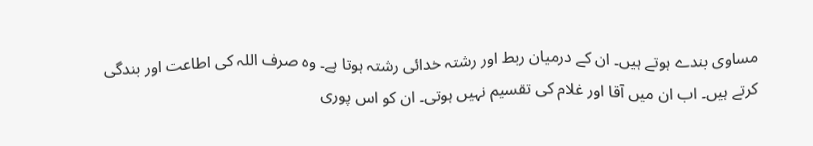مساوی بندے ہوتے ہیں۔ ان کے درمیان ربط اور رشتہ خدائی رشتہ ہوتا ہے۔ وہ صرف اللہ کی اطاعت اور بندگی کرتے ہیں۔ اب ان میں آقا اور غلام کی تقسیم نہیں ہوتی۔ ان کو اس پوری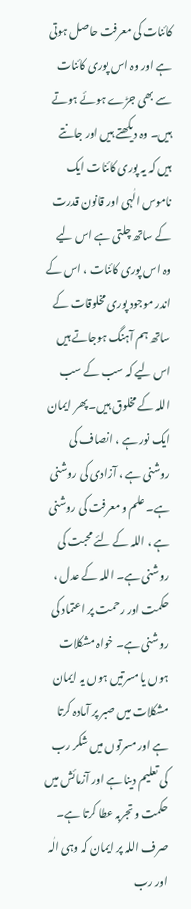کائنات کی معرفت حاصل ہوتی ہے اور وہ اس پوری کائنات سے بھی جڑے ہوئے ہوتے ہیں۔ وہ دیکھتے ہیں اور جانتے ہیں کہ یہ پوری کائنات ایک ناموس الٰہی اور قانون قدرت کے ساتھ چلتی ہے اس لیے وہ اس پوری کائنات ، اس کے اندر موجود پوری مخلوقات کے ساتھ ہم آہنگ ہوجاتے ہیں اس لیے کہ سب کے سب اللہ کے مخلوق ہیں۔ پھر ایمان ایک نور ہے ، انصاف کی روشنی ہے ، آزادی کی روشنی ہے۔ علم و معرفت کی روشنی ہے ، اللہ کے لئے محبت کی روشنی ہے۔ اللہ کے عدل ، حکمت اور رحمت پر اعتماد کی روشنی ہے۔ خواہ مشکلات ہوں یا مسرتیں ہوں یہ ایمان مشکلات میں صبر پر آمادہ کرتا ہے اور مسرتوں میں شکر رب کی تعلیم دینا ہے اور آزمائش میں حکمت و تجربہ عطا کرتا ہے۔ صرف اللہ پر ایمان کہ وہی الٰہ اور رب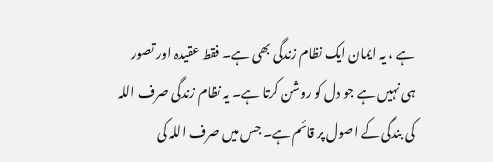ہے ، یہ ایمان ایک نظام زندگی بھی ہے۔ فقط عقیدہ اور تصور ہی نہیں ہے جو دل کو روشن کرتا ہے۔ یہ نظام زندگی صرف اللہ کی بندگی کے اصول پر قائم ہے۔ جس میں صرف اللہ کی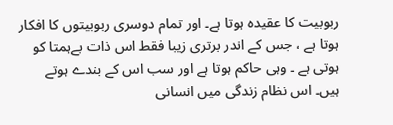ربوبیت کا عقیدہ ہوتا ہے۔ اور تمام دوسری ربوبیتوں کا افکار ہوتا ہے ، جس کے اندر برتری زیبا فقط اس ذات بےہمتا کو ہوتی ہے ۔ وہی حاکم ہوتا ہے اور سب اس کے بندے ہوتے ہیں۔ اس نظام زندگی میں انسانی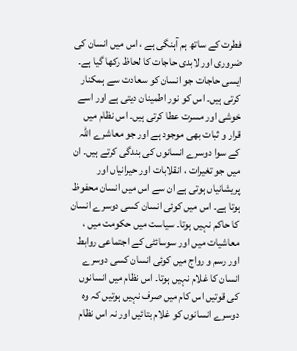فطرت کے ساتھ ہم آہنگی ہے ، اس میں انسان کی ضروری اور لابدی حاجات کا لحاظ رکھا گیا ہے۔ ایسی حاجات جو انسان کو سعادت سے ہمکنار کرتی ہیں۔ اس کو نور اطمینان دیتی ہے اور اسے خوشی اور مسرت عطا کرتی ہیں۔ اس نظام میں قرار و ثبات بھی موجود ہے اور جو معاشرے اللہ کے سوا دوسرے انسانوں کی بندگی کرتے ہیں۔ ان میں جو تغیرات ، انقلابات اور حیرانیاں اور پریشانیاں ہوتی ہے ان سے اس میں انسان محفوظ ہوتا ہے۔ اس میں کوئی انسان کسی دوسرے انسان کا حاکم نہیں ہوتا۔ سیاست میں حکومت میں ، معاشیات میں اور سوسائٹی کے اجتماعی روابط اور رسم و رواج میں کوئی انسان کسی دوسرے انسان کا غلام نہیں ہوتا۔ اس نظام میں انسانوں کی قوتیں اس کام میں صرف نہیں ہوتیں کہ وہ دوسرے انسانوں کو غلام بتائیں اور نہ اس نظام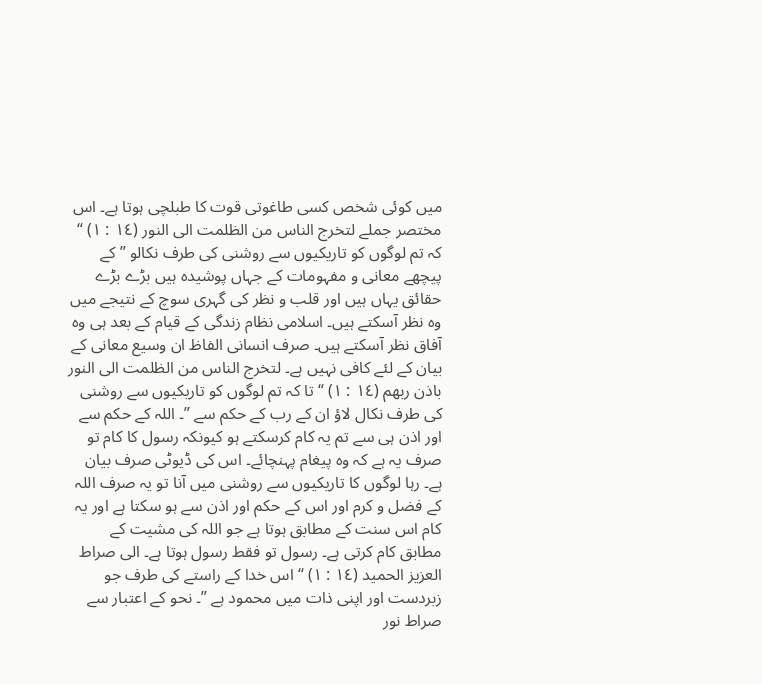میں کوئی شخص کسی طاغوتی قوت کا طبلچی ہوتا ہے۔ اس مختصر جملے لتخرج الناس من الظلمت الی النور (١٤ : ١) “ کہ تم لوگوں کو تاریکیوں سے روشنی کی طرف نکالو ” کے پیچھے معانی و مفہومات کے جہاں پوشیدہ ہیں بڑے بڑے حقائق یہاں ہیں اور قلب و نظر کی گہری سوچ کے نتیجے میں وہ نظر آسکتے ہیں۔ اسلامی نظام زندگی کے قیام کے بعد ہی وہ آفاق نظر آسکتے ہیں۔ صرف انسانی الفاظ ان وسیع معانی کے بیان کے لئے کافی نہیں ہے۔ لتخرج الناس من الظلمت الی النور باذن ربھم (١٤ : ١) “ تا کہ تم لوگوں کو تاریکیوں سے روشنی کی طرف نکال لاؤ ان کے رب کے حکم سے ”۔ اللہ کے حکم سے اور اذن ہی سے تم یہ کام کرسکتے ہو کیونکہ رسول کا کام تو صرف یہ ہے کہ وہ پیغام پہنچائے۔ اس کی ڈیوٹی صرف بیان ہے۔ رہا لوگوں کا تاریکیوں سے روشنی میں آنا تو یہ صرف اللہ کے فضل و کرم اور اس کے حکم اور اذن سے ہو سکتا ہے اور یہ کام اس سنت کے مطابق ہوتا ہے جو اللہ کی مشیت کے مطابق کام کرتی ہے۔ رسول تو فقط رسول ہوتا ہے۔ الی صراط العزیز الحمید (١٤ : ١) “ اس خدا کے راستے کی طرف جو زبردست اور اپنی ذات میں محمود ہے ”۔ نحو کے اعتبار سے صراط نور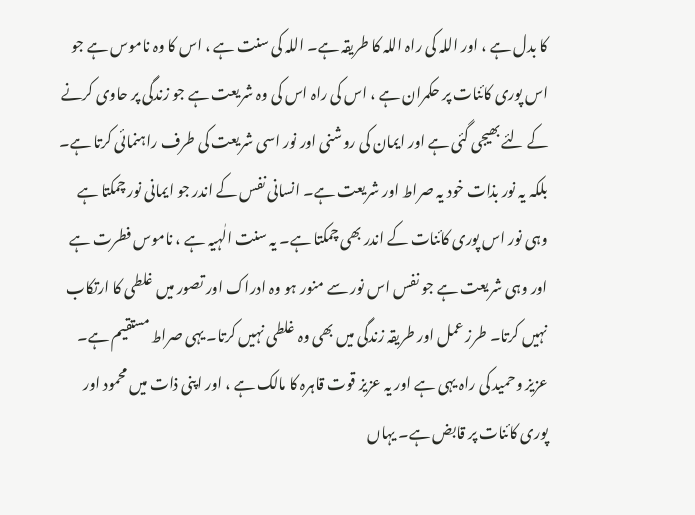کا بدل ہے ، اور اللہ کی راہ اللہ کا طریقہ ہے۔ اللہ کی سنت ہے ، اس کا وہ ناموس ہے جو اس پوری کائنات پر حکمران ہے ، اس کی راہ اس کی وہ شریعت ہے جو زندگی پر حاوی کرنے کے لئے بھیجی گئی ہے اور ایمان کی روشنی اور نور اسی شریعت کی طرف راہنمائی کرتا ہے۔ بلکہ یہ نور بذات خود یہ صراط اور شریعت ہے۔ انسانی نفس کے اندر جو ایمانی نور چمکتا ہے وہی نور اس پوری کائنات کے اندر بھی چمکتا ہے۔ یہ سنت الٰہیہ ہے ، ناموس فطرت ہے اور وہی شریعت ہے جو نفس اس نور سے منور ہو وہ ادراک اور تصور میں غلطی کا ارتکاب نہیں کرتا۔ طرز عمل اور طریقہ زندگی میں بھی وہ غلطی نہیں کرتا۔ یہی صراط مستقیم ہے۔ عزیز وحمید کی راہ یہی ہے اور یہ عزیز قوت قاہرہ کا مالک ہے ، اور اپنی ذات میں محمود اور پوری کائنات پر قابض ہے۔ یہاں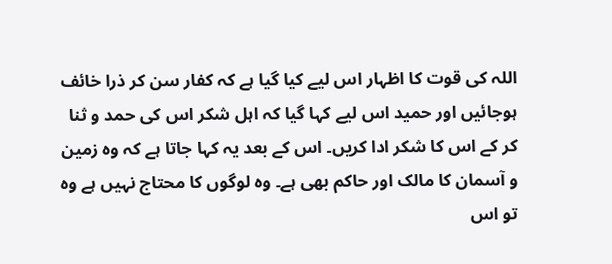اللہ کی قوت کا اظہار اس لیے کیا گیا ہے کہ کفار سن کر ذرا خائف ہوجائیں اور حمید اس لیے کہا گیا کہ اہل شکر اس کی حمد و ثنا کر کے اس کا شکر ادا کریں۔ اس کے بعد یہ کہا جاتا ہے کہ وہ زمین و آسمان کا مالک اور حاکم بھی ہے۔ وہ لوگوں کا محتاج نہیں ہے وہ تو اس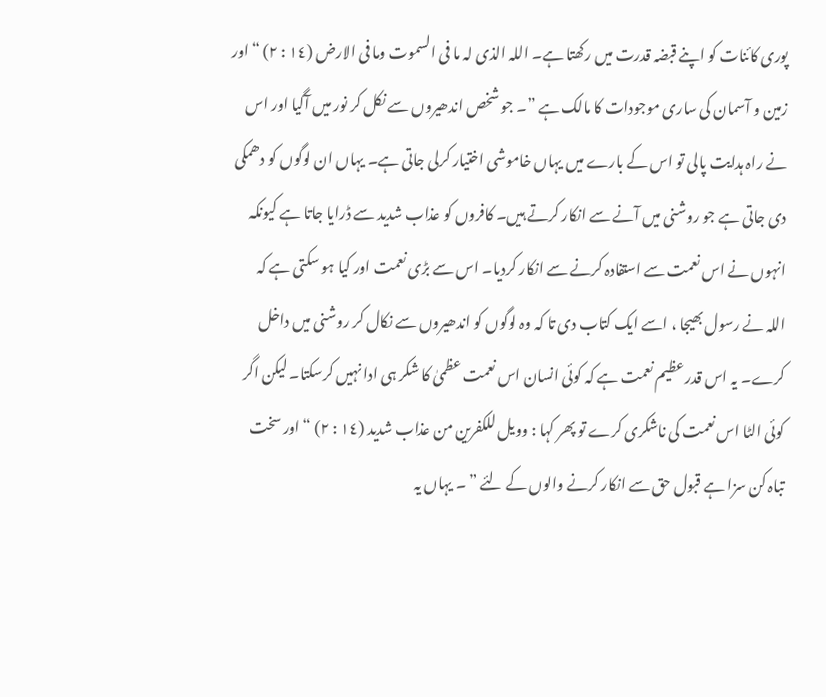پوری کائنات کو اپنے قبضہ قدرت میں رکھتا ہے۔ اللہ الذی لہ ما فی السموت وما فی الارض (١٤ : ٢) “ اور زمین و آسمان کی ساری موجودات کا مالک ہے ”۔ جو شخص اندھیروں سے نکل کر نور میں آگیا اور اس نے راہ ہدایت پالی تو اس کے بارے میں یہاں خاموشی اختیار کرلی جاتی ہے۔ یہاں ان لوگوں کو دھمکی دی جاتی ہے جو روشنی میں آنے سے انکار کرتے ہیں۔ کافروں کو عذاب شدید سے ڈرایا جاتا ہے کیونکہ انہوں نے اس نعمت سے استفادہ کرنے سے انکار کردیا۔ اس سے بڑی نعمت اور کیا ہو سکتی ہے کہ اللہ نے رسول بھیجا ، اسے ایک کتاب دی تا کہ وہ لوگوں کو اندھیروں سے نکال کر روشنی میں داخل کرے۔ یہ اس قدر عظیم نعمت ہے کہ کوئی انسان اس نعمت عظمیٰ کا شکر ہی ادا نہیں کرسکتا۔ لیکن اگر کوئی الٹا اس نعمت کی ناشکری کرے تو پھر کہا : وویل للکفرین من عذاب شدید (١٤ : ٢) “ اور سخت تباہ کن سزا ہے قبول حق سے انکار کرنے والوں کے لئے ” ۔ یہاں یہ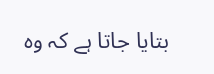بتایا جاتا ہے کہ وہ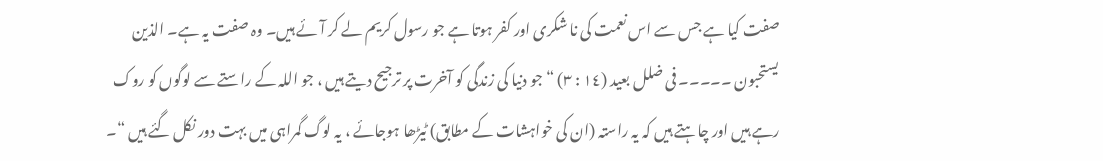صفت کیا ہے جس سے اس نعمت کی نا شکری اور کفر ہوتا ہے جو رسول کریم لے کر آئے ہیں۔ وہ صفت یہ ہے۔ الذین یستحبون ۔۔۔۔۔ فی ضلل بعید (١٤ : ٣) “ جو دنیا کی زندگی کو آخرت پر ترجیح دیتے ہیں ، جو اللہ کے راستے سے لوگوں کو روک رہے ہیں اور چاہتے ہیں کہ یہ راستہ (ان کی خواہشات کے مطابق) ٹیڑھا ہوجائے ، یہ لوگ گمراہی میں بہت دور نکل گئے ہیں “۔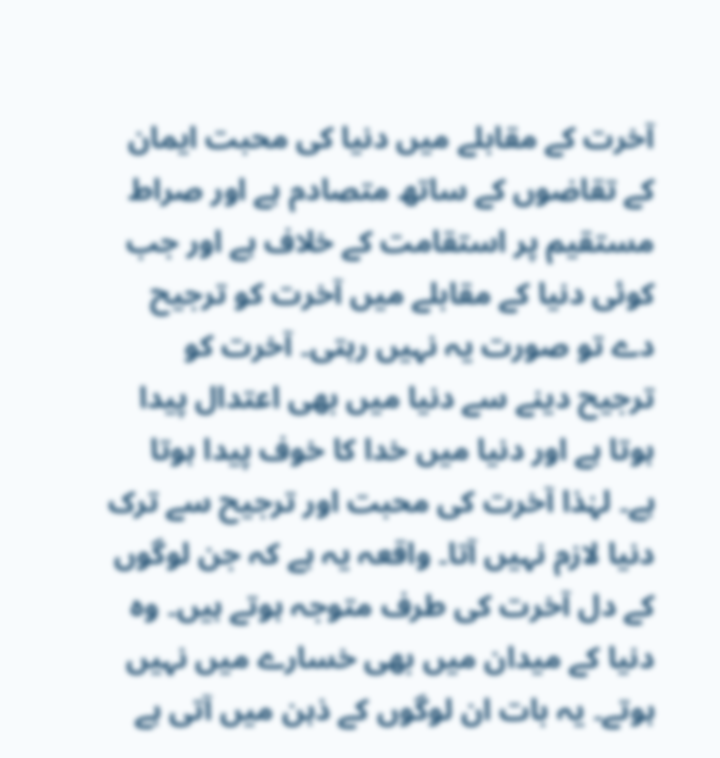آخرت کے مقابلے میں دنیا کی محبت ایمان کے تقاضوں کے ساتھ متصادم ہے اور صراط مستقیم پر استقامت کے خلاف ہے اور جب کوئی دنیا کے مقابلے میں آخرت کو ترجیح دے تو صورت یہ نہیں رہتی۔ آخرت کو ترجیح دینے سے دنیا میں بھی اعتدال پیدا ہوتا ہے اور دنیا میں خدا کا خوف پیدا ہوتا ہے۔ لہٰذا آخرت کی محبت اور ترجیح سے ترک دنیا لازم نہیں آتا۔ واقعہ یہ ہے کہ جن لوگوں کے دل آخرت کی طرف متوجہ ہوتے ہیں۔ وہ دنیا کے میدان میں بھی خسارے میں نہیں ہوتے۔ یہ بات ان لوگوں کے ذہن میں آتی ہے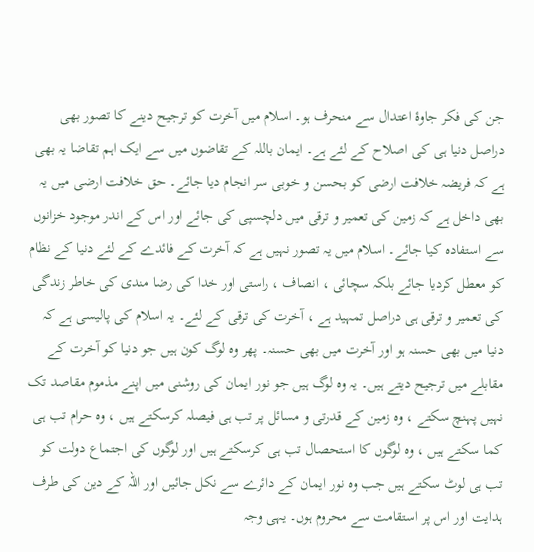جن کی فکر جاوۂ اعتدال سے منحرف ہو۔ اسلام میں آخرت کو ترجیح دینے کا تصور بھی دراصل دنیا ہی کی اصلاح کے لئے ہے۔ ایمان باللہ کے تقاضوں میں سے ایک اہم تقاضا یہ بھی ہے کہ فریضہ خلافت ارضی کو بحسن و خوبی سر انجام دیا جائے۔ حق خلافت ارضی میں یہ بھی داخل ہے کہ زمین کی تعمیر و ترقی میں دلچسپی کی جائے اور اس کے اندر موجود خزانوں سے استفادہ کیا جائے۔ اسلام میں یہ تصور نہیں ہے کہ آخرت کے فائدے کے لئے دنیا کے نظام کو معطل کردیا جائے بلکہ سچائی ، انصاف ، راستی اور خدا کی رضا مندی کی خاطر زندگی کی تعمیر و ترقی ہی دراصل تمہید ہے ، آخرت کی ترقی کے لئے۔ یہ اسلام کی پالیسی ہے کہ دنیا میں بھی حسنہ ہو اور آخرت میں بھی حسنہ۔ پھر وہ لوگ کون ہیں جو دنیا کو آخرت کے مقابلے میں ترجیح دیتے ہیں۔ یہ وہ لوگ ہیں جو نور ایمان کی روشنی میں اپنے مذموم مقاصد تک نہیں پہنچ سکتے ، وہ زمین کے قدرتی و مسائل پر تب ہی فیصلہ کرسکتے ہیں ، وہ حرام تب ہی کما سکتے ہیں ، وہ لوگوں کا استحصال تب ہی کرسکتے ہیں اور لوگوں کی اجتماع دولت کو تب ہی لوٹ سکتے ہیں جب وہ نور ایمان کے دائرے سے نکل جائیں اور اللہ کے دین کی طرف ہدایت اور اس پر استقامت سے محروم ہوں۔ یہی وجہ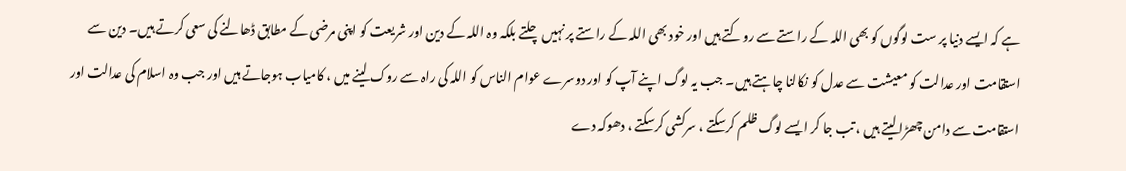ہے کہ ایسے دنیا پر ست لوگوں کو بھی اللہ کے راستے سے روکتے ہیں اور خود بھی اللہ کے راستے پر نہیں چلتے بلکہ وہ اللہ کے دین اور شریعت کو اپنی مرضی کے مطابق ڈھالنے کی سعی کرتے ہیں۔ دین سے استقامت اور عدالت کو معیشت سے عدل کو نکالنا چاہتے ہیں۔ جب یہ لوگ اپنے آپ کو اور دوسرے عوام الناس کو اللہ کی راہ سے روک لینے میں ، کامیاب ہوجاتے ہیں اور جب وہ اسلام کی عدالت اور استقامت سے دامن چھڑا لیتے ہیں ، تب جا کر ایسے لوگ ظلم کرسکتے ، سرکشی کرسکتے ، دھوکہ دے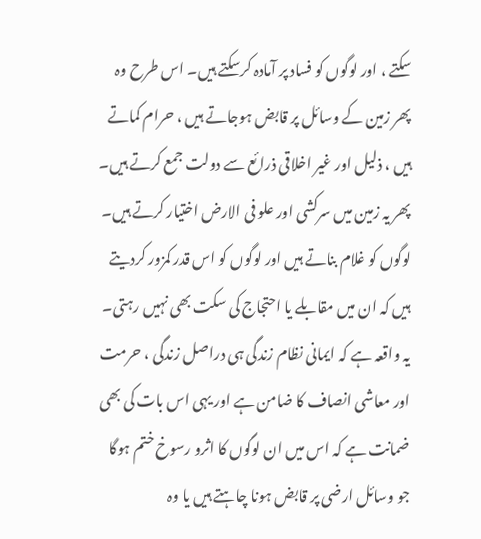سکتے ، اور لوگوں کو فساد پر آمادہ کرسکتے ہیں۔ اس طرح وہ پھر زمین کے وسائل پر قابض ہوجاتے ہیں ، حرام کماتے ہیں ، ذلیل اور غیر اخلاقی ذرائع سے دولت جمع کرتے ہیں۔ پھر یہ زمین میں سرکشی اور علو فی الارض اختیار کرتے ہیں۔ لوگوں کو غلام بناتے ہیں اور لوگوں کو اس قدر کمزور کردیتے ہیں کہ ان میں مقابلے یا احتجاج کی سکت بھی نہیں رہتی۔ یہ واقعہ ہے کہ ایمانی نظام زندگی ہی دراصل زندگی ، حرمت اور معاشی انصاف کا ضامن ہے اور یہی اس بات کی بھی ضمانت ہے کہ اس میں ان لوگوں کا اثرو رسوخ ختم ہوگا جو وسائل ارضی پر قابض ہونا چاہتے ہیں یا وہ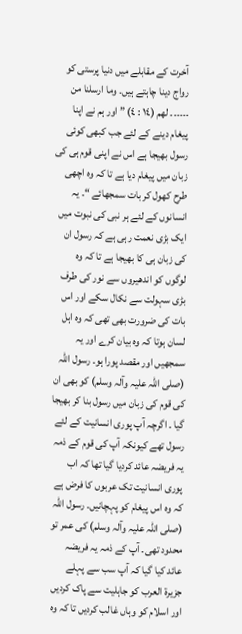آخرت کے مقابلے میں دنیا پرستی کو رواج دینا چاہتے ہیں۔ وما ارسلنا من ۔۔۔۔۔۔ لھم (١٤ : ٤) ” اور ہم نے اپنا پیغام دینے کے لئے جب کبھی کوئی رسول بھیجا ہے اس نے اپنی قوم ہی کی زبان میں پیغام دیا ہے تا کہ وہ اچھی طرح کھول کر بات سمجھائے “۔ یہ انسانوں کے لئے ہر نبی کی نبوت میں ایک بڑی نعمت رہی ہے کہ رسول ان کی زبان ہی کا بھیجا ہے تا کہ وہ لوگوں کو اندھیروں سے نور کی طرف بڑی سہولت سے نکال سکے اور اس بات کی ضرورت بھی تھی کہ وہ اہل لسان ہوتا کہ وہ بیان کرے اور یہ سمجھیں اور مقصد پورا ہو۔ رسول اللہ (صلی اللہ علیہ وآلہ وسلم) کو بھی ان کی قوم کی زبان میں رسول بنا کر بھیجا گیا ۔ اگرچہ آپ پوری انسانیت کے لئے رسول تھے کیونکہ آپ کی قوم کے ذمہ یہ فریضہ عائد کردیا گیا تھا کہ اب پوری انسانیت تک عربوں کا فرض ہے کہ وہ اس پیغام کو پہچانیں۔ رسول اللہ (صلی اللہ علیہ وآلہ وسلم) کی عمر تو محدود تھی۔ آپ کے ذمہ یہ فریضہ عائد کیا گیا کہ آپ سب سے پہلے جزیرۃ العرب کو جاہلیت سے پاک کردیں اور اسلام کو وہاں غالب کردیں تا کہ وہ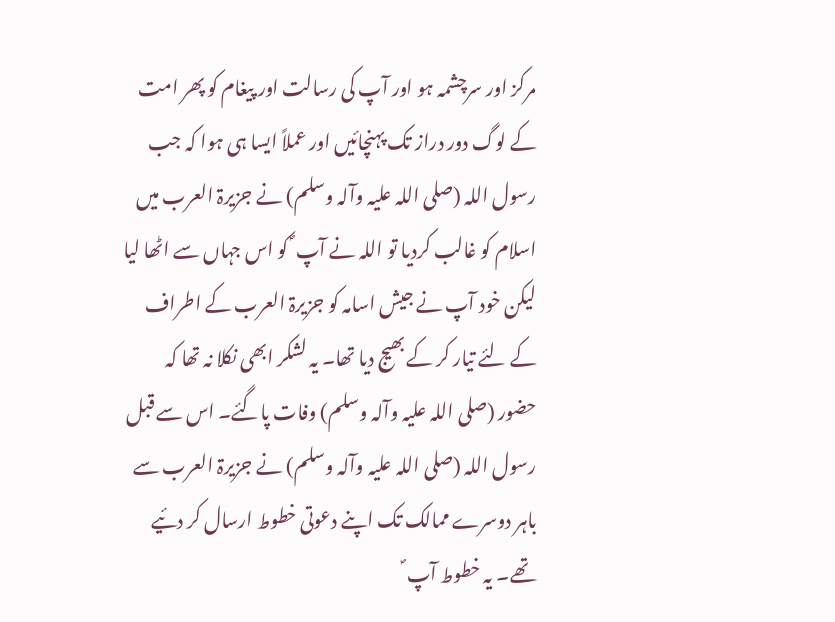مرکز اور سرچشمہ ہو اور آپ کی رسالت اور پیغام کو پھر امت کے لوگ دور دراز تک پہنچائیں اور عملاً ایسا ہی ہوا کہ جب رسول اللہ (صلی اللہ علیہ وآلہ وسلم) نے جزیرۃ العرب میں اسلام کو غالب کردیا تو اللہ نے آپ ؐ کو اس جہاں سے اٹھا لیا لیکن خود آپ نے جیش اسامہ کو جزیرۃ العرب کے اطراف کے لئے تیار کر کے بھیج دیا تھا۔ یہ لشکر ابھی نکلا نہ تھا کہ حضور (صلی اللہ علیہ وآلہ وسلم) وفات پاگئے۔ اس سے قبل رسول اللہ (صلی اللہ علیہ وآلہ وسلم) نے جزیرۃ العرب سے باہر دوسرے ممالک تک اپنے دعوتی خطوط ارسال کر دئیے تھے۔ یہ خطوط آپ ؐ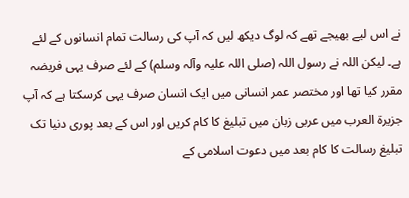نے اس لیے بھیجے تھے کہ لوگ دیکھ لیں کہ آپ کی رسالت تمام انسانوں کے لئے ہے۔ لیکن اللہ نے رسول اللہ (صلی اللہ علیہ وآلہ وسلم) کے لئے صرف یہی فریضہ مقرر کیا تھا اور مختصر عمر انسانی میں ایک انسان صرف یہی کرسکتا ہے کہ آپ جزیرۃ العرب میں عربی زبان میں تبلیغ کا کام کریں اور اس کے بعد پوری دنیا تک تبلیغ رسالت کا کام بعد میں دعوت اسلامی کے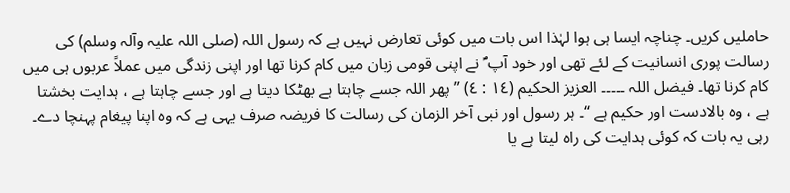حاملیں کریں۔ چناچہ ایسا ہی ہوا لہٰذا اس بات میں کوئی تعارض نہیں ہے کہ رسول اللہ (صلی اللہ علیہ وآلہ وسلم) کی رسالت پوری انسانیت کے لئے تھی اور خود آپ ؐ نے اپنی قومی زبان میں کام کرنا تھا اور اپنی زندگی میں عملاً عربوں ہی میں کام کرنا تھا۔ فیضل اللہ ۔۔۔۔۔ العزیز الحکیم (١٤ : ٤) ” پھر اللہ جسے چاہتا ہے بھٹکا دیتا ہے اور جسے چاہتا ہے ، ہدایت بخشتا ہے ، وہ بالادست اور حکیم ہے “۔ ہر رسول اور نبی آخر الزمان کی رسالت کا فریضہ صرف یہی ہے کہ وہ اپنا پیغام پہنچا دے۔ رہی یہ بات کہ کوئی ہدایت کی راہ لیتا ہے یا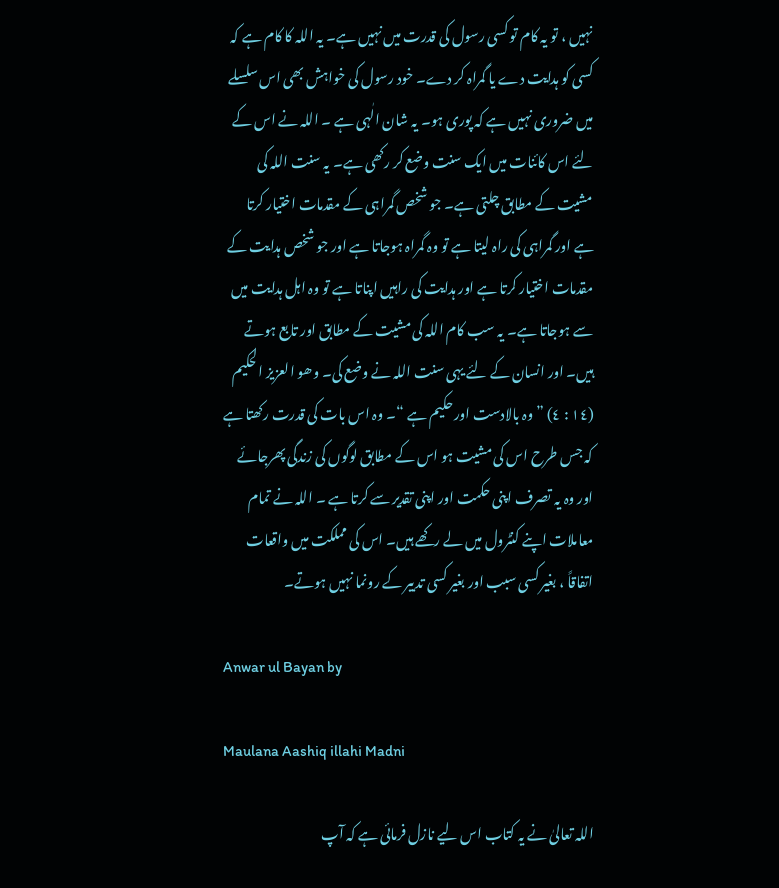نہیں ، تو یہ کام تو کسی رسول کی قدرت میں نہیں ہے۔ یہ اللہ کا کام ہے کہ کسی کو ہدایت دے یا گمراہ کر دے۔ خود رسول کی خواہش بھی اس سلسلے میں ضروری نہیں ہے کہ پوری ہو۔ یہ شان الٰہی ہے ۔ اللہ نے اس کے لئے اس کائنات میں ایک سنت وضع کر رکھی ہے۔ یہ سنت اللہ کی مشیت کے مطابق چلتی ہے۔ جو شخص گمراہی کے مقدمات اختیار کرتا ہے اور گمراہی کی راہ لیتا ہے تو وہ گمراہ ہوجاتا ہے اور جو شخص ہدایت کے مقدمات اختیار کرتا ہے اور ہدایت کی راہیں اپناتا ہے تو وہ اہل ہدایت میں سے ہوجاتا ہے۔ یہ سب کام اللہ کی مشیت کے مطابق اور تابع ہوتے ہیں۔ اور انسان کے لئے یہی سنت اللہ نے وضع کی۔ وھو العزیز الحکیم (١٤ : ٤) ” وہ بالادست اور حکیم ہے “۔ وہ اس بات کی قدرت رکھتا ہے کہ جس طرح اس کی مشیت ہو اس کے مطابق لوگوں کی زندگی پھرجائے اور وہ یہ تصرف اپنی حکمت اور اپنی تقدیر سے کرتا ہے ۔ اللہ نے تمام معاملات اپنے کنٹرول میں لے رکھے ہیں۔ اس کی مملکت میں واقعات اتفاقاً ، بغیر کسی سبب اور بغیر کسی تدبیر کے رونما نہیں ہوتے۔

Anwar ul Bayan by

Maulana Aashiq illahi Madni

اللہ تعالیٰ نے یہ کتاب اس لیے نازل فرمائی ہے کہ آپ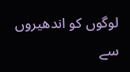لوگوں کو اندھیروں سے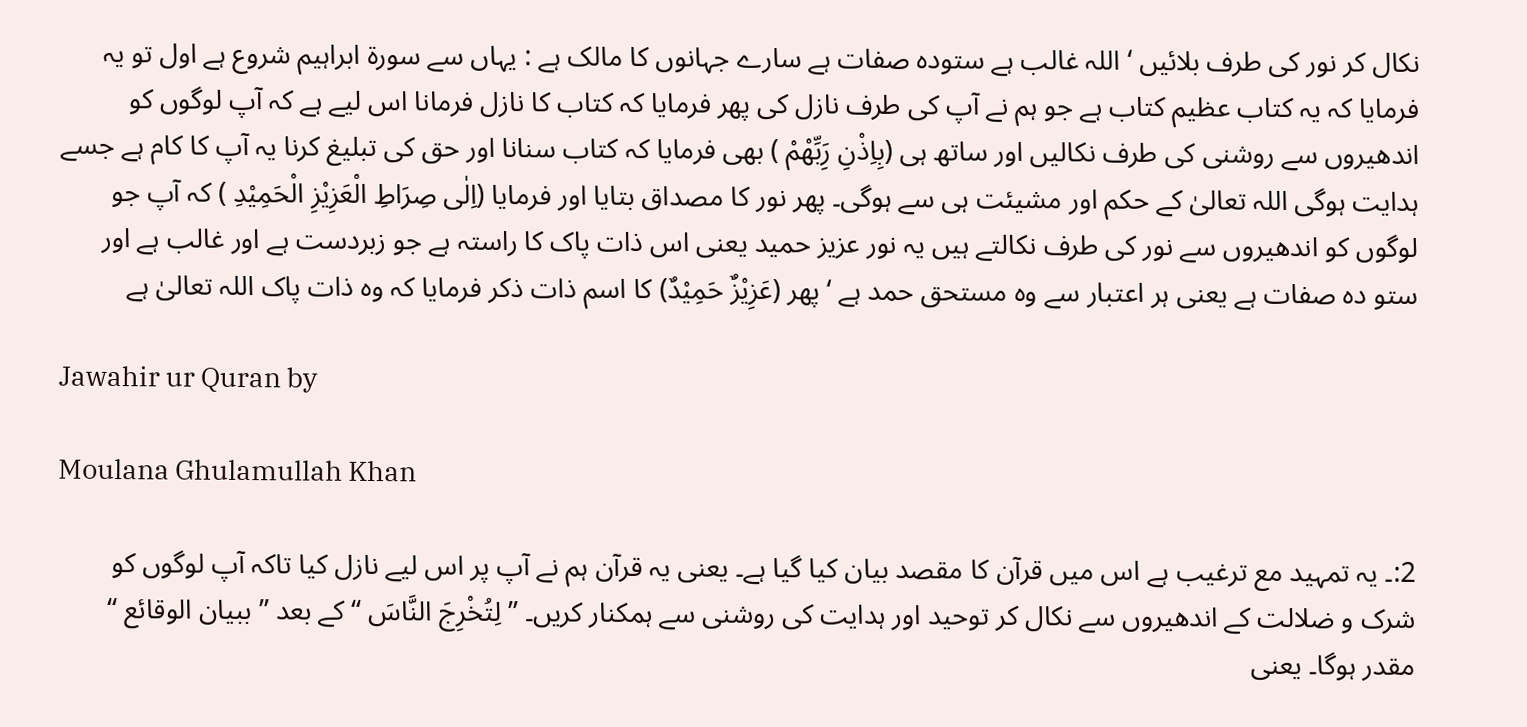نکال کر نور کی طرف بلائیں ‘ اللہ غالب ہے ستودہ صفات ہے سارے جہانوں کا مالک ہے : یہاں سے سورة ابراہیم شروع ہے اول تو یہ فرمایا کہ یہ کتاب عظیم کتاب ہے جو ہم نے آپ کی طرف نازل کی پھر فرمایا کہ کتاب کا نازل فرمانا اس لیے ہے کہ آپ لوگوں کو اندھیروں سے روشنی کی طرف نکالیں اور ساتھ ہی (بِاِذْنِ رَِبِّھْمْ ) بھی فرمایا کہ کتاب سنانا اور حق کی تبلیغ کرنا یہ آپ کا کام ہے جسے ہدایت ہوگی اللہ تعالیٰ کے حکم اور مشیئت ہی سے ہوگی۔ پھر نور کا مصداق بتایا اور فرمایا (اِلٰی صِرَاطِ الْعَزِیْزِ الْحَمِیْدِ ) کہ آپ جو لوگوں کو اندھیروں سے نور کی طرف نکالتے ہیں یہ نور عزیز حمید یعنی اس ذات پاک کا راستہ ہے جو زبردست ہے اور غالب ہے اور ستو دہ صفات ہے یعنی ہر اعتبار سے وہ مستحق حمد ہے ‘ پھر (عَزِیْزٌ حَمِیْدٌ) کا اسم ذات ذکر فرمایا کہ وہ ذات پاک اللہ تعالیٰ ہے

Jawahir ur Quran by

Moulana Ghulamullah Khan

2:۔ یہ تمہید مع ترغیب ہے اس میں قرآن کا مقصد بیان کیا گیا ہے۔ یعنی یہ قرآن ہم نے آپ پر اس لیے نازل کیا تاکہ آپ لوگوں کو شرک و ضلالت کے اندھیروں سے نکال کر توحید اور ہدایت کی روشنی سے ہمکنار کریں۔ ” لِتُخْرِجَ النَّاسَ “ کے بعد ” ببیان الوقائع “ مقدر ہوگا۔ یعنی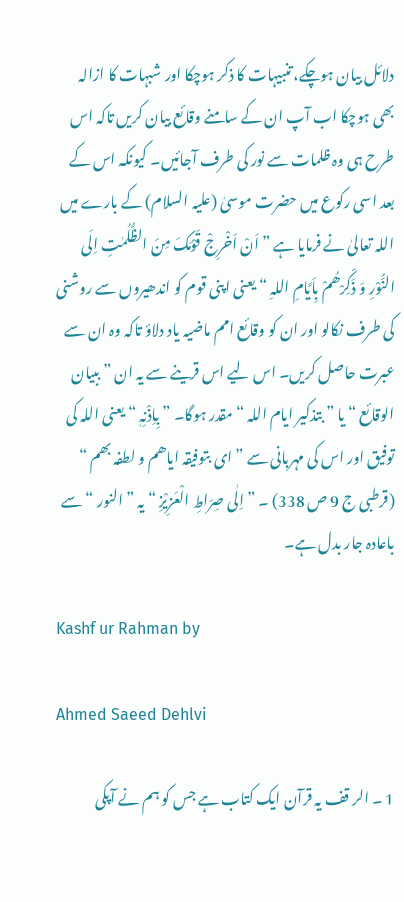دلائل بیان ہوچکے، تنبیہات کا ذکر ہوچکا اور شبہات کا ازالہ بھی ہوچکا اب آپ ان کے سامنے وقائع بیان کریں تاکہ اس طرح ہی وہ ظلمات سے نور کی طرف آجائیں۔ کیونکہ اس کے بعد اسی رکوع میں حضرت موسیٰ (علیہ السلام) کے بارے میں اللہ تعالیٰ نے فرمایا ہے ” اَنْ اَخْرِجْ قَوْمَکَ مِنَ الظُّلُمٰتِ اِلَی النُّوْرِ وَ ذَکِّرْھُمْ بِاَیَّامِ اللہِ “ یعنی اپنی قوم کو اندھیروں سے روشنی کی طرف نکالو اور ان کو وقائع امم ماضیہ یاد دلاؤ تاکہ وہ ان سے عبرت حاصل کریں۔ اس لیے اس قرینے سے یہ ان ” ببیان الوقائع “ یا ” بتذکیر ایام اللہ “ مقدر ہوگا۔ ” بِاِذْنِہٖ “ یعنی اللہ کی توفیق اور اس کی مہربانی سے ” ای بتوفیقہ ایاھم و لطفہ بھم “ (قرطبی ج 9 ص 338) ۔ ” اِلٰی صِرَاطِ الْعَزِیْزِ “ یہ ” النور “ سے باعادہ جار بدل ہے۔

Kashf ur Rahman by

Ahmed Saeed Dehlvi

1 ۔ الر قف یہ قرآن ایک کتاب ہے جس کو ہم نے آپکی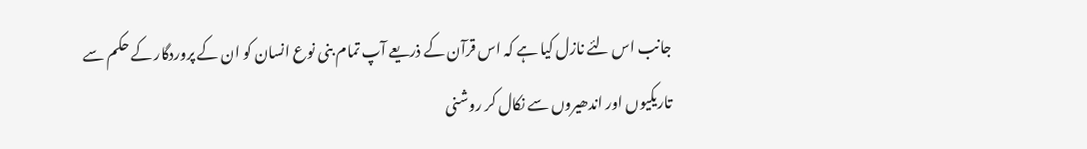جانب اس لئے نازل کیا ہے کہ اس قرآن کے ذریعے آپ تمام بنی نوع انسان کو ان کے پروردگار کے حکم سے تاریکیوں اور اندھیروں سے نکال کر روشنی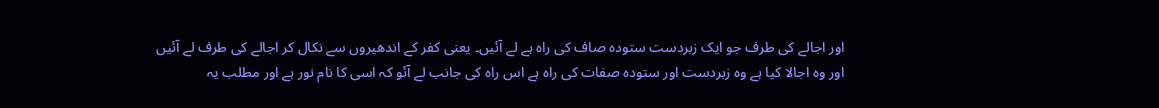اور اجالے کی طرف جو ایک زبردست ستودہ صاف کی راہ ہے لے آئیں۔ یعنی کفر کے اندھیروں سے نکال کر اجالے کی طرف لے آئیں اور وہ اجالا کیا ہے وہ زبردست اور ستودہ صفات کی راہ ہے اس راہ کی جانب لے آئو کہ اسی کا نام نور ہے اور مطلب یہ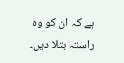ہے کہ ان کو وہ راستہ بتلا دیں۔